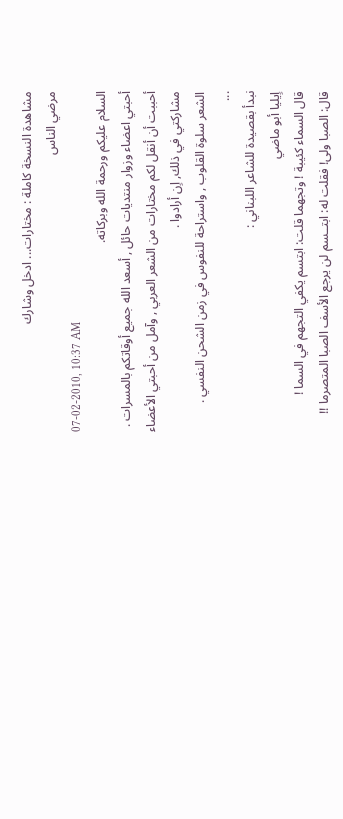مشاهدة النسخة كاملة : مختارات... ادخل وشارك
مرضي الناس
07-02-2010, 10:37 AM
السلام عليكم ورحمة الله وبركاته.
أحبتي اعضاء وزوار منتديات حائل , أسعد الله جميع أوقاتكم بالمسرات .
أحببت أن أنقل لكم مختارات من الشعر العربي , وآمل من أحبتي الأعضاء
مشاركتي في ذلك, اٍن أرادوا .
الشعر سلوة القلوب , واستراحة للنفوس في زمن الشحن النفسي .
...
نبدأ بقصيدة للشاعر اللبناني :
اٍيليا أبو ماضي
قال السماء كئيبة ! وتجهما قلت: ابتسم يكفي التجهم في السما !
قال: الصبا ولى! فقلت له: ابتــسم لن يرجع الأسف الصبا المتصرما !!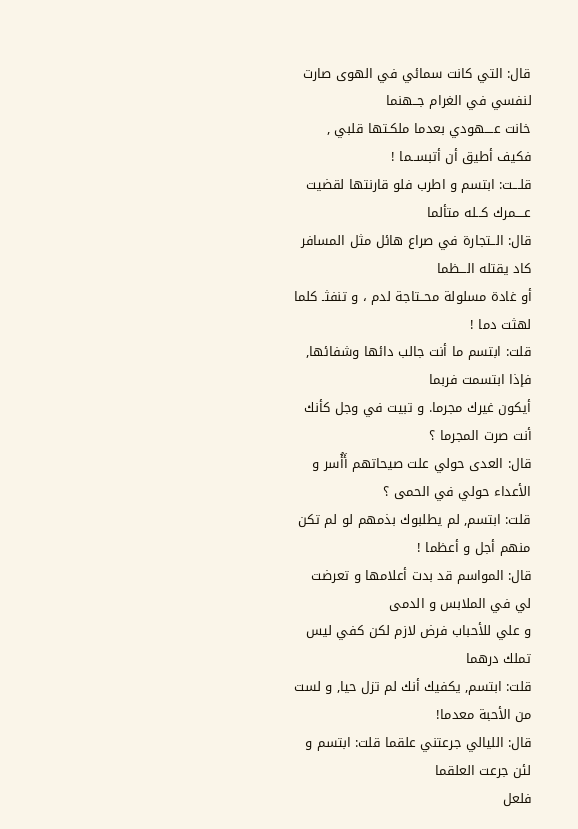قال: التي كانت سمائي في الهوى صارت لنفسي في الغرام جــهنما
خانت عــــهودي بعدما ملكـتها قلبي , فكيف أطيق أن أتبســما !
قلـــت: ابتسم و اطرب فلو قارنتها لقضيت عــــمرك كــله متألما
قال: الــتجارة في صراع هائل مثل المسافر كاد يقتله الـــظما
أو غادة مسلولة محــتاجة لدم ، و تنفثـ كلما لهثت دما !
قلت: ابتسم ما أنت جالب دائها وشفائها, فإذا ابتسمت فربما
أيكون غيرك مجرما. و تبيت في وجل كأنك أنت صرت المجرما ؟
قال: العدى حولي علت صيحاتهم أَأُسر و الأعداء حولي في الحمى ؟
قلت: ابتسم, لم يطلبوك بذمهم لو لم تكن منهم أجل و أعظما !
قال: المواسم قد بدت أعلامها و تعرضت لي في الملابس و الدمى
و علي للأحباب فرض لازم لكن كفي ليس تملك درهما
قلت: ابتسم, يكفيك أنك لم تزل حيا, و لست من الأحبة معدما!
قال: الليالي جرعتني علقما قلت: ابتسم و لئن جرعت العلقما
فلعل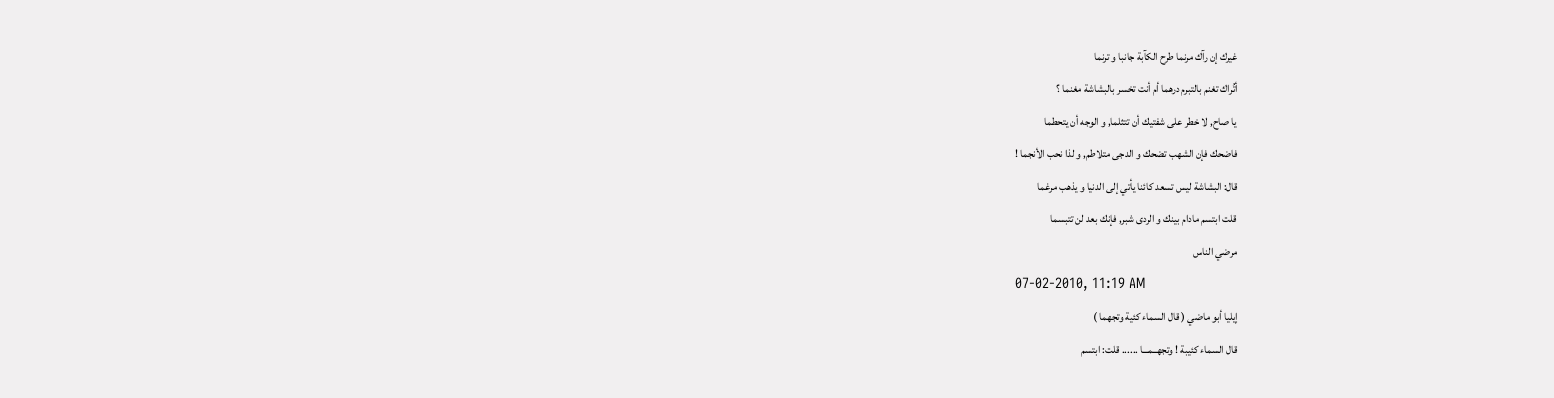غيرك إن رآك مرنما طرح الكآبة جانبا و ترنما
أتُراك تغنم بالتبرم درهما أم أنت تخسر بالبشاشة مغنما ؟
يا صاح, لا خطر على شفتيك أن تتثلما, و الوجه أن يتحطما
فاضحك فإن الشهب تضحك و الدجى متلاطم, و لذا نحب الأنجما !
قال: البشاشة ليس تسعد كائنا يأتي إلى الدنيا و يذهب مرغما
قلت ابتسم مادام بينك و الردى شبر, فإنك بعد لن تتبسما
مرضي الناس
07-02-2010, 11:19 AM
اٍيليا أبو ماضي ( قال السماء كئية وتجهما )
قال السماء كئيبة ! وتجهــمـــا ...... قلت: ابتسم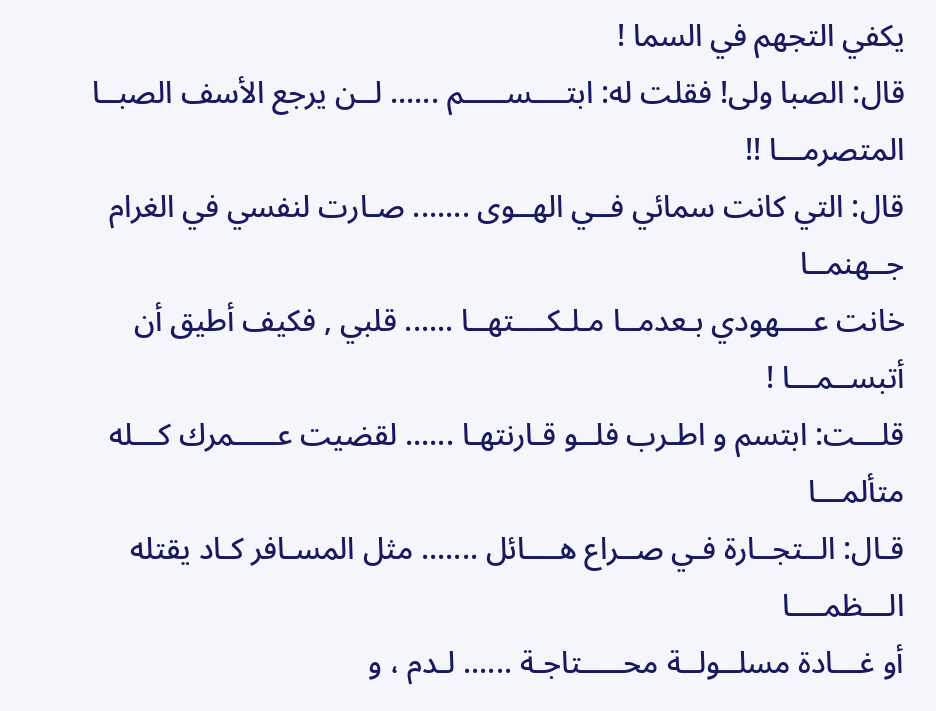يكفي التجهم في السما !
قال: الصبا ولى! فقلت له: ابتــــســـــم ...... لــن يرجع الأسف الصبــا المتصرمـــا !!
قال: التي كانت سمائي فــي الهــوى ....... صـارت لنفسي في الغرام جــهنمــا
خانت عــــهودي بـعدمــا مـلـكــــتهــا ...... قلبي , فكيف أطيق أن أتبســمـــا !
قلـــت: ابتسم و اطـرب فلــو قـارنتهـا ...... لقضيت عـــــمرك كـــله متألمـــا
قـال: الــتجــارة فـي صــراع هــــائل ....... مثل المسـافر كـاد يقتله الـــظمــــا
أو غـــادة مسلــولــة محـــــتاجـة ...... لـدم ، و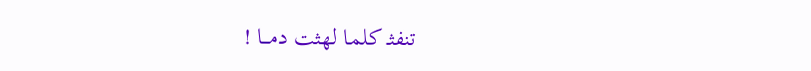تنفثـ كلمـا لهثت دمـــا !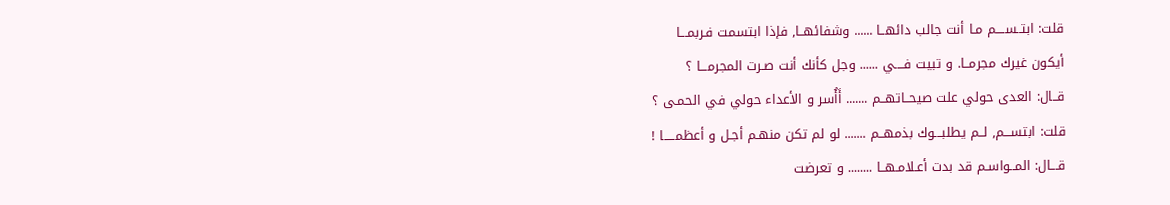قلت: ابتــســــم مـا أنت جالب دائهــا ...... وشفائهــا, فإذا ابتسمت فـربمـــا
أيكون غيرك مجرمــا. و تبيت فــــي ...... وجل كأنك أنت صـرت المجرمـــا ؟
قــال: العدى حولي علت صيحــاتهــم ....... أَأُسر و الأعداء حولي في الحمـى ؟
قلت: ابتســـم, لــم يطلبـــوك بذمهــم ....... لو لم تكن منهـم أجـل و أعظمـــــا !
قـــال: المــواسـم قد بدت أعـلامـهــا ........ و تعرضت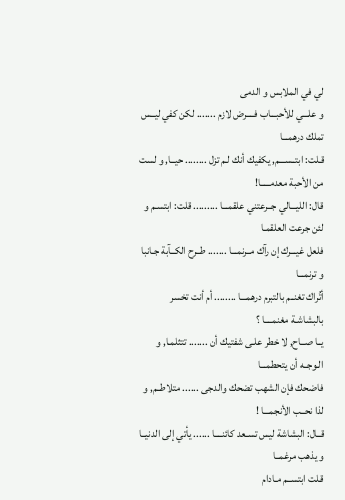لي في الملابس و الدمى
و علـــي للأحبـــاب فــــرض لازم ....... لكن كفي ليــس تملك درهمـــا
قـلت: ابتــســـم, يكفيك أنك لـم تزل ........ حيــا, و لست من الأحبة معدمـــــا!
قال: الليـــالي جــرعتني علقمـــا ......... قلت: ابتسـم و لئن جرعت العلقمـا
فلعل غيـــرك إن رآك مــرنمـــا ....... طــرح الكــآبة جـانبا و ترنمـــا
أتُراك تغنــم بالتبرم درهمـــا ........ أم أنت تخسر بالبشاشـة مغنمــــا ؟
يــا صــاح, لا خطر علـى شفتيك أن ....... تتثلمـا, و الـوجــه أن يتحطمـــا
فاضحك فإن الشهب تضحك والدجى ...... متلاطــم, و لذا نحــب الأنجمـــا !
قــال: البشاشة ليس تسـعد كائنــــا ...... يأتي إلى الدنيــا و يذهب مرغمــا
قـلت ابتســم مـادام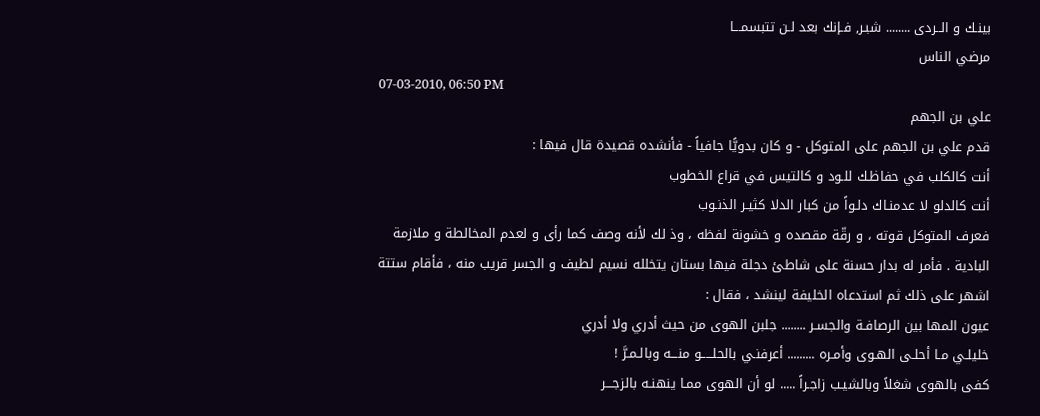بينـك و الــردى ........ شبـر, فـإنك بعد لـن تتبسمـــا
مرضي الناس
07-03-2010, 06:50 PM
علي بن الجهم
قدم علي بن الجهم على المتوكل - و كان بدويًّا جافياً - فأنشده قصيدة قال فيها :
أنت كالكلب في حفاظـك للـود و كالتيس في قراع الخطوب
أنت كالدلو لا عدمنـاك دلـواً من كبار الدلا كثيـر الذنـوب
فعرف المتوكل قوته ، و رقّة مقصده و خشونة لفظه ، وذ لك لأنه وصف كما رأى و لعدم المخالطة و ملازمة البادية . فأمر له بدار حسنة على شاطئ دجلة فيها بستان يتخلله نسيم لطيف و الجسر قريب منه ، فأقام ستتة اشهر على ذلك ثم استدعاه الخليفة لينشد ، فقال :
عيون المها بين الرصافـة والجسـر ........ جلبن الهوى من حيث أدري ولا أدري
خليلـي مـا أحلـى الهـوى وأمـره ......... أعرفنـي بالحلـــــو منـــه وبالـمـرَّ !
كفى بالهوى شغلاً وبالشيـب زاجـراً ..... لو أن الهوى ممـا ينهنـه بالزجـــر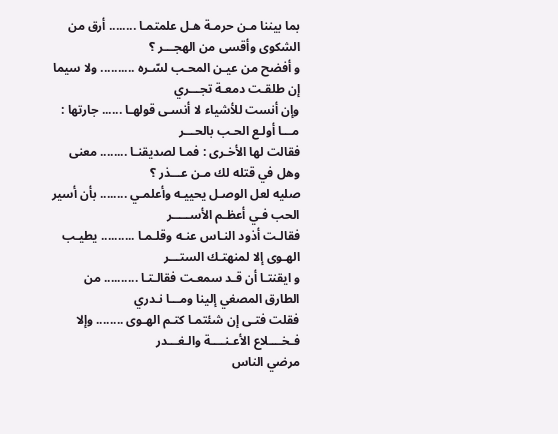بما بيننا مـن حرمـة هـل علمتمـا ........ أرق من الشكوى وأقسى من الهجـــر ؟
و أفضح من عيـن المحـب لسّـره .......... ولا سيما إن طلقـت دمعـة تجـــري
وإن أنست للأشياء لا أنسـى قولهـا ...... جارتها : مـــا أولـع الحـب بالحـــر
فقالت لها الأخـرى : فمـا لصديقنـا ........ معنى وهل في قتله لك مـن عـــذر ؟
صليه لعل الوصـل يحييـه وأعلمـي ........ بأن أسير الحب فـي أعظـم الأســـــر
فقالـت أذود النـاس عنـه وقلـمـا .......... يطيـب الهـوى إلا لمنهتـك الستـــر
و ايقنتـا أن قـد سمعـت فقالـتـا .......... من الطارق المصغي إلينا ومـــا نـدري
فقلت فتـى إن شئتمـا كتـم الهـوى ........ وإلا فـخــــلاع الأعـنــــة والـغـــدر
مرضي الناس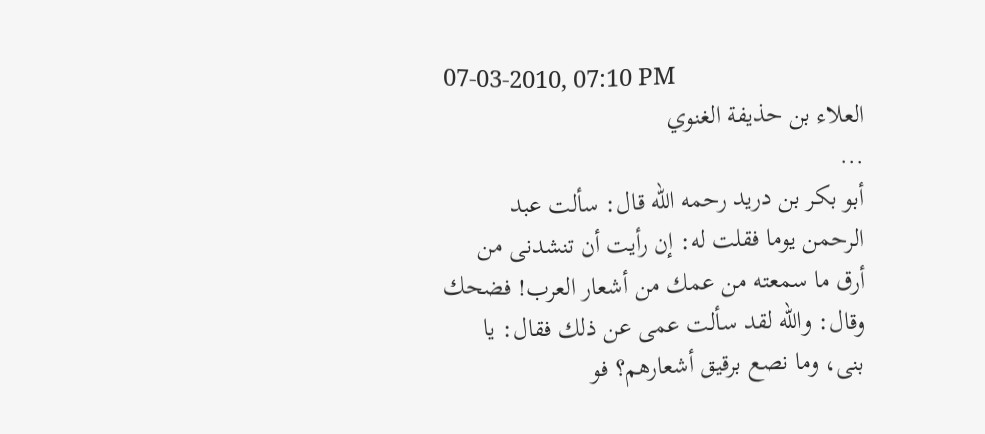07-03-2010, 07:10 PM
العلاء بن حذيفة الغنوي
...
أبو بكر بن دريد رحمه الله قال: سألت عبد الرحمن يوما فقلت له: إن رأيت أن تنشدنى من أرق ما سمعته من عمك من أشعار العرب! فضحك وقال: والله لقد سألت عمى عن ذلك فقال: يا بنى، وما نصع برقيق أشعارهم؟ فو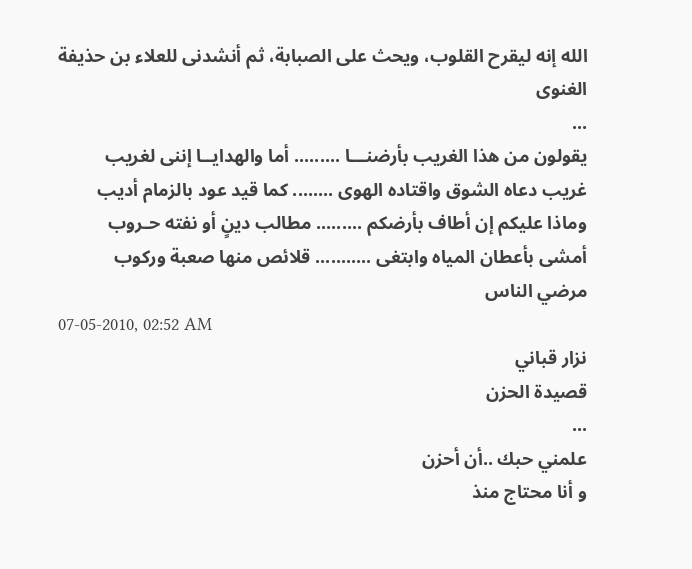الله إنه ليقرح القلوب، ويحث على الصبابة، ثم أنشدنى للعلاء بن حذيفة الغنوى
...
يقولون من هذا الغريب بأرضنـــا ......... أما والهدايــا إننى لغريب
غريب دعاه الشوق واقتاده الهوى ........ كما قيد عود بالزمام أديب
وماذا عليكم إن أطاف بأرضكم ......... مطالب دينٍ أو نفته حـروب
أمشى بأعطان المياه وابتغى ........... قلائص منها صعبة وركوب
مرضي الناس
07-05-2010, 02:52 AM
نزار قباني
قصيدة الحزن
...
علمني حبك ..أن أحزن
و أنا محتاج منذ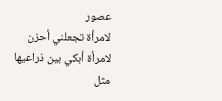عصور
لامرأة تجعلني أحزن
لامرأة أبكي بين ذراعيها
مثل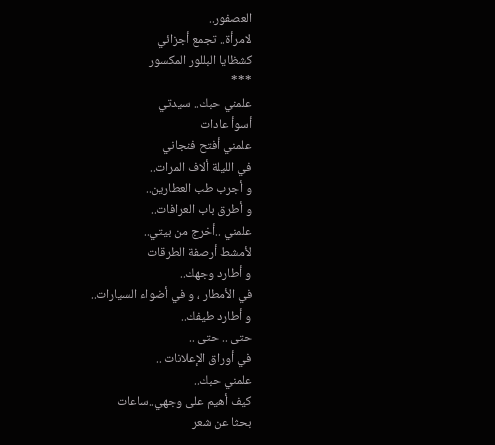العصفور..
لامرأة.. تجمع أجزائي
كشظايا البللور المكسور
***
علمني حبك.. سيدتي
أسوأ عادات
علمني أفتح فنجاني
في الليلة ألاف المرات..
و أجرب طب العطارين..
و أطرق باب العرافات..
علمني ..أخرج من بيتي..
لأمشط أرصفة الطرقات
و أطارد وجهك..
في الأمطار ، و في أضواء السيارات..
و أطارد طيفك..
حتى .. حتى ..
في أوراق الإعلانات ..
علمني حبك..
كيف أهيم على وجهي..ساعات
بحثا عن شعر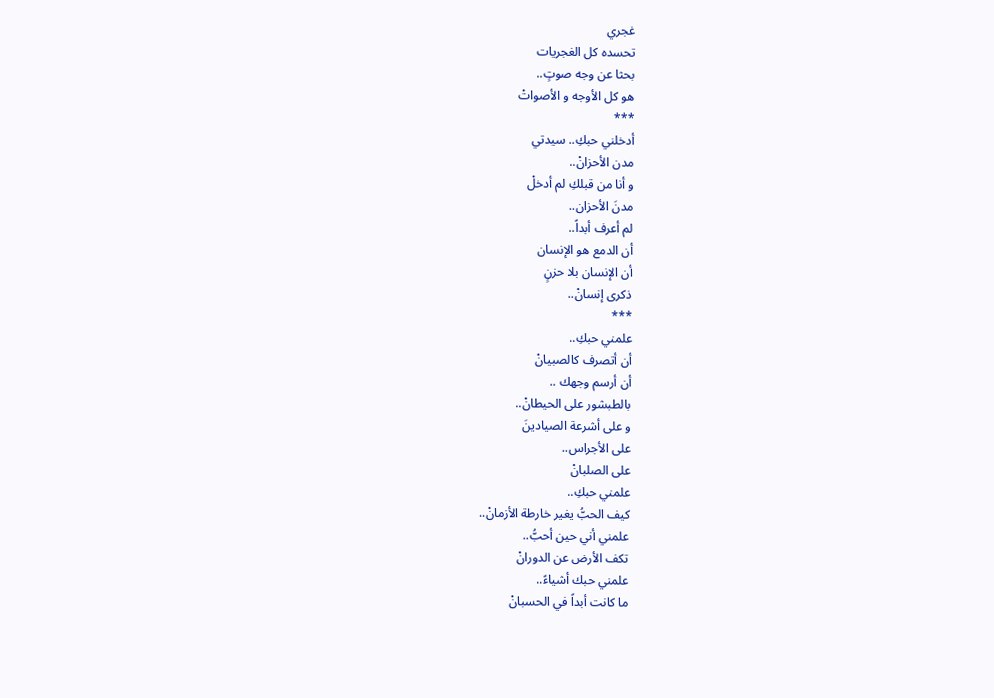غجري
تحسده كل الغجريات
بحثا عن وجه صوتٍ..
هو كل الأوجه و الأصواتْ
***
أدخلني حبكِ.. سيدتي
مدن الأحزانْ..
و أنا من قبلكِ لم أدخلْ
مدنَ الأحزان..
لم أعرف أبداً..
أن الدمع هو الإنسان
أن الإنسان بلا حزنٍ
ذكرى إنسانْ..
***
علمني حبكِ..
أن أتصرف كالصبيانْ
أن أرسم وجهك ..
بالطبشور على الحيطانْ..
و على أشرعة الصيادينَ
على الأجراس..
على الصلبانْ
علمني حبكِ..
كيف الحبُّ يغير خارطة الأزمانْ..
علمني أني حين أحبُّ..
تكف الأرض عن الدورانْ
علمني حبك أشياءً..
ما كانت أبداً في الحسبانْ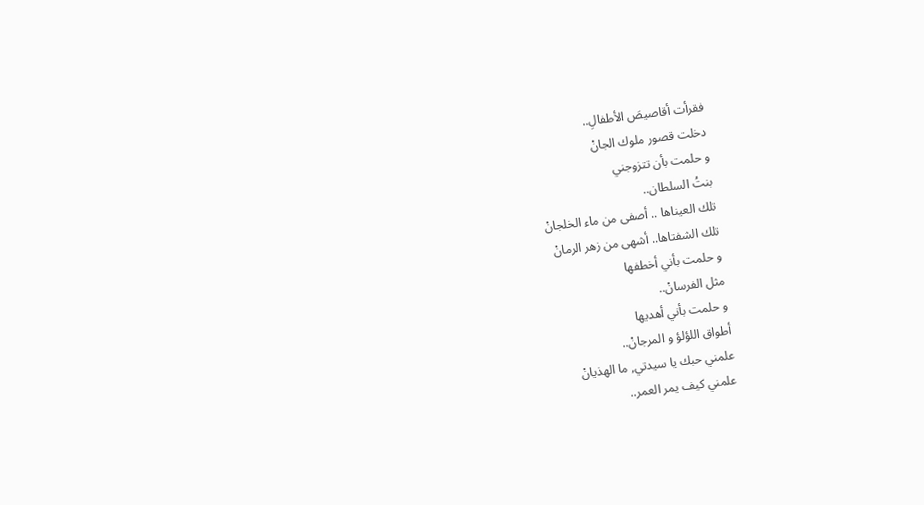فقرأت أقاصيصَ الأطفالِ..
دخلت قصور ملوك الجانْ
و حلمت بأن تتزوجني
بنتُ السلطان..
تلك العيناها .. أصفى من ماء الخلجانْ
تلك الشفتاها.. أشهى من زهر الرمانْ
و حلمت بأني أخطفها
مثل الفرسانْ..
و حلمت بأني أهديها
أطواق اللؤلؤ و المرجانْ..
علمني حبك يا سيدتي, ما الهذيانْ
علمني كيف يمر العمر..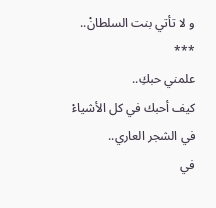و لا تأتي بنت السلطانْ..
***
علمني حبكِ..
كيف أحبك في كل الأشياءْ
في الشجر العاري..
في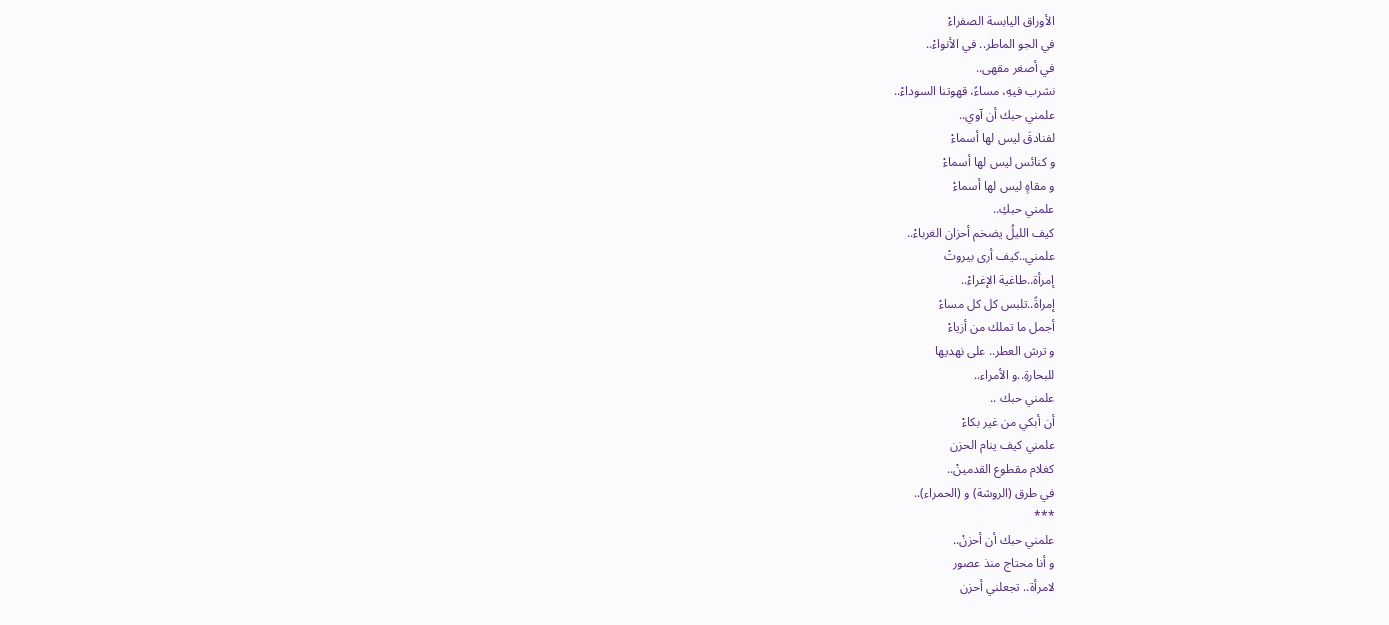الأوراق اليابسة الصفراءْ
في الجو الماطر.. في الأنواءْ..
في أصغر مقهى..
نشرب فيهِ، مساءً، قهوتنا السوداءْ..
علمني حبك أن آوي..
لفنادقَ ليس لها أسماءْ
و كنائس ليس لها أسماءْ
و مقاهٍ ليس لها أسماءْ
علمني حبكِ..
كيف الليلُ يضخم أحزان الغرباءْ..
علمني..كيف أرى بيروتْ
إمرأة..طاغية الإغراءْ..
إمراةً..تلبس كل كل مساءْ
أجمل ما تملك من أزياءْ
و ترش العطر.. على نهديها
للبحارةِ..و الأمراء..
علمني حبك ..
أن أبكي من غير بكاءْ
علمني كيف ينام الحزن
كغلام مقطوع القدمينْ..
في طرق (الروشة) و (الحمراء)..
***
علمني حبك أن أحزنْ..
و أنا محتاج منذ عصور
لامرأة.. تجعلني أحزن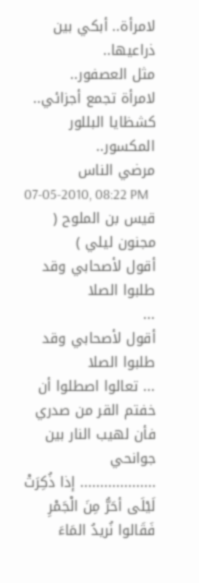لامرأة.. أبكي بين ذراعيها..
مثل العصفور..
لامرأة تجمع أجزائي..
كشظايا البللور المكسور..
مرضي الناس
07-05-2010, 08:22 PM
قيس بن الملوح ( مجنون ليلي )
أقول لأصحابي وقد طلبوا الصلا
...
أقول لأصحابي وقد طلبوا الصلا
... تعالوا اصطلوا أن خفتم القر من صدري
فأن لهيب النار بين جوانحي
................... إذا ذُكِرَتْ لَيْلَى أحَرُّ مِنَ الْجَمْرِ
فَقَالوا نُريدُ المَاءَ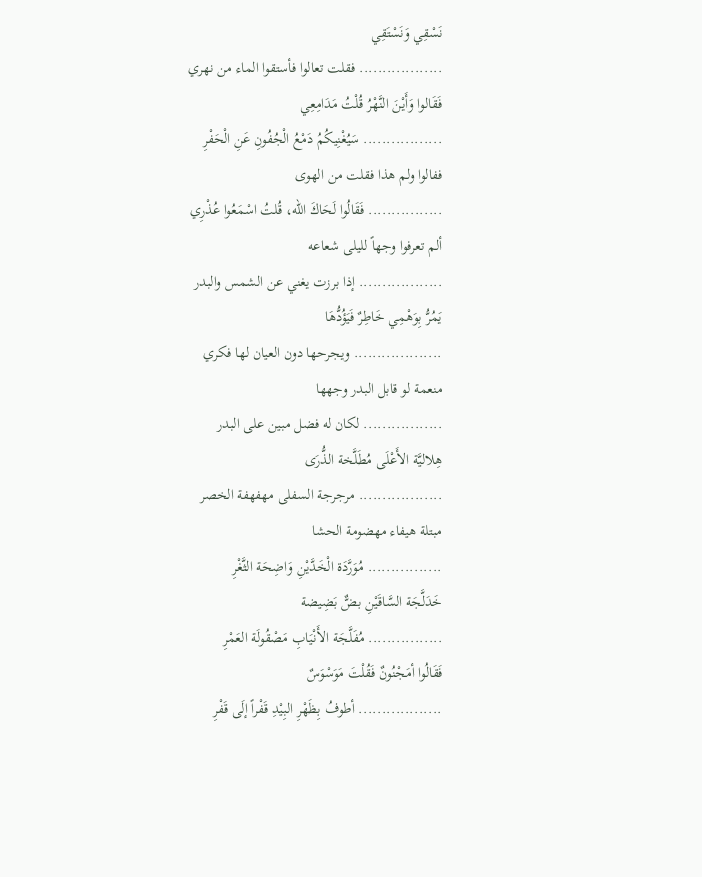نَسْقِي وَنَسْتَقِي
.................. فقلت تعالوا فأستقوا الماء من نهري
فَقَالوا وَأَيْنَ النَّهْرُ قُلْتُ مَدَامِعِي
................. سَيُغْنِيكُمُ دَمْعُ الْجُفُونِ عَنِ الْحَفْرِ
ففالوا ولم هذا فقلت من الهوى
................ فَقَالُوا لَحَاكَ اللّه، قُلتُ اسْمَعُوا عُذْرِي
ألم تعرفوا وجهاً لليلى شعاعه
.................. إذا برزت يغني عن الشمس والبدر
يَمُرُّ بِوَهْمِي خَاطِرٌ فَيَؤُدُّهَا
................... ويجرحها دون العيان لها فكري
منعمة لو قابل البدر وجهها
................. لكان له فضل مبين على البدر
هِلاليَّة الأَعْلَى مُطَلَّخة الذُّرَى
.................. مرجرجة السفلى مهفهفة الخصر
مبتلة هيفاء مهضومة الحشا
................ مُوَرَّدَة الْخَدَّيْنِ وَاضِحَة الثَّغْرِ
خَدَلَّجَة السَّاقَيْنِ بضٌّ بَضِيضة
................ مُفَلَّجَة الأَنْيَابِ مَصْقُولَة العَمْرِ
فَقَالُوا أمَجْنُونٌ فَقُلْتَ مَوَسْوَسٌ
.................. أطوفُ بِظَهْرِ البِيْدِ قَفْراً إلَى قَفْرِ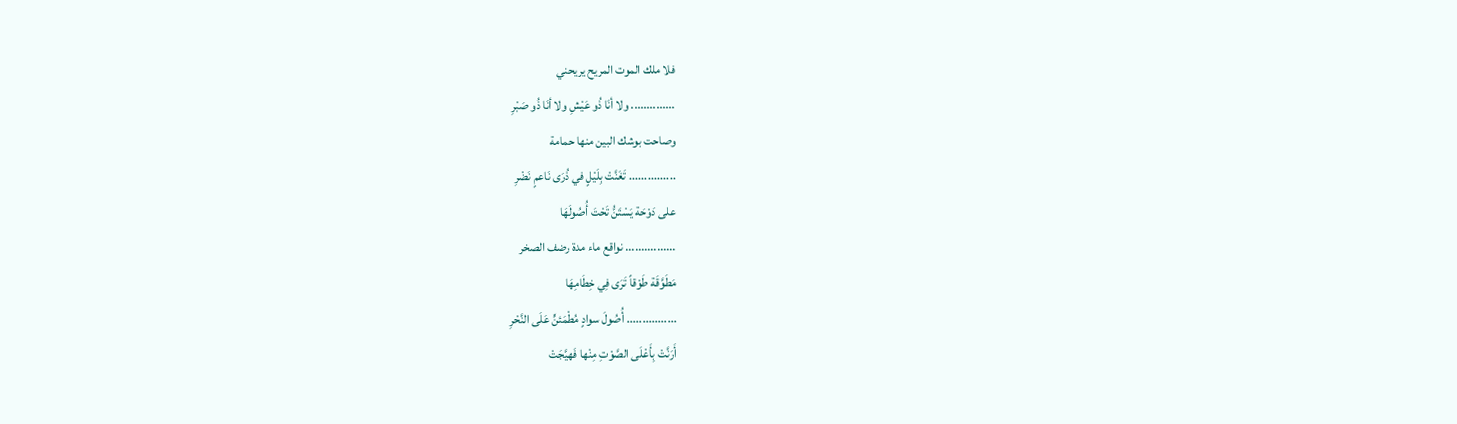فلا ملك الموت المريح يريحني
.............. ولا أنَا ذُو عَيْشِ ولا أنَا ذُو صَبْرِ
وصاحت بوشك البين منها حمامة
............... تَغَنَّتْ بِلَيْلٍ في ذُرَى نَاعمٍ نَضْرِ
على دَوْحَة يَسْتَنُّ تَحْتَ أُصُولَهَا
................ نواقع ماء مدة رضف الصخر
مَطَوَّقَة طَوْقاً تَرَى فِي خِطَامِهَا
................ أُصُولَ سوادٍ مُطْمَئنٍّ عَلَى النَّحْرِ
أَرَنَّتْ بِأَعْلَى الصَّوْتِ مِنْها فَهيَّجَتْ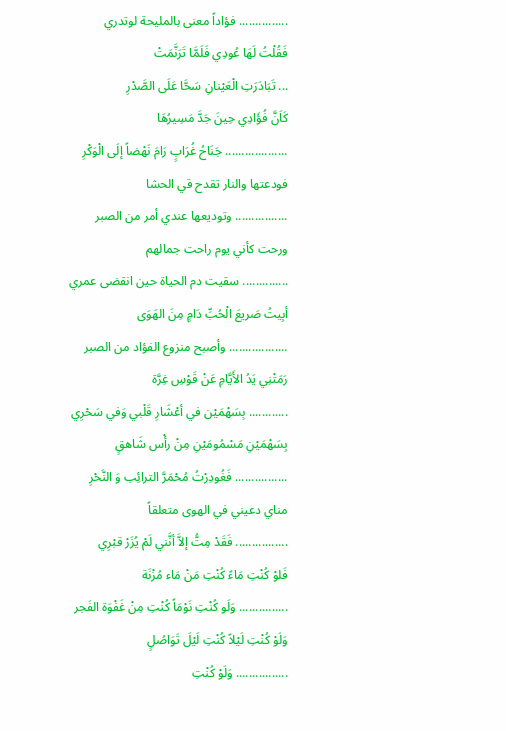............... فؤاداً معنى بالمليحة لوتدري
فَقُلْتُ لَهَا عُودِي فَلَمَّا تَرَنَّمَتْ
... تَبَادَرَتِ الْعَيْنانِ سَحَّا عَلَى الصَّدْرِ
كَاَنَّ فُؤَادِي حِينَ جَدَّ مَسِيرُهَا
................... جَنَاحُ غُرَابٍ رَامَ نَهْضاً إلَى الْوَكْرِ
فودعتها والنار تقدح قي الحشا
................ وتوديعها عندي أمر من الصبر
ورحت كأني يوم راحت جمالهم
.............. سقيت دم الحياة حين انقضى عمري
أبِيتُ صَريعَ الْحُبِّ دَامٍ مِنَ الهَوَى
.................. وأصبح منزوع الفؤاد من الصبر
رَمَتْنِي يَدُ الأَيَّامِ عَنْ قَوْسِ غِرَّة
............ بِسَهْمَيْن في أعْشَارِ قَلْبي وَفي سَحْرِي
بِسَهْمَيْنِ مَسْمُومَيْنِ مِنْ رأْس شَاهقٍ
................ فَغُودِرْتُ مُحْمَرَّ الترائِب وَ النَّحْرِ
مناي دعيني في الهوى متعلقاً
................ فَقَدْ مِتُّ إلاَّ أنَّني لَمْ يُزَرْ قبْرِي
فَلوْ كُنْتِ مَاءً كُنْتِ مَنْ مَاء مُزْنَة
............... وَلَو كُنْتِ نَوْمَاً كُنْتِ مِنْ غَفْوَة الفَجر
وَلَوْ كُنْتِ لَيْلاً كُنْتِ لَيْلَ تَوَاصُلٍ
................ وَلَوْ كُنْتِ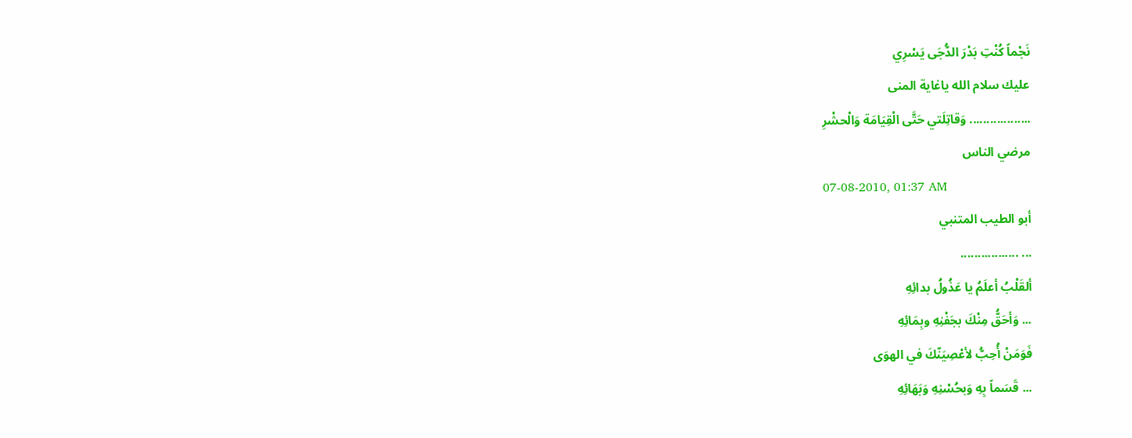نَجْماً كُنْتِ بَدْرَ الدُّجَى يَسْرِي
عليك سلام الله ياغاية المنى
.................. وَقاتِلَتي حَتَّى الْقِيَامَة وَالْحشْرِ
مرضي الناس
07-08-2010, 01:37 AM
أبو الطيب المتنبي
... .................
ألقَلْبُ أعلَمُ يا عَذُولُ بدائِهِ
... وَأحَقُّ مِنْكَ بجَفْنِهِ وبِمَائِهِ
فَوَمَنْ أُحِبُّ لأعْصِيَنّكَ في الهوَى
... قَسَماً بِهِ وَبحُسْنِهِ وَبَهَائِهِ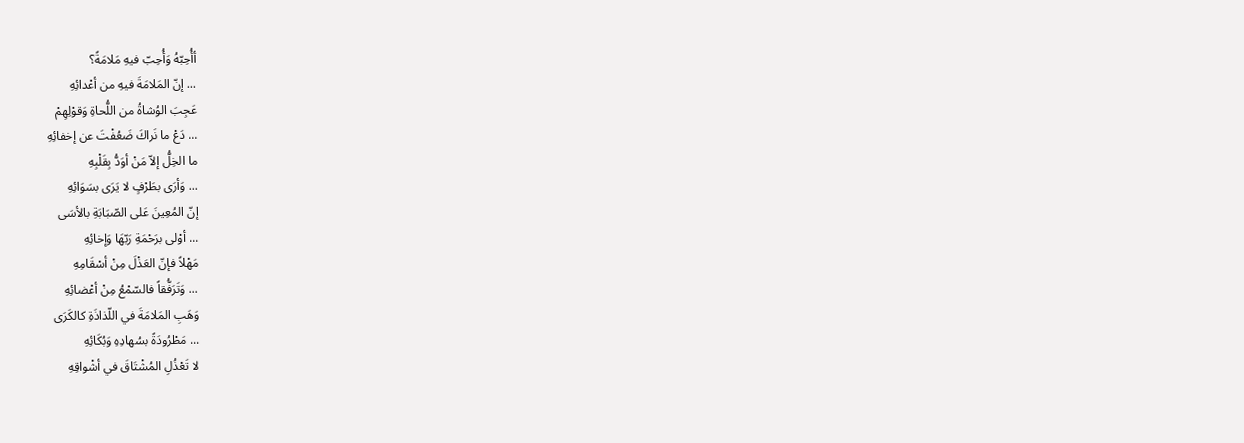أأُحِبّهُ وَأُحِبّ فيهِ مَلامَةً؟
... إنّ المَلامَةَ فيهِ من أعْدائِهِ
عَجِبَ الوُشاةُ من اللُّحاةِ وَقوْلِهِمْ
... دَعْ ما نَراكَ ضَعُفْتَ عن إخفائِهِ
ما الخِلُّ إلاّ مَنْ أوَدُّ بِقَلْبِهِ
... وَأرَى بطَرْفٍ لا يَرَى بسَوَائِهِ
إنّ المُعِينَ عَلى الصّبَابَةِ بالأسَى
... أوْلى برَحْمَةِ رَبّهَا وَإخائِهِ
مَهْلاً فإنّ العَذْلَ مِنْ أسْقَامِهِ
... وَتَرَفُّقاً فالسّمْعُ مِنْ أعْضائِهِ
وَهَبِ المَلامَةَ في اللّذاذَةِ كالكَرَى
... مَطْرُودَةً بسُهادِهِ وَبُكَائِهِ
لا تَعْذُلِ المُشْتَاقَ في أشْواقِهِ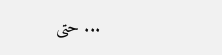... حتى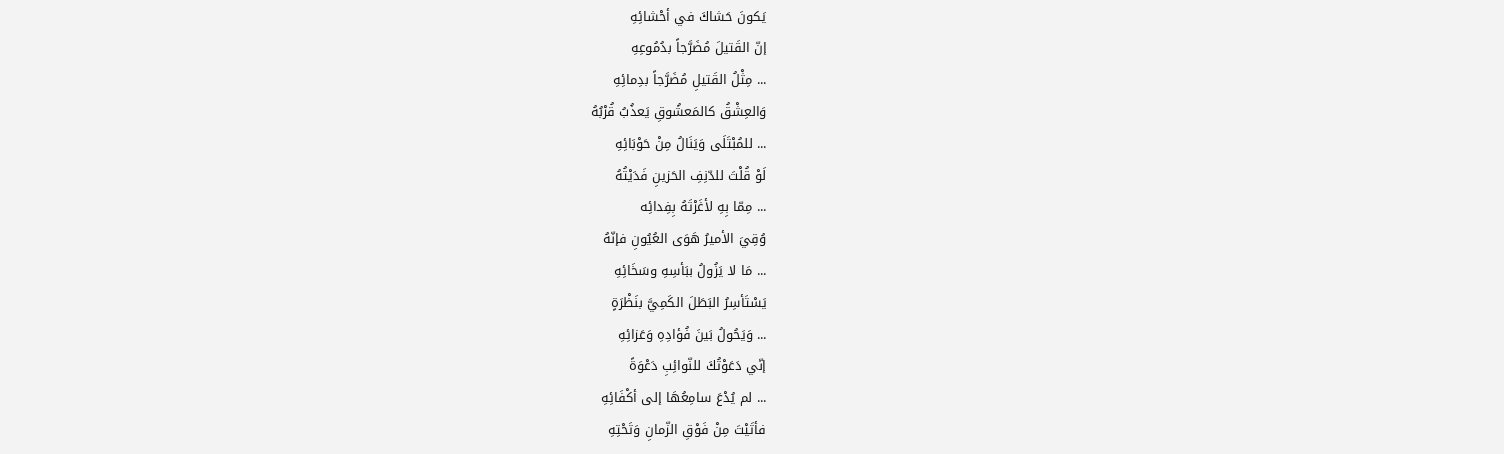يَكونَ حَشاكَ في أحْشائِهِ
إنّ القَتيلَ مُضَرَّجاً بدُمُوعِهِ
... مِثْلُ القَتيلِ مُضَرَّجاً بدِمائِهِ
وَالعِشْقُ كالمَعشُوقِ يَعذُبُ قُرْبُهُ
... للمُبْتَلَى وَيَنَالُ مِنْ حَوْبَائِهِ
لَوْ قُلْتَ للدّنِفِ الحَزينِ فَدَيْتُهُ
... مِمّا بِهِ لأغَرْتَهُ بِفِدائِه
وُقِيَ الأميرُ هَوَى العُيُونِ فإنّهُ
... مَا لا يَزُولُ ببَأسِهِ وسَخَائِهِ
يَسْتَأسِرُ البَطَلَ الكَمِيَّ بنَظْرَةٍ
... وَيَحُولُ بَينَ فُؤادِهِ وَعَزائِهِ
إنّي دَعَوْتُكَ للنّوائِبِ دَعْوَةً
... لم يُدْعَ سامِعُهَا إلى أكْفَائِهِ
فأتَيْتَ مِنْ فَوْقِ الزّمانِ وَتَحْتِهِ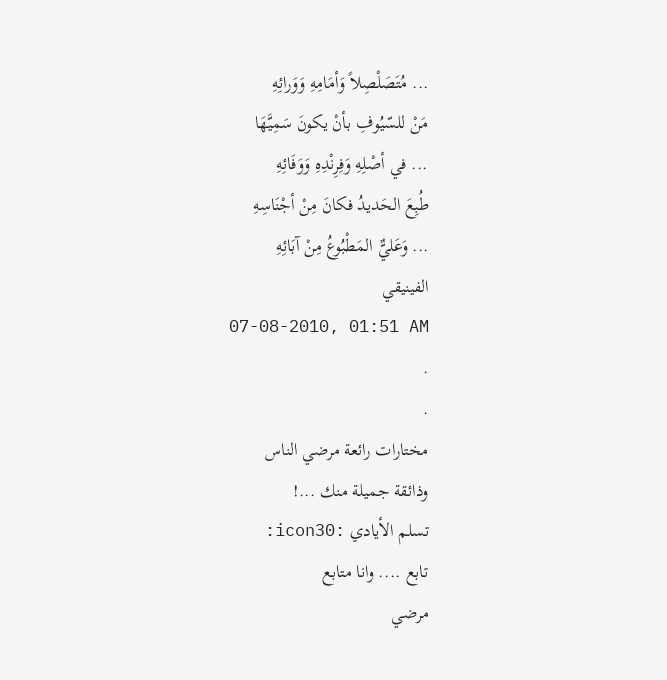... مُتَصَلْصِلاً وَأمَامِهِ وَوَرائِهِ
مَنْ للسّيُوفِ بأنْ يكونَ سَمِيَّهَا
... في أصْلِهِ وَفِرِنْدِهِ وَوَفَائِهِ
طُبِعَ الحَديدُ فكانَ مِنْ أجْنَاسِهِ
... وَعَليٌّ المَطْبُوعُ مِنْ آبَائِهِ
الفينيقي
07-08-2010, 01:51 AM
.
.
مختارات رائعة مرضي الناس
وذائقة جميلة منك ...!
تسلم الأيادي :icon30:
تابع .... وانا متابع
مرضي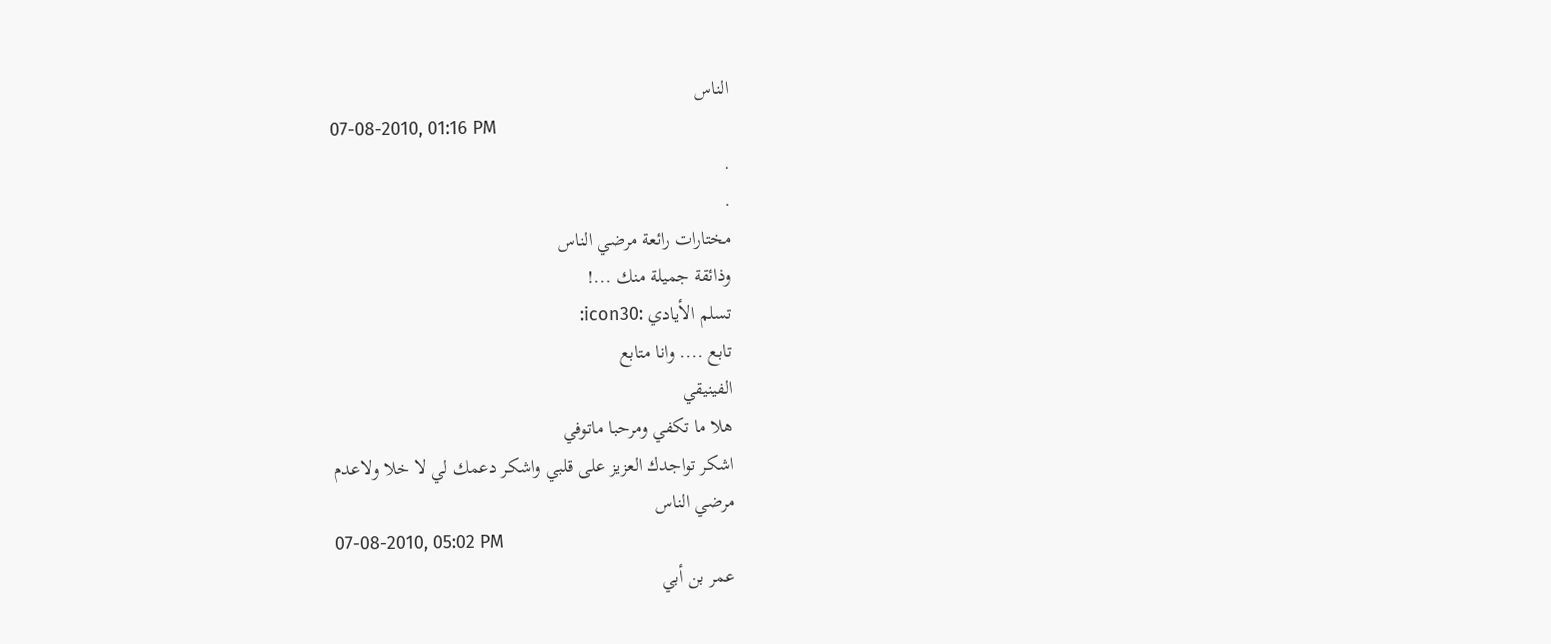الناس
07-08-2010, 01:16 PM
.
.
مختارات رائعة مرضي الناس
وذائقة جميلة منك ...!
تسلم الأيادي :icon30:
تابع .... وانا متابع
الفينيقي
هلا ما تكفي ومرحبا ماتوفي
اشكر تواجدك العزيز على قلبي واشكر دعمك لي لا خلا ولاعدم
مرضي الناس
07-08-2010, 05:02 PM
عمر بن أبي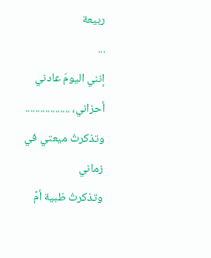ربيعة
...
إنني اليومَ عادني أحزاني، .................. وتذكرتُ ميعتي في زماني
وتذكرتُ ظبية أمَّ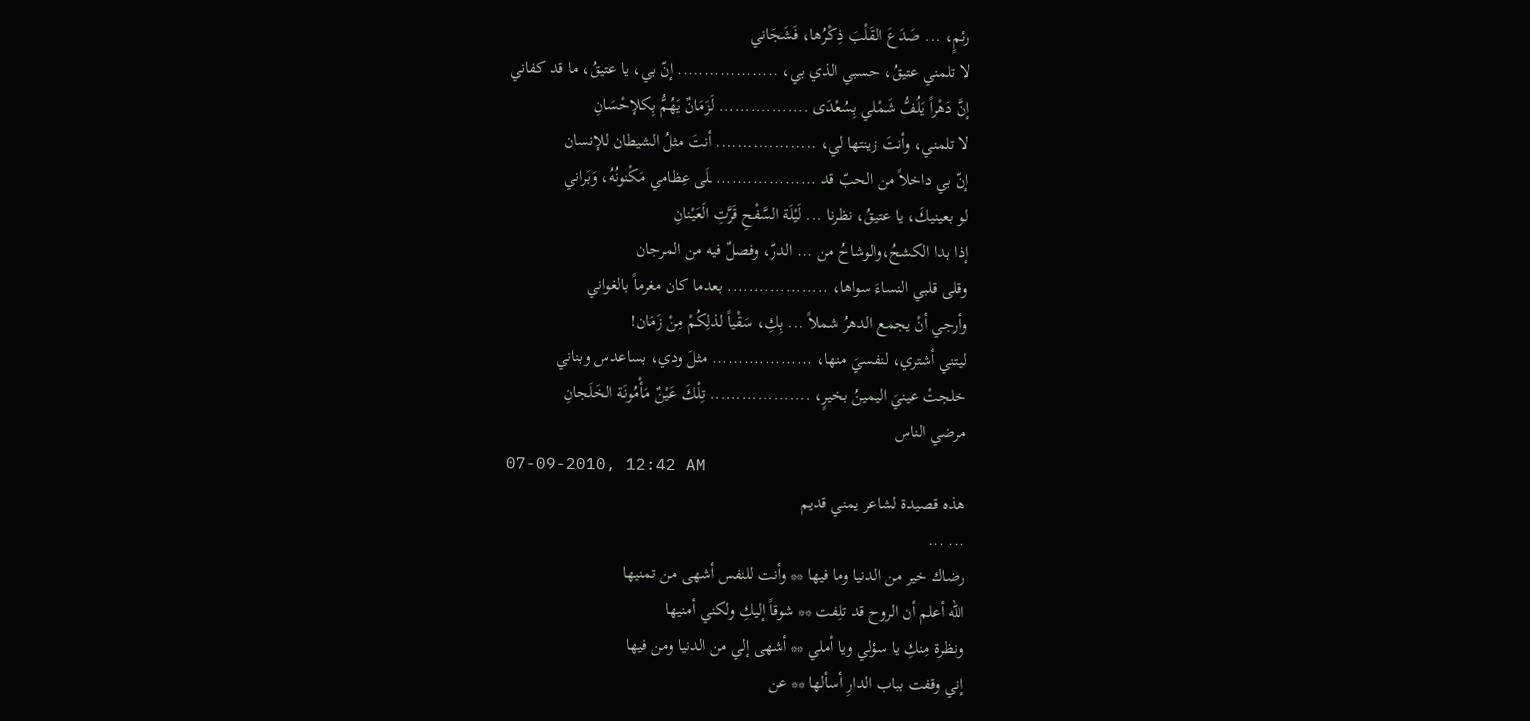رئمٍ، ... صَدَعَ القَلْبَ ذِكْرُها، فَشَجَاني
لا تلمني عتيقُ، حسبي الذي بي، ................... إنّ بي، يا عتيقُ، ما قد كفاني
إنَّ دَهْراً يَلُفُّ شَمْلي بِسُعْدَى ................. لَزَمَانٌ يَهُمُّ بِکلإحْسَانِ
لا تلمني، وأنتَ زينتها لي، ................... أنتَ مثلُ الشيطان للإنسان
إنّ بي داخلاً من الحبّ قد ................... ـلَى عِظامي مَكْنونُهُ، وَبَراني
لو بعينيكَ، يا عتيقُ، نظرنا ... لَيْلَة السَّفْحِ قَرَّتِ الَعَيْنانِ
إذا بدا الكشحُ،والوشاحُ من ... الدرّ، وفصلٌ فيه من المرجان
وقلى قلبي النساءَ سواها، ................... بعدما كان مغرماً بالغواني
وأرجي أنْ يجمع الدهرُ شملاً ... بِكِ، سَقْياً لذلِكُمْ مِنْ زَمَان!
ليتني أشتري، لنفسيَ منها، ................... مثلَ ودي، بساعدس وبناني
خلجتْ عينيَ اليمينُ بخيرٍ، ................... تِلْكَ عَيْنٌ مَأْمُونَة الخَلَجانِ
مرضي الناس
07-09-2010, 12:42 AM
هذه قصيدة لشاعر يمني قديم
... ...
رضاك خير من الدنيا وما فيها ** وأنت للنفس أشهى من تمنيها
الله أعلم أن الروح قد تلِفت ** شوقاً إليكِ ولكني أمنيها
ونظرة مِنكِ يا سؤلي ويا أملي ** أشهى إلي من الدنيا ومن فيها
إني وقفت بباب الدارِ أسألها ** عن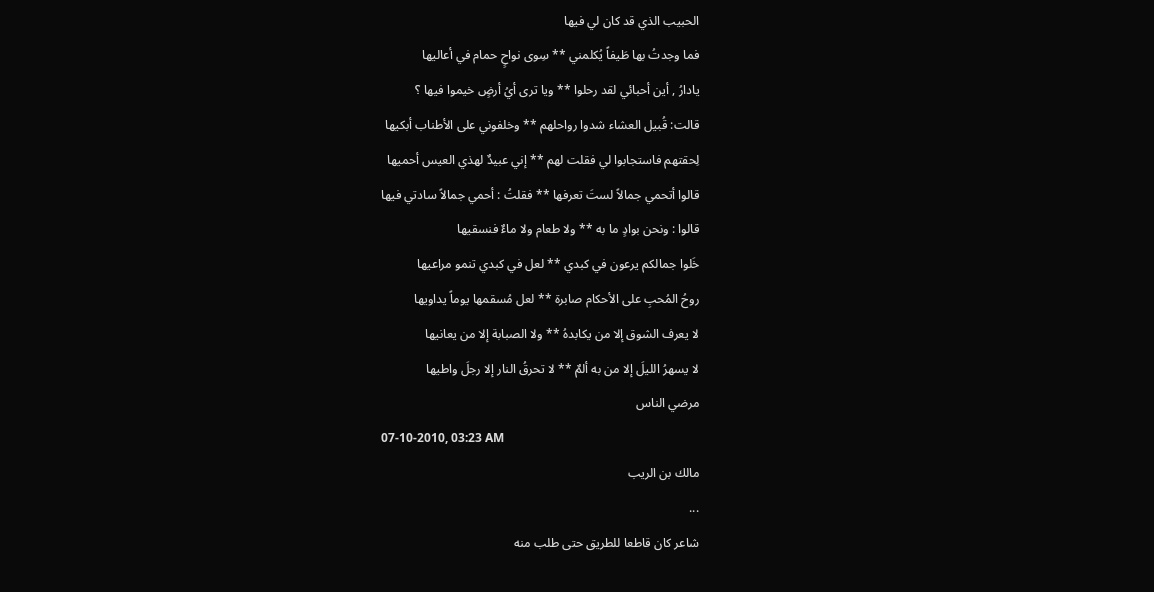الحبيب الذي قد كان لي فيها
فما وجدتُ بها طَيفاً يُكلمني ** سِوى نواحٍ حمام في أعاليها
يادارُ , أين أحبائي لقد رحلوا ** ويا ترى أيُ أرضٍ خيموا فيها ؟
قالت: قُبيل العشاء شدوا رواحلهم ** وخلفوني على الأطناب أبكيها
لِحقتهم فاستجابوا لي فقلت لهم ** إني عبيدٌ لهذي العيس أحميها
قالوا أتحمي جمالاً لستَ تعرفها ** فقلتُ : أحمي جمالاً سادتي فيها
قالوا : ونحن بوادٍ ما به ** ولا طعام ولا ماءٌ فنسقيها
خَلوا جمالكم يرعون في كبدي ** لعل في كبدي تنمو مراعيها
روحُ المُحبِ على الأحكام صابرة ** لعل مُسقمها يوماً يداويها
لا يعرف الشوق إلا من يكابدهُ ** ولا الصبابة إلا من يعانيها
لا يسهرُ الليلَ إلا من به ألمٌ ** لا تحرقُ النار إلا رجلَ واطيها
مرضي الناس
07-10-2010, 03:23 AM
مالك بن الريب
...
شاعر كان قاطعا للطريق حتى طلب منه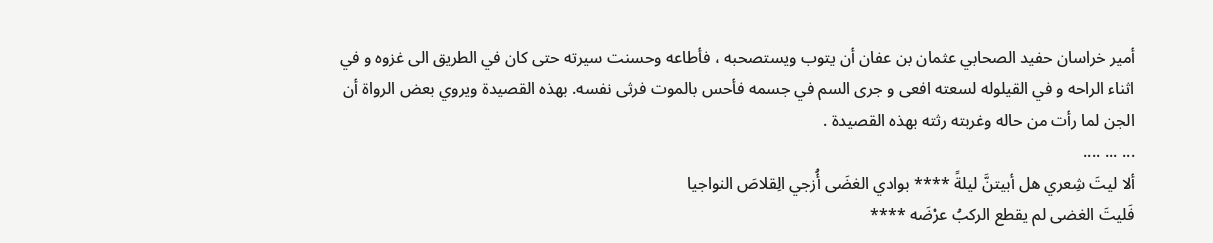أمير خراسان حفيد الصحابي عثمان بن عفان أن يتوب ويستصحبه ، فأطاعه وحسنت سيرته حتى كان في الطريق الى غزوه و في اثناء الراحه و في القيلوله لسعته افعى و جرى السم في جسمه فأحس بالموت فرثى نفسه. بهذه القصيدة ويروي بعض الرواة أن الجن لما رأت من حاله وغربته رثته بهذه القصيدة .
... ... ....
ألا ليتَ شِعري هل أبيتنَّ ليلةً **** بوادي الغضَى أُزجي الِقلاصَ النواجيا
فَليتَ الغضى لم يقطع الركبُ عرْضَه ****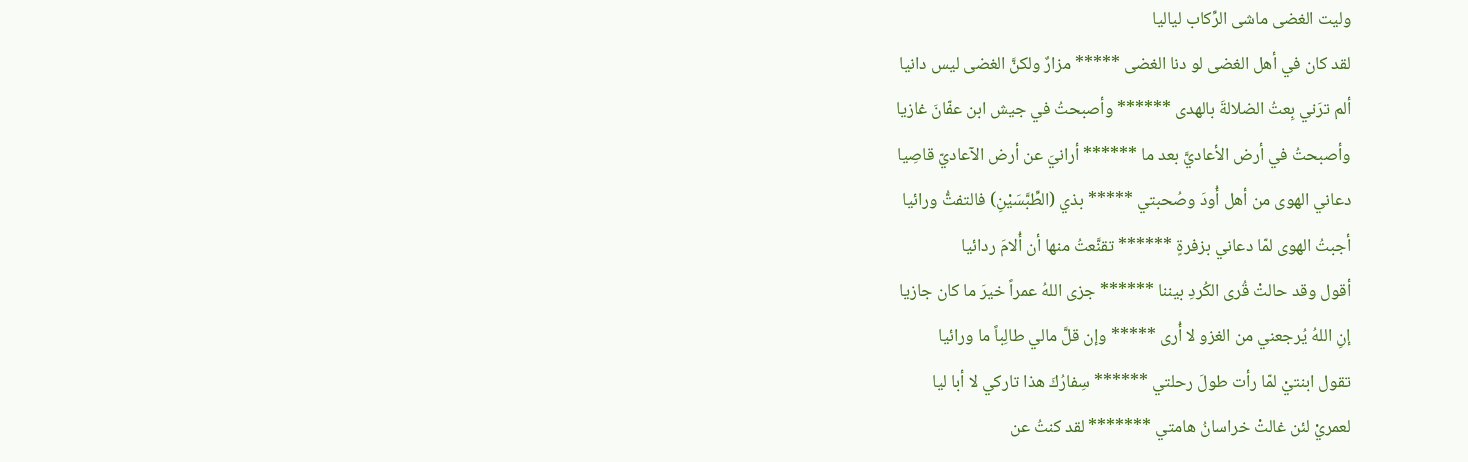وليت الغضى ماشى الرِّكاب لياليا
لقد كان في أهل الغضى لو دنا الغضى ***** مزارٌ ولكنَّ الغضى ليس دانيا
ألم ترَني بِعتُ الضلالةَ بالهدى ****** وأصبحتُ في جيش ابن عفّانَ غازيا
وأصبحتُ في أرض الأعاديَّ بعد ما ****** أرانيَ عن أرض الآعاديّ قاصِيا
دعاني الهوى من أهل أُودَ وصُحبتي ***** بذي (الطِّبَّسَيْنِ) فالتفتُّ ورائيا
أجبتُ الهوى لمّا دعاني بزفرةٍ ****** تقنَّعتُ منها أن أُلامَ ردائيا
أقول وقد حالتْ قُرى الكُردِ بيننا ****** جزى اللهُ عمراً خيرَ ما كان جازيا
إنِ اللهُ يُرجعني من الغزو لا أُرى ***** وإن قلَّ مالي طالِباً ما ورائيا
تقول ابنتيْ لمّا رأت طولَ رحلتي ****** سِفارُكَ هذا تاركي لا أبا ليا
لعمريْ لئن غالتْ خراسانُ هامتي ******* لقد كنتُ عن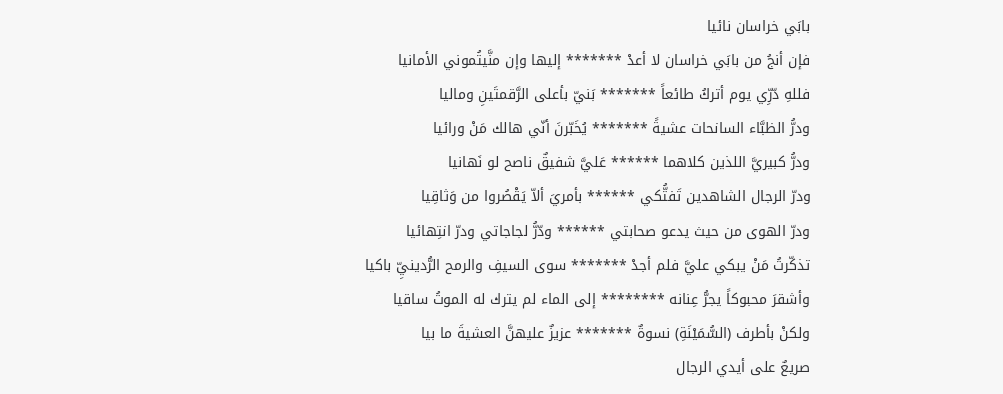بابَي خراسان نائيا
فإن أنجُ من بابَي خراسان لا أعدْ ******* إليها وإن منَّيتُموني الأمانيا
فللهِ دّرِّي يوم أتركُ طائعاً ******* بَنيّ بأعلى الرَّقمتَينِ وماليا
ودرُّ الظبَّاء السانحات عشيةً ******* يُخَبّرنَ أنّي هالك مَنْ ورائيا
ودرُّ كبيريَّ اللذين كلاهما ****** عَليَّ شفيقٌ ناصح لو نَهانيا
ودرّ الرجال الشاهدين تَفتُّكي ****** بأمريَ ألاّ يَقْصُروا من وَثاقِيا
ودرّ الهوى من حيث يدعو صحابتي ****** ودّرُّ لجاجاتي ودرّ انتِهائيا
تذكّرتُ مَنْ يبكي عليَّ فلم أجدْ ******* سوى السيفِ والرمح الرُّدينيِّ باكيا
وأشقرَ محبوكاً يجرُّ عِنانه ******** إلى الماء لم يترك له الموتُ ساقيا
ولكنْ بأطرف (السُّمَيْنَةِ) نسوةٌ ******* عزيزٌ عليهنَّ العشيةَ ما بيا
صريعٌ على أيدي الرجال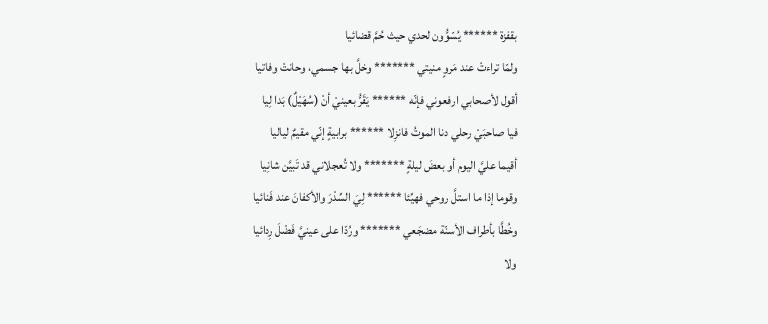بقفزة ****** يُسّوُّون لحدي حيث حُمَّ قضائيا
ولمّا تراءتْ عند مَروٍ منيتي ******* وخلَّ بها جسمي، وحانتْ وفاتيا
أقول لأصحابي ارفعوني فإنّه ****** يَقَرُّ بعينيْ أنْ (سُهَيْلٌ) بَدا لِيا
فيا صاحبَيْ رحلي دنا الموتُ فانزِلا ****** برابيةٍ إنّي مقيمٌ لياليا
أقيما عليَّ اليوم أو بعضَ ليلةٍ ******* ولا تُعجلاني قد تَبيَّن شانِيا
وقوما إذا ما استلَّ روحي فهيِّئا ****** لِيَ السِّدْرَ والأكفانَ عند فَنائيا
وخُطَّا بأطراف الأسنّة مضجَعي ******* ورُدّا على عينيَّ فَضْلَ رِدائيا
ولا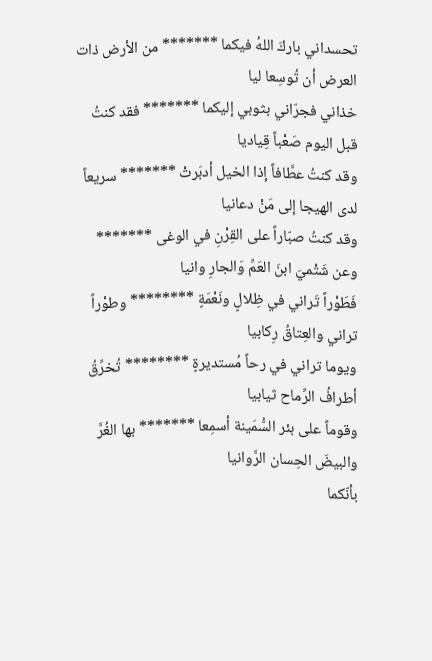تحسداني باركَ اللهُ فيكما ******* من الأرض ذات العرض أن تُوسِعا ليا
خذاني فجرّاني بثوبي إليكما ******* فقد كنتُ قبل اليوم صَعْباً قِياديا
وقد كنتُ عطَّافاً إذا الخيل أدبَرتْ ******* سريعاً لدى الهيجا إلى مَنْ دعانيا
وقد كنتُ صبّاراً على القِرْنِ في الوغى ******* وعن شَتْميَ ابنَ العَمِّ وَالجارِ وانيا
فَطَوْراً تَراني في ظِلالٍ ونَعْمَةٍ ******** وطوْراً تراني والعِتاقُ رِكابيا
ويوما تراني في رحاً مُستديرةٍ ******** تُخرِّقُ أطرافُ الرِّماح ثيابيا
وقوماً على بئر السُّمَينة أسمِعا ******* بها الغُرَّ والبيضَ الحِسان الرَّوانيا
بأنّكما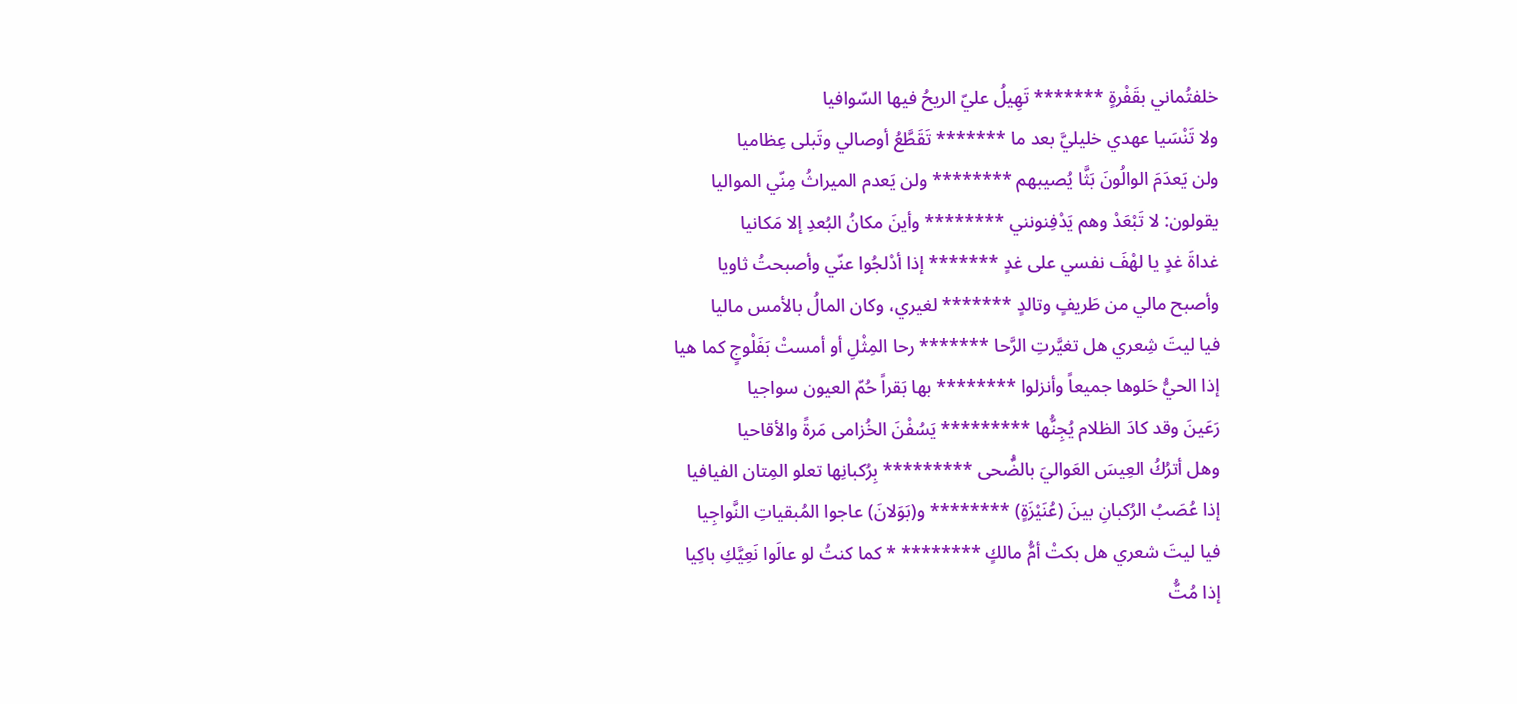خلفتُماني بقَفْرةٍ ******* تَهِيلُ عليّ الريحُ فيها السّوافيا
ولا تَنْسَيا عهدي خليليَّ بعد ما ******* تَقَطَّعُ أوصالي وتَبلى عِظاميا
ولن يَعدَمَ الوالُونَ بَثَّا يُصيبهم ******** ولن يَعدم الميراثُ مِنّي المواليا
يقولون: لا تَبْعَدْ وهم يَدْفِنونني ******** وأينَ مكانُ البُعدِ إلا مَكانيا
غداةَ غدٍ يا لهْفَ نفسي على غدٍ ******* إذا أدْلجُوا عنّي وأصبحتُ ثاويا
وأصبح مالي من طَريفٍ وتالدٍ ******* لغيري، وكان المالُ بالأمس ماليا
فيا ليتَ شِعري هل تغيَّرتِ الرَّحا ******* رحا المِثْلِ أو أمستْ بَفَلْوجٍ كما هيا
إذا الحيُّ حَلوها جميعاً وأنزلوا ******** بها بَقراً حُمّ العيون سواجيا
رَعَينَ وقد كادَ الظلام يُجِنُّها ********* يَسُفْنَ الخُزامى مَرةً والأقاحيا
وهل أترُكُ العِيسَ العَواليَ بالضُّحى ********* بِرُكبانِها تعلو المِتان الفيافيا
إذا عُصَبُ الرُكبانِ بينَ (عُنَيْزَةٍ) ******** و(بَوَلانَ) عاجوا المُبقياتِ النَّواجِيا
فيا ليتَ شعري هل بكتْ أمُّ مالكٍ ******** * كما كنتُ لو عالَوا نَعِيَّكِ باكِيا
إذا مُتُّ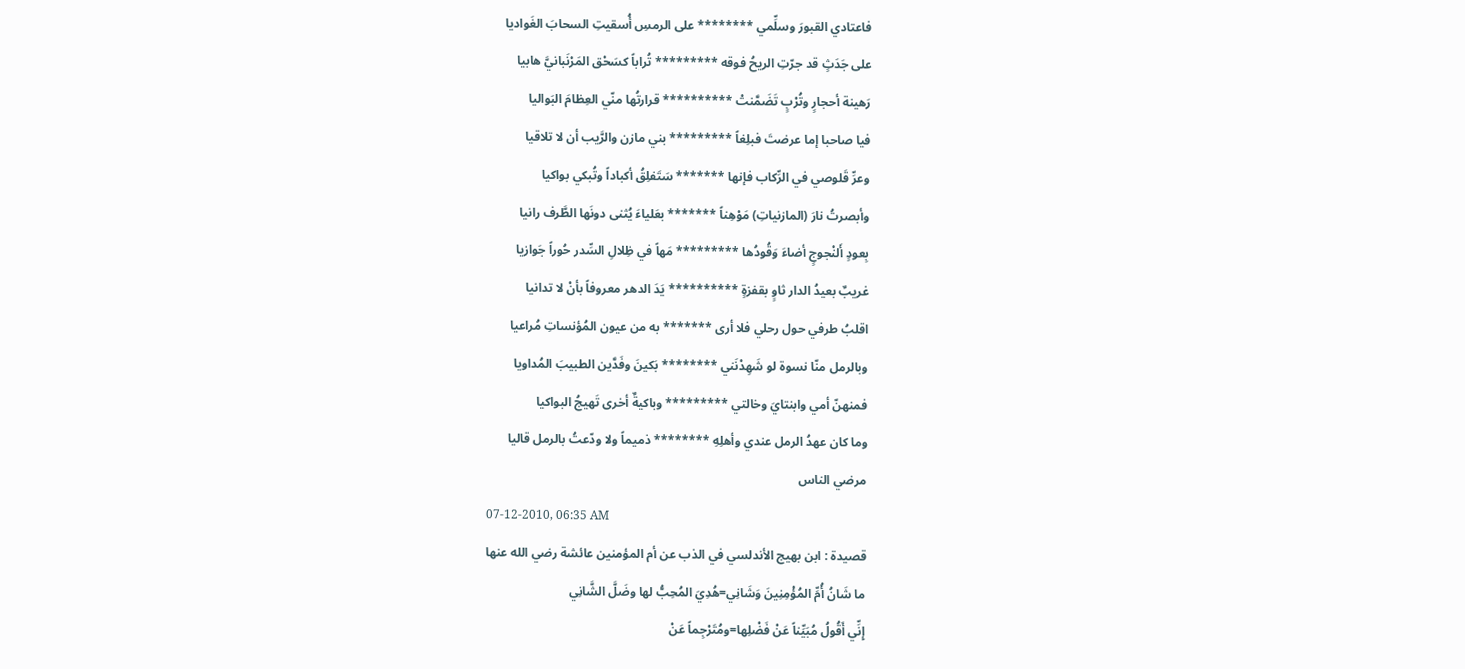فاعتادي القبورَ وسلِّمي ******** على الرمسِ أُسقيتِ السحابَ الغَواديا
على جَدَثٍ قد جرّتِ الريحُ فوقه ********* تُراباً كسَحْق المَرْنَبانيَّ هابيا
رَهينة أحجارٍ وتُرْبٍ تَضَمَّنتْ ********** قرارتُها منّي العِظامَ البَواليا
فيا صاحبا إما عرضتَ فبلِغاً ********* بني مازن والرَّيب أن لا تلاقيا
وعرِّ قَلوصي في الرِّكاب فإنها ******* سَتَفلِقُ أكباداً وتُبكي بواكيا
وأبصرتُ نارَ (المازنياتِ) مَوْهِناً ******* بعَلياءَ يُثنى دونَها الطَّرف رانيا
بِعودٍ أَلنْجوجٍ أضاءَ وَقُودُها ********* مَهاً في ظِلالِ السِّدر حُوراً جَوازيا
غريبٌ بعيدُ الدار ثاوٍ بقفزةٍ ********** يَدَ الدهر معروفاً بأنْ لا تدانيا
اقلبُ طرفي حول رحلي فلا أرى ******* به من عيون المُؤنساتِ مُراعيا
وبالرمل منّا نسوة لو شَهِدْنَني ******** بَكينَ وفَدَّين الطبيبَ المُداويا
فمنهنّ أمي وابنتايَ وخالتي ********* وباكيةٌ أخرى تَهيجُ البواكيا
وما كان عهدُ الرمل عندي وأهلِهِ ******** ذميماً ولا ودّعتُ بالرمل قاليا
مرضي الناس
07-12-2010, 06:35 AM
قصيدة : ابن بهيج الأندلسي في الذب عن أم المؤمنين عائشة رضي الله عنها
ما شَانُ أُمِّ المُؤْمِنِينَ وَشَانِي=هُدِيَ المُحِبُّ لها وضَلَّ الشَّانِي
إِنِّي أَقُولُ مُبَيِّناً عَنْ فَضْلِها=ومُتَرْجِماً عَنْ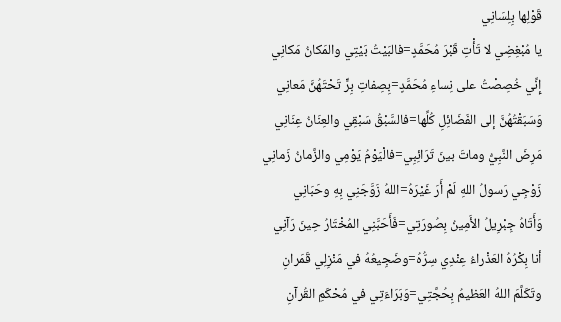قَوْلِها بِلِسَانِي
يا مُبْغِضِي لا تَأْتِ قَبْرَ مُحَمَّدٍ=فالبَيْتُ بَيْتِي والمَكانُ مَكانِي
إِنِّي خُصِصْتُ على نِساءِ مُحَمَّدٍ=بِصِفاتِ بِرٍّ تَحْتَهُنَّ مَعانِي
وَسَبَقْتُهُنَّ إلى الفَضَائِلِ كُلِّها=فالسَّبْقُ سَبْقِي والعِنَانُ عِنَانِي
مَرِضَ النَّبِيُّ وماتَ بينَ تَرَائِبِي=فالْيَوْمُ يَوْمِي والزَّمانُ زَمانِي
زَوْجِي رَسولُ اللهِ لَمْ أَرَ غَيْرَهُ=اللهُ زَوَّجَنِي بِهِ وحَبَانِي
وَأَتَاهُ جِبْرِيلُ الأَمِينُ بِصُورَتِي=فَأَحَبَّنِي المُخْتَارُ حِينَ رَآنِي
أنا بِكْرُهُ العَذْراءُ عِنْدِي سِرُّهُ=وضَجِيعُهُ في مَنْزِلِي قَمَرانِ
وتَكَلَّمَ اللهُ العَظيمُ بِحُجَّتِي=وَبَرَاءَتِي في مُحْكَمِ القُرآنِ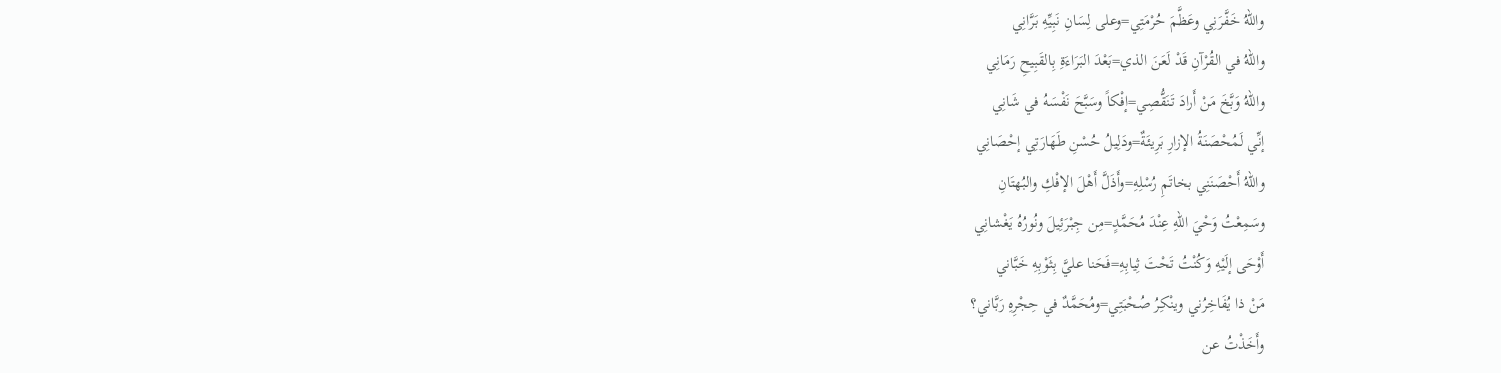واللهُ خَفَّرَنِي وعَظَّمَ حُرْمَتِي=وعلى لِسَانِ نَبِيِّهِ بَرَّانِي
واللهُ في القُرْآنِ قَدْ لَعَنَ الذي=بَعْدَ البَرَاءَةِ بِالقَبِيحِ رَمَانِي
واللهُ وَبَّخَ مَنْ أَرادَ تَنَقُّصِي=إفْكاً وسَبَّحَ نَفْسَهُ في شَانِي
إنِّي لَمُحْصَنَةُ الإزارِ بَرِيئَةٌ=ودَلِيلُ حُسْنِ طَهَارَتِي إحْصَانِي
واللهُ أَحْصَنَنِي بخاتَمِ رُسْلِهِ=وأَذَلَّ أَهْلَ الإفْكِ والبُهتَانِ
وسَمِعْتُ وَحْيَ اللهِ عِنْدَ مُحَمَّدٍ=مِن جِبْرَئِيلَ ونُورُهُ يَغْشانِي
أَوْحَى إلَيْهِ وَكُنْتُ تَحْتَ ثِيابِهِ=فَحَنا عليَّ بِثَوْبِهِ خَبَّاني
مَنْ ذا يُفَاخِرُني وينْكِرُ صُحْبَتِي=ومُحَمَّدٌ في حِجْرِهِ رَبَّاني؟
وأَخَذْتُ عن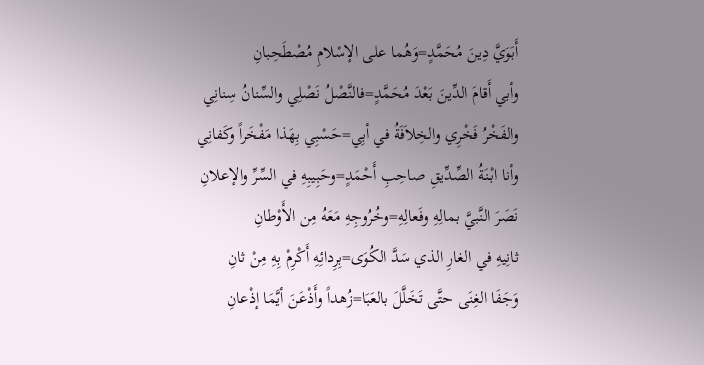أَبَوَيَّ دِينَ مُحَمَّدٍ=وَهُما على الإسْلامِ مُصْطَحِبانِ
وأبي أَقامَ الدِّينَ بَعْدَ مُحَمَّدٍ=فالنَّصْلُ نَصْلِي والسِّنانُ سِنانِي
والفَخْرُ فَخْرِي والخِلاَفَةُ في أبِي=حَسْبِي بِهَذا مَفْخَراً وكَفانِي
وأنا ابْنَةُ الصِّدِّيقِ صاحِبِ أَحْمَدٍ=وحَبِيبِهِ في السِّرِّ والإعلانِ
نَصَرَ النَّبيَّ بمالِهِ وفَعالِهِ=وخُرُوجِهِ مَعَهُ مِن الأَوْطانِ
ثانِيهِ في الغارِ الذي سَدَّ الكُوَى=بِرِدائِهِ أَكْرِمْ بِهِ مِنْ ثانِ
وَجَفَا الغِنَى حتَّى تَخَلَّلَ بالعَبَا=زُهداً وأَذْعَنَ أيَّمَا إذْعانِ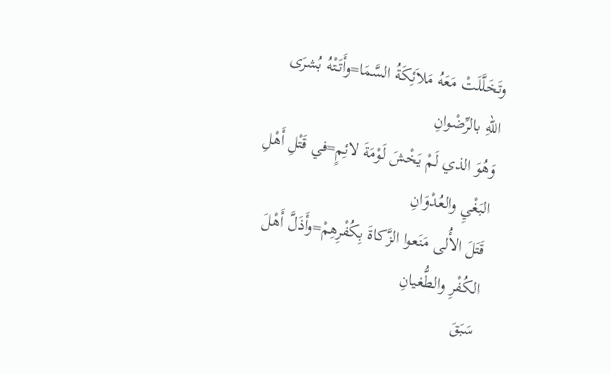وتَخَلَّلَتْ مَعَهُ مَلاَئِكَةُ السَّمَا=وأَتَتْهُ بُشرَى اللهِ بالرِّضْوانِ
وَهُوَ الذي لَمْ يَخْشَ لَوْمَةَ لائِمٍ=في قَتْلِ أَهْلِ البَغْيِ والعُدْوَانِ
قَتَلَ الأُلى مَنَعوا الزَّكاةَ بِكُفْرِهِمْ=وأَذَلَّ أَهْلَ الكُفْرِ والطُّغيانِ
سَبَقَ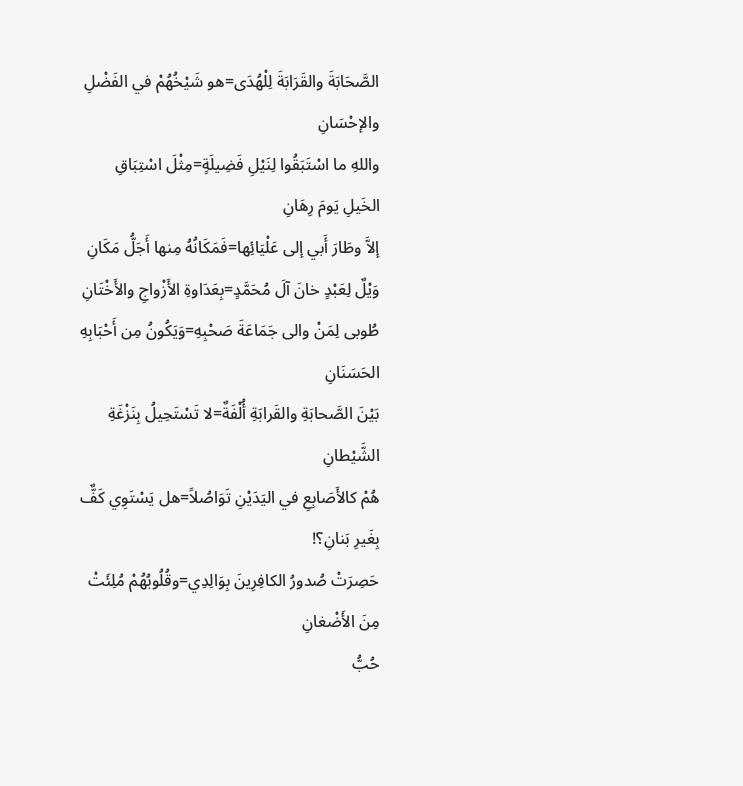الصَّحَابَةَ والقَرَابَةَ لِلْهُدَى=هو شَيْخُهُمْ في الفَضْلِ والإحْسَانِ
واللهِ ما اسْتَبَقُوا لِنَيْلِ فَضِيلَةٍ=مِثْلَ اسْتِبَاقِ الخَيلِ يَومَ رِهَانِ
إلاَّ وطَارَ أَبي إلى عَلْيَائِها=فَمَكَانُهُ مِنها أَجَلُّ مَكَانِ
وَيْلٌ لِعَبْدٍ خانَ آلَ مُحَمَّدٍ=بِعَدَاوةِ الأَزْواجِ والأَخْتَانِ
طُوبى لِمَنْ والى جَمَاعَةَ صَحْبِهِ=وَيَكُونُ مِن أَحْبَابِهِ الحَسَنَانِ
بَيْنَ الصَّحابَةِ والقَرابَةِ أُلْفَةٌ=لا تَسْتَحِيلُ بِنَزْغَةِ الشَّيْطانِ
هُمْ كالأَصَابِعِ في اليَدَيْنِ تَوَاصُلاً=هل يَسْتَوِي كَفٌّ بِغَيرِ بَنانِ؟!
حَصِرَتْ صُدورُ الكافِرِينَ بِوَالِدِي=وقُلُوبُهُمْ مُلِئَتْ مِنَ الأَضْغانِ
حُبُّ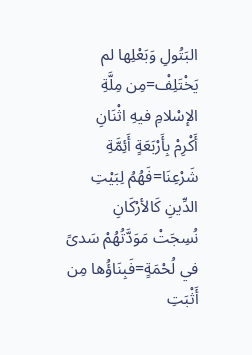البَتُولِ وَبَعْلِها لم يَخْتَلِفْ=مِن مِلَّةِ الإسْلامِ فيهِ اثْنَانِ
أَكْرِمْ بِأَرْبَعَةٍ أَئِمَّةِ شَرْعِنَا=فَهُمُ لِبَيْتِ الدِّينِ كَالأرْكَانِ
نُسِجَتْ مَوَدَّتُهُمْ سَدىً في لُحْمَةٍ=فَبِنَاؤُها مِن أَثْبَتِ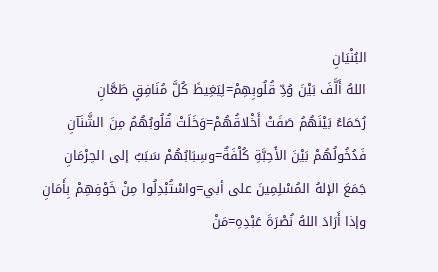البُنْيَانِ
اللهُ أَلَّفَ بَيْنَ وُدِّ قُلُوبِهِمْ=لِيَغِيظَ كُلَّ مُنَافِقٍ طَعَّانِ
رُحَمَاءُ بَيْنَهُمُ صَفَتْ أَخْلاقُهُمْ=وَخَلَتْ قُلُوبُهُمُ مِنَ الشَّنَآنِ
فَدُخُولُهُمْ بَيْنَ الأَحِبَّةِ كُلْفَةٌ=وسِبَابُهُمْ سَبَبٌ إلى الحِرْمَانِ
جَمَعَ الإلهُ المُسْلِمِينَ على أبي=واسْتُبْدِلُوا مِنْ خَوْفِهِمْ بِأَمَانِ
وإذا أَرَادَ اللهُ نُصْرَةَ عَبْدِهِ=مَنْ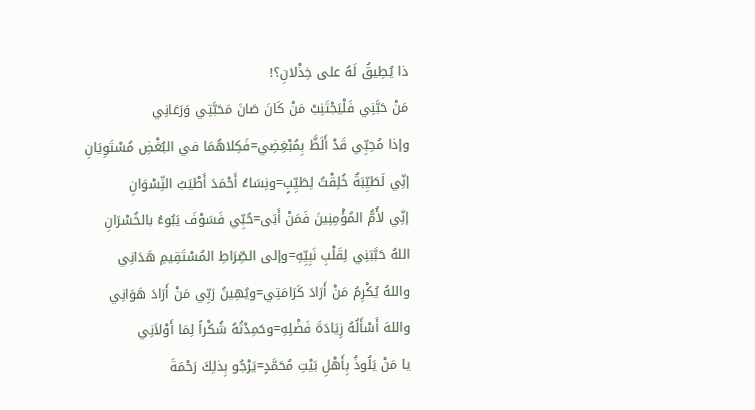ذا يُطِيقُ لَهُ على خِذْلانِ؟!
مَنْ حَبَّنِي فَلْيَجْتَنِبْ مَنْ كَانَ صَانَ مَحَبَّتِي وَرَعَانِي
وإذا مُحِبِّي قَدْ أَلَظَّ بِمُبْغِضِي=فَكِلاهُمَا في البُغْضِ مُسْتَوِيَانِ
إنِّي لَطَيِّبَةٌ خُلِقْتُ لِطَيِّبٍ=ونِسَاءُ أَحْمَدَ أَطْيَبُ النِّسْوَانِ
إنِّي لأُمُّ المُؤْمِنِينَ فَمَنْ أَبَى=حُبِّي فَسَوْفَ يَبُوءُ بالخُسْرَانِ
اللهُ حَبَّبَنِي لِقَلْبِ نَبِيِّهِ=وإلى الصِّرَاطِ المُسْتَقِيمِ هَدَانِي
واللهُ يُكْرِمُ مَنْ أَرَادَ كَرَامَتِي=ويُهِينُ رَبِّي مَنْ أَرَادَ هَوَانِي
واللهَ أَسْأَلُهُ زِيَادَةَ فَضْلِهِ=وحَمِدْتُهُ شُكْراً لِمَا أَوْلاَنِي
يا مَنْ يَلُوذُ بِأَهْلِ بَيْتِ مُحَمَّدٍ=يَرْجُو بِذلِكَ رَحْمَةَ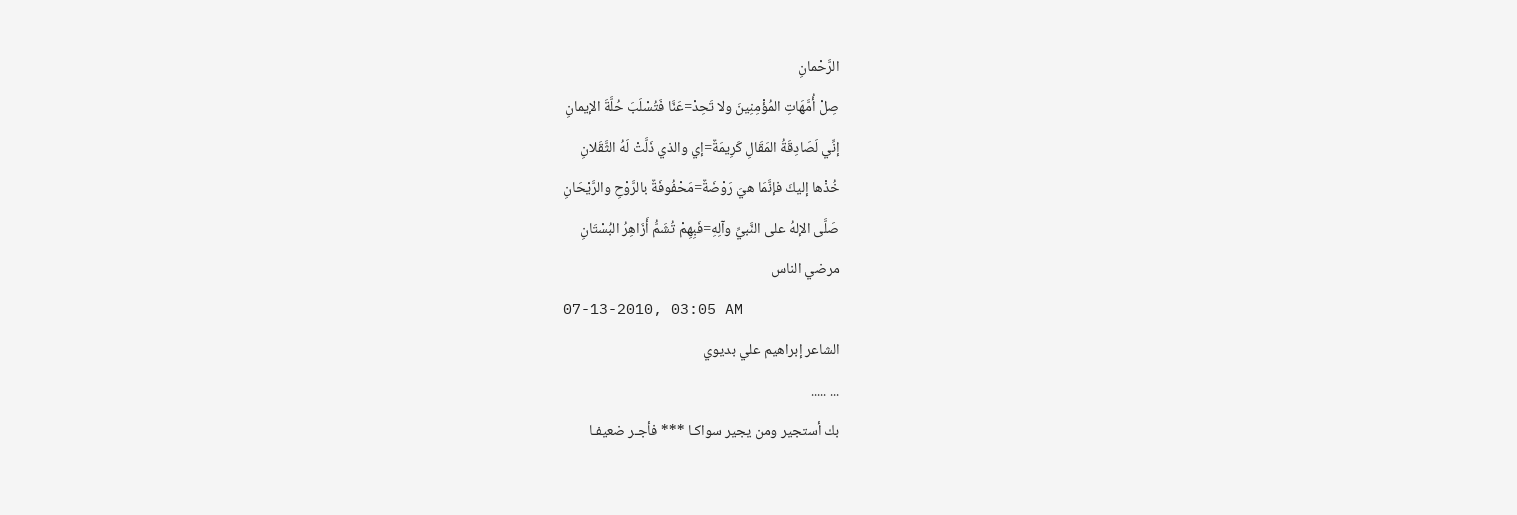الرَّحْمانِ
صِلْ أُمَّهَاتِ المُؤْمِنِينَ ولا تَحِدْ=عَنَّا فَتُسْلَبَ حُلَّةَ الإيمانِ
إنِّي لَصَادِقَةُ المَقَالِ كَرِيمَةٌ=إي والذي ذَلَّتْ لَهُ الثَّقَلانِ
خُذْها إليكَ فإنَّمَا هيَ رَوْضَةٌ=مَحْفُوفَةٌ بالرَّوْحِ والرَّيْحَانِ
صَلَّى الإلهُ على النَّبيِّ وآلِهِ=فَبِهِمْ تُشَمُّ أَزَاهِرُ البُسْتَانِ
مرضي الناس
07-13-2010, 03:05 AM
الشاعر إبراهيم علي بديوي
... .....
بك أستجير ومن يجير سواكـا *** فأجـر ضعيفـا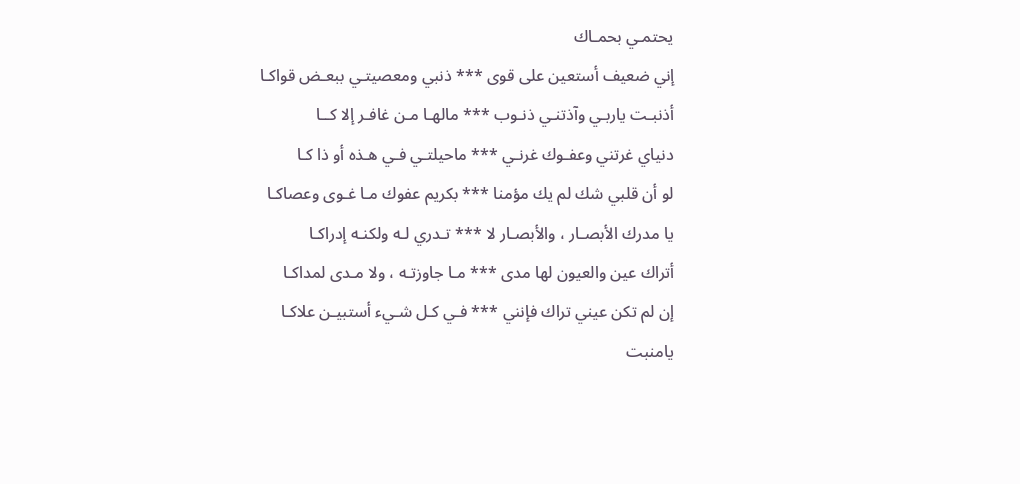يحتمـي بحمـاك
إني ضعيف أستعين على قوى *** ذنبي ومعصيتـي ببعـض قواكـا
أذنبـت ياربـي وآذتنـي ذنـوب *** مالهـا مـن غافـر إلا كــا
دنياي غرتني وعفـوك غرنـي *** ماحيلتـي فـي هـذه أو ذا كـا
لو أن قلبي شك لم يك مؤمنا *** بكريم عفوك مـا غـوى وعصاكـا
يا مدرك الأبصـار ، والأبصـار لا *** تـدري لـه ولكنـه إدراكـا
أتراك عين والعيون لها مدى *** مـا جاوزتـه ، ولا مـدى لمداكـا
إن لم تكن عيني تراك فإنني *** فـي كـل شـيء أستبيـن علاكـا
يامنبت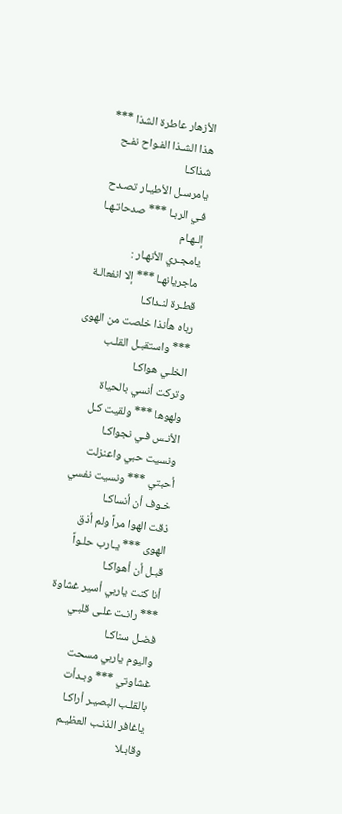الأزهار عاطرة الشذا *** هذا الشـذا الفـواح نفـح شذاكـا
يامرسـل الأطيـار تصـدح فـي الربـا *** صدحاتـهـا إلـهـام
يامجـري الأنهـار : ماجريانهـا *** إلا انفعالـة قطـرة لنـداكـا
رباه هأنذا خلصت من الهوى *** واستقبـل القلـب الخلـي هواكـا
وتركت أنسي بالحياة ولهوها *** ولقيت كـل الأنـس فـي نجواكـا
ونسيت حبي واعنزلت أحبتي *** ونسيت نفسي خـوف أن أنساكـا
ذقت الهوا مراً ولم أذق الهوى *** يـارب حلـواً قبـل أن أهواكـا
أنا كنت ياربي أسير غشاوة *** رانـت علـى قلبـي فضـل سناكـا
واليوم ياربي مسحت غشاوتي *** وبـدأت بالقلـب البصيـر أراكـا
ياغافر الذنـب العظيـم وقابـلا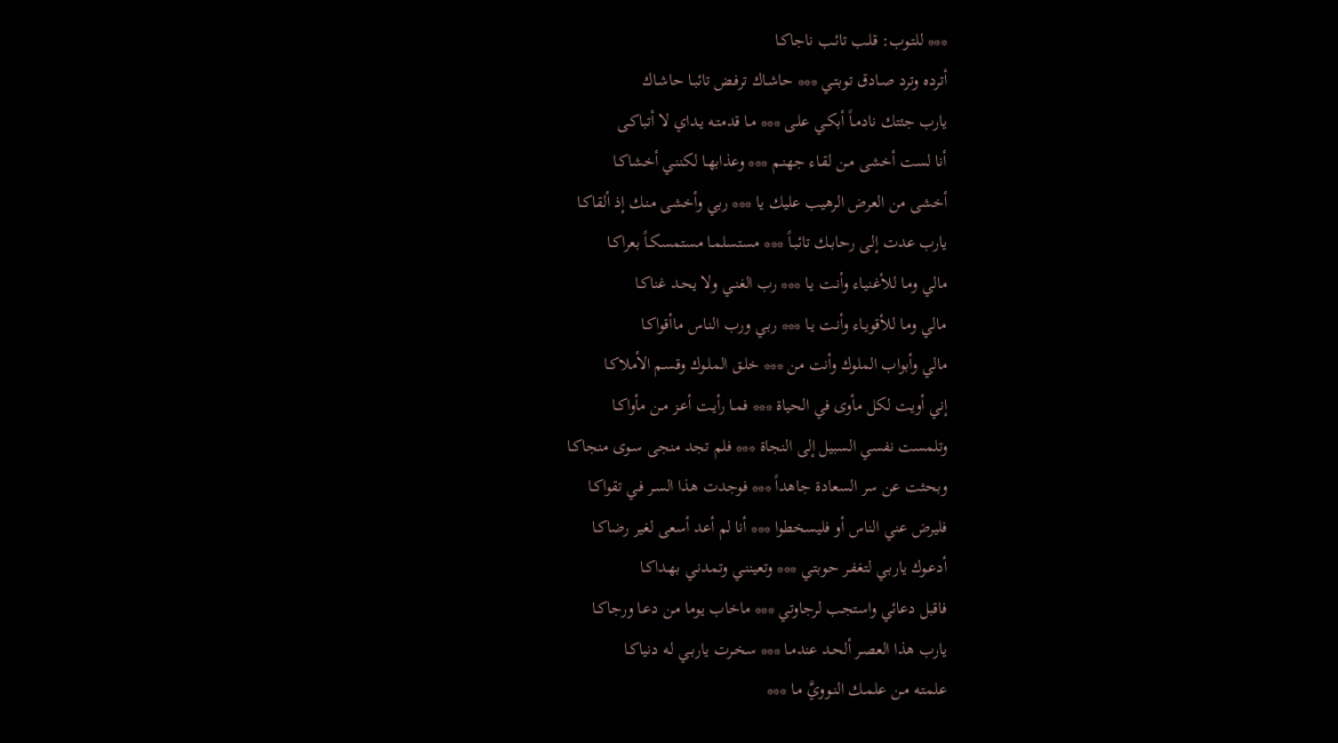*** للتـوب: قلـب تائـب ناجاكـا
أترده وترد صـادق توبتـي *** حاشـاك ترفـض تائبـا حاشـاك
يارب جئتك نادمـاً أبكـي علـى *** مـا قدمتـه يـداي لا أتباكـى
أنا لست أخشى مـن لقـاء جهنـم *** وعذابهـا لكننـي أخشاكـا
أخشى من العرض الرهيب عليك يا *** ربي وأخشى منـك إذ ألقاكـا
يارب عدت إلـى رحابـك تائبـاً *** مستسلمـا مستمسكـاً بعراكـا
مالي ومـا للأغنيـاء وأنـت يـا *** رب الغنـي ولا يحـد غناكـا
مالي ومـا للأقويـاء وأنـت يـا *** ربـي ورب النـاس ماأقواكـا
مالي وأبواب الملوك وأنت من *** خلـق الملـوك وقسـم الأملاكـا
إني أويت لكل مأوى في الحياة *** فمـا رأيـت أعـز مـن مأواكـا
وتلمست نفسي السبيل إلى النجاة *** فلم تجد منجى سـوى منجاكـا
وبحثت عن سر السعادة جاهداً *** فوجدت هذا السـر فـي تقواكـا
فليرض عني الناس أو فليسخطوا *** أنا لم أعد أسعى لغير رضاكـا
أدعـوك ياربـي لتغفـر حوبتـي *** وتعيننـي وتمدنـي بهـداكـا
فاقبل دعائي واستجب لرجاوتي *** ماخاب يوما مـن دعـا ورجاكـا
يارب هذا العصـر ألحـد عندمـا *** سخـرت ياربـي لـه دنياكـا
علمتـه مـن علمـك النـوويَّ مـا ***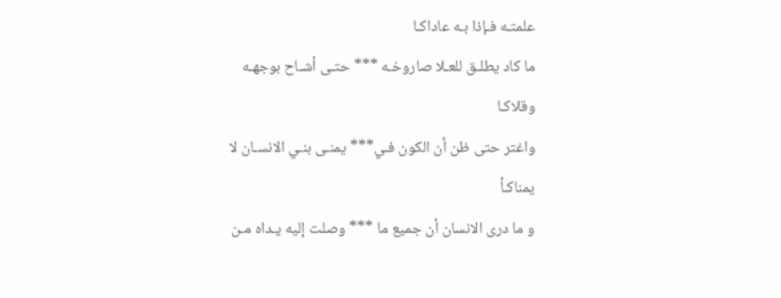علمتـه فـإذا بـه عاداكـا
ما كاد يطلـق للعـلا صاروخـه *** حتـى أشـاح بوجهـه وقلاكـا
واغتر حتى ظن أن الكون فـي*** يمنـى بنـي الانسـان لا يمناكـأ
و ما درى الانسان أن جميع ما *** وصلت إليه يـداه مـن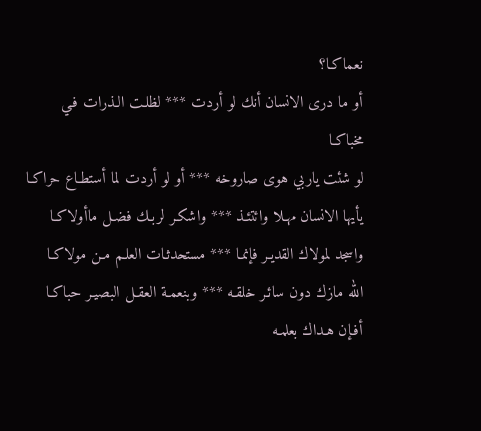نعماكـا؟
أو ما درى الانسان أنك لو أردت *** لظلـت الـذرات فـي مخباكـا
لو شئت ياربي هوى صاروخه *** أو لو أردت لما أستطـاع حراكـا
يأيها الانسان مهـلا وائتئـذ *** واشكـر لربـك فضـل ماأولاكـا
واسجد لمولاك القديـر فإنمـا *** مستحدثـات العلـم مـن مولاكـا
الله مازك دون سائـر خلقـه *** وبنعمـة العقـل البصيـر حباكـا
أفـإن هـداك بعلمـه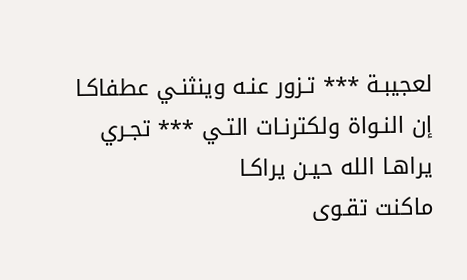لعجيبـة *** تـزور عنـه وينثنـي عطفاكـا
إن النـواة ولكترنـات التـي *** تجـري يراهـا الله حيـن يراكـا
ماكنت تقـوى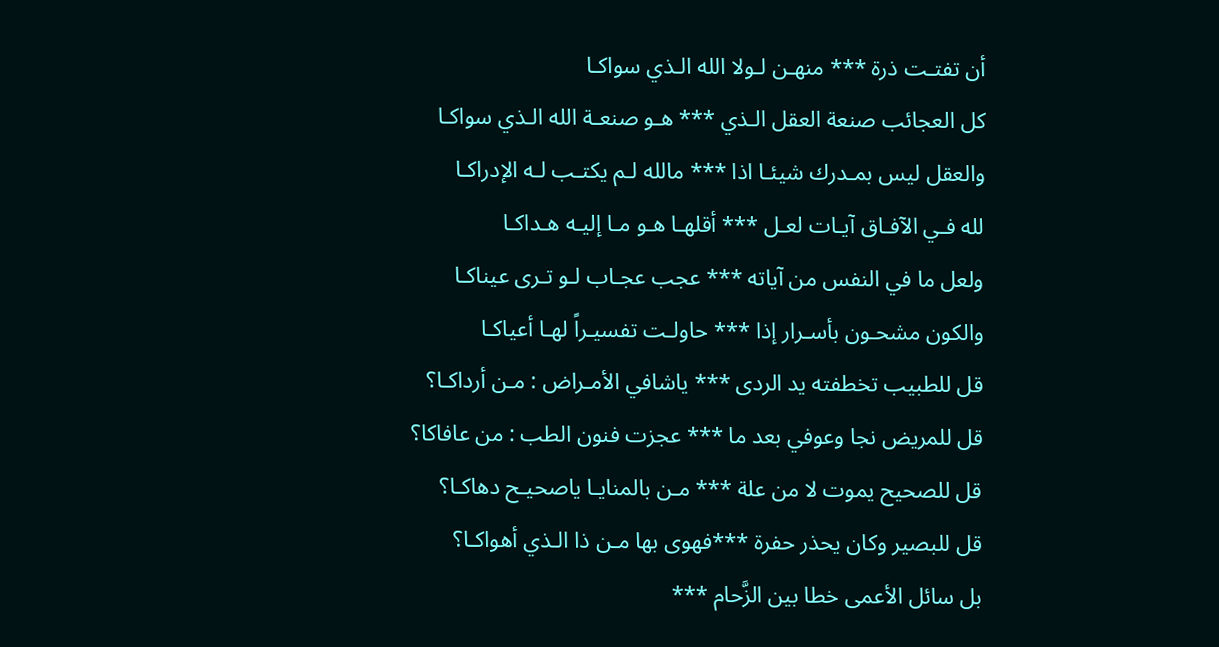أن تفتـت ذرة *** منهـن لـولا الله الـذي سواكـا
كل العجائب صنعة العقل الـذي *** هـو صنعـة الله الـذي سواكـا
والعقل ليس بمـدرك شيئـا اذا *** مالله لـم يكتـب لـه الإدراكـا
لله فـي الآفـاق آيـات لعـل *** أقلهـا هـو مـا إليـه هـداكـا
ولعل ما في النفس من آياته *** عجب عجـاب لـو تـرى عيناكـا
والكون مشحـون بأسـرار إذا *** حاولـت تفسيـراً لهـا أعياكـا
قل للطبيب تخطفته يد الردى *** ياشافي الأمـراض : مـن أرداكـا؟
قل للمريض نجا وعوفي بعد ما *** عجزت فنون الطب : من عافاكا؟
قل للصحيح يموت لا من علة *** مـن بالمنايـا ياصحيـح دهاكـا؟
قل للبصير وكان يحذر حفرة ***فهوى بها مـن ذا الـذي أهواكـا؟
بل سائل الأعمى خطا بين الزَّحام ***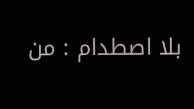بلا اصطدام : من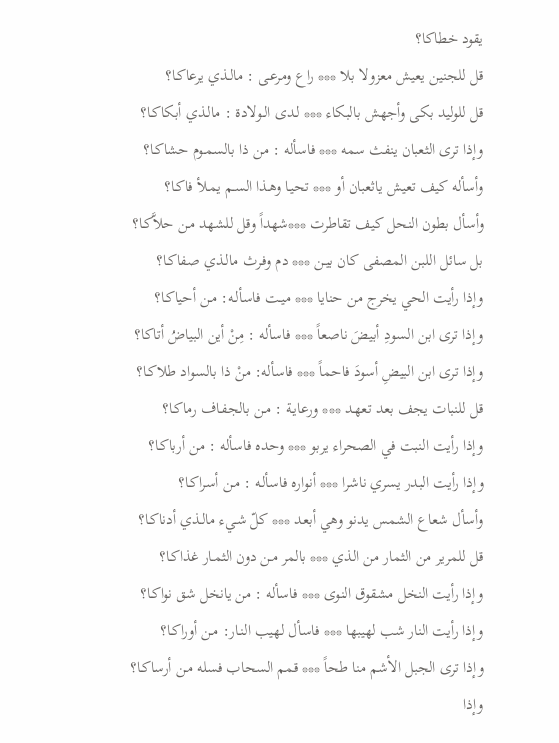يقود خطاكا؟
قل للجنين يعيش معزولا بلا *** راع ومرعـى : مالـذي يرعاكـا؟
قل للوليد بكى وأجهش بالبكاء *** لـدى الـولادة : مالـذي أبكاكـا؟
وإذا ترى الثعبان ينفث سمه *** فاسأله : من ذا بالسمـوم حشاكـا؟
وأسأله كيف تعيش ياثعبان أو *** تحيـا وهـذا السـم يمـلأ فاكـا؟
وأسأل بطون النحل كيف تقاطرت ***شهداً وقل للشهد مـن حلاَّكـا؟
بل سائل اللبن المصفى كان بيـن *** دم وفـرث مالـذي صفاكـا؟
وإذا رأيت الحي يخرج من حنايا *** ميـت فاسألـه: مـن أحياكـا؟
وإذا ترى ابن السودِ أبيضَ ناصعاً *** فاسأله : مِنْ أين البياضُ أتاكا؟
وإذا ترى ابن البيضِ أسودَ فاحماً *** فاسأله: منْ ذا بالسواد طلاكـا؟
قل للنبات يجف بعد تعهـد *** ورعايـة : مـن بالجفـاف رماكـا؟
وإذا رأيت النبت في الصحراء يربو *** وحده فاسأله : من أرباكـا؟
وإذا رأيت البدر يسري ناشرا *** أنواره فاسألـه : مـن أسراكـا؟
وأسأل شعاع الشمس يدنو وهي أبعد *** كلّ شـيء مالـذي أدناكـا؟
قل للمرير من الثمار من الذي *** بالمر مـن دون الثمـار غذاكـا؟
وإذا رأيت النخل مشقوق النوى *** فاسأله : من يانخل شق نواكـا؟
وإذا رأيت النار شب لهيبها *** فاسأل لهيب النـار: مـن أوراكـا؟
وإذا ترى الجبل الأشم منا طحاً *** قمم السحاب فسله مـن أرساكـا؟
وإذا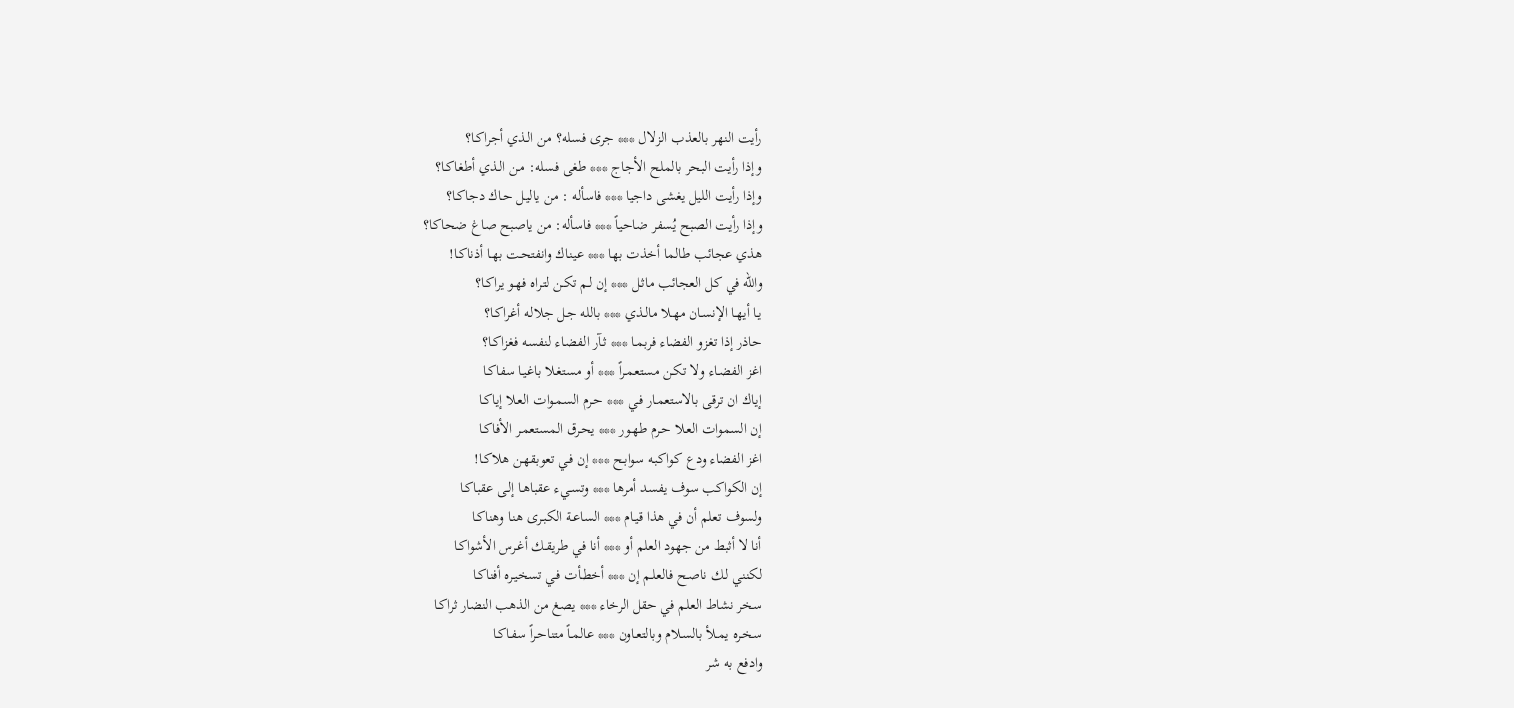رأيت النهر بالعذب الزلال *** جرى فسله؟ من الـذي أجراكـا؟
وإذا رأيت البحر بالملح الأجاج *** طغى فسله: مـن الـذي أطغاكـا؟
وإذا رأيت الليل يغشى داجيا *** فاسأله : من ياليـل حـاك دجاكـا؟
وإذا رأيت الصبح يُسفر ضاحياً *** فاسأله: من ياصبح صاغ ضحاكا؟
هذي عجائب طالما أخذت بها *** عينـاك وانفتحـت بهـا أذناكـا!
والله في كل العجائب ماثـل *** إن لـم تكـن لتـراه فهـو يراكـا؟
يـا أيهـا الإنسـان مهـلا مالـذي *** بالله جـل جلالـه أغراكـا؟
حاذر إذا تغزو الفضاء فربمـا *** ثـآر الفضـاء لنفسـه فغزاكـا؟
اغز الفضـاء ولا تكـن مستعمـراً *** أو مستغـلا باغيـا سفاكـا
إياك ان ترقى بالاستعمـار فـي *** حـرم السمـوات العـلا إياكـا
إن السموات العـلا حـرم طهـور *** يحـرق المستعمـر الأفاكـا
اغز الفضاء ودع كواكبـه سوابـح *** إن فـي تعوبقهـن هلاكـا!
إن الكواكب سوف يفسد أمرها *** وتسـيء عقباهـا إلـى عقباكـا
ولسوف تعلم أن في هذا قيـام *** الساعـة الكبـرى هنـا وهناكـا
أنا لا أثبط من جهود العلم أو *** أنا في طريقـك أغـرس الأشواكـا
لكنني لـك ناصـح فالعلـم إن *** أخطـأت فـي تسخيـره أفناكـا
سخر نشاط العلم في حقل الرخاء *** يصغ من الذهب النضار ثراكـا
سخـره يمـلأ بالسـلام وبالتعـاون *** عالمـاً متناحـراً سفـاكـا
وادفع به شر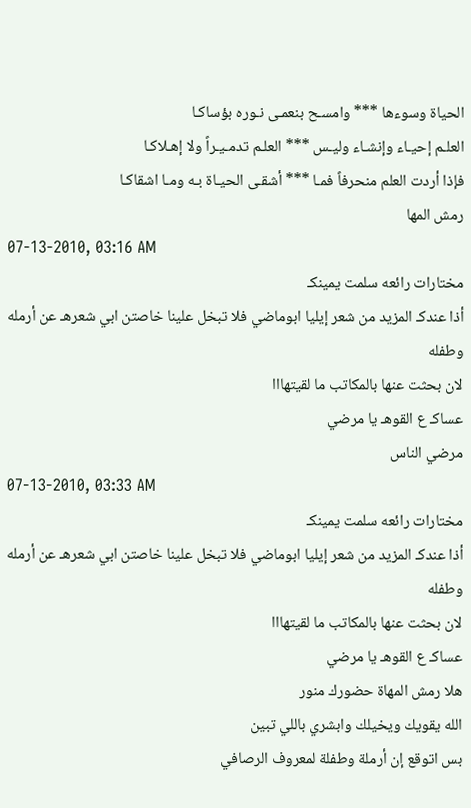الحياة وسوءها *** وامسـح بنعمـى نـوره بؤساكـا
العلـم إحيـاء وإنشـاء وليـس *** العلـم تدمـيـراً ولا إهـلاكـا
فإذا أردت العلم منحرفاً فمـا *** أشقـى الحيـاة بـه ومـا اشقاكـا
رمش المها
07-13-2010, 03:16 AM
مختارات رائعه سلمت يمينكـ
أذا عندكـ المزيد من شعر إيليا ابوماضي فلا تبخل علينا خاصتن ابي شعرهـ عن أرمله وطفله
لان بحثت عنها بالمكاتب ما لقيتهااا
عساكـ ع القوهـ يا مرضي
مرضي الناس
07-13-2010, 03:33 AM
مختارات رائعه سلمت يمينكـ
أذا عندكـ المزيد من شعر إيليا ابوماضي فلا تبخل علينا خاصتن ابي شعرهـ عن أرمله وطفله
لان بحثت عنها بالمكاتب ما لقيتهااا
عساكـ ع القوهـ يا مرضي
هلا رمش المهاة حضورك منور
الله يقويك ويخيلك وابشري باللي تبين
بس اتوقع إن أرملة وطفلة لمعروف الرصافي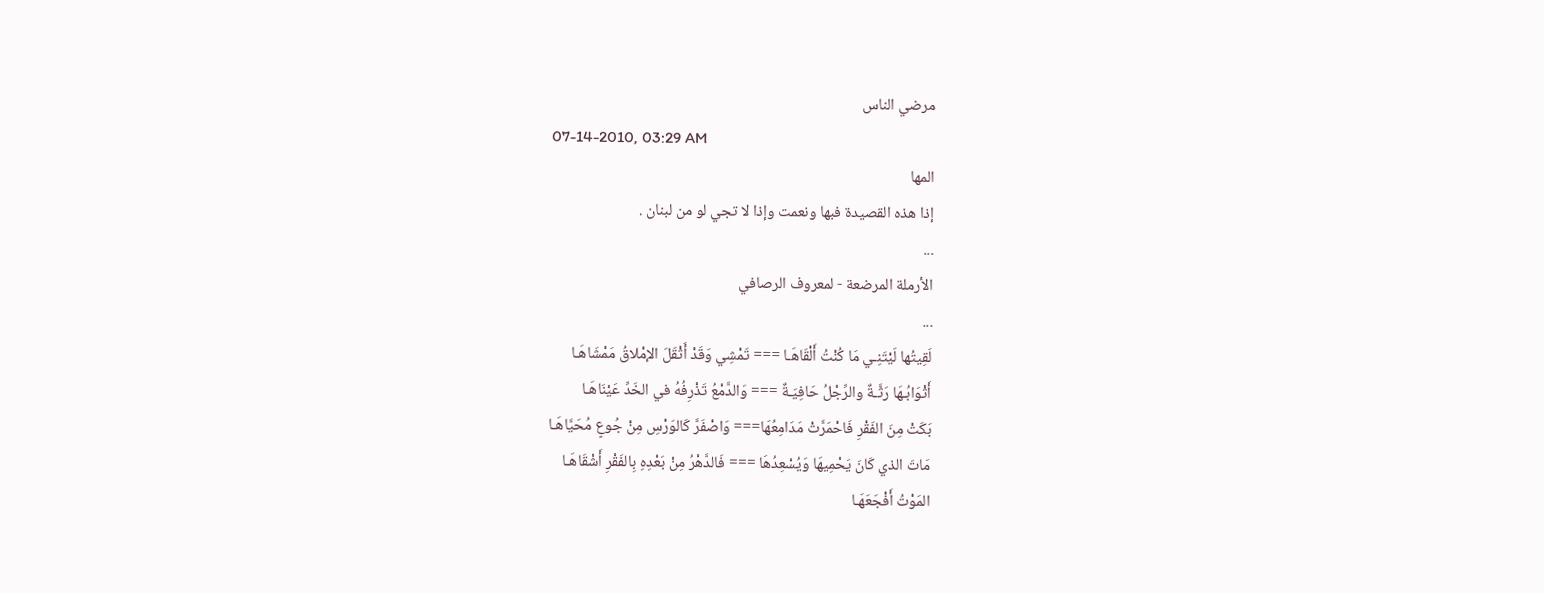مرضي الناس
07-14-2010, 03:29 AM
المها
إذا هذه القصيدة فبها ونعمت وإذا لا تجي لو من لبنان .
...
الأرملة المرضعة - لمعروف الرصافي
...
لَقِيتُها لَيْتَنِـي مَا كُنْتُ أَلْقَاهَـا === تَمْشِي وَقَدْ أَثْقَلَ الإمْلاقُ مَمْشَاهَـا
أَثْوَابُـهَا رَثَّـةٌ والرِّجْلُ حَافِيَـةٌ === وَالدَّمْعُ تَذْرِفُهُ في الخَدِّ عَيْنَاهَـا
بَكَتْ مِنَ الفَقْرِ فَاحْمَرَّتْ مَدَامِعُهَا=== وَاصْفَرَّ كَالوَرْسِ مِنْ جُوعٍ مُحَيَّاهَـا
مَاتَ الذي كَانَ يَحْمِيهَا وَيُسْعِدُهَا === فَالدَّهْرُ مِنْ بَعْدِهِ بِالفَقْرِ أَشْقَاهَـا
المَوْتُ أَفْجَعَهَـا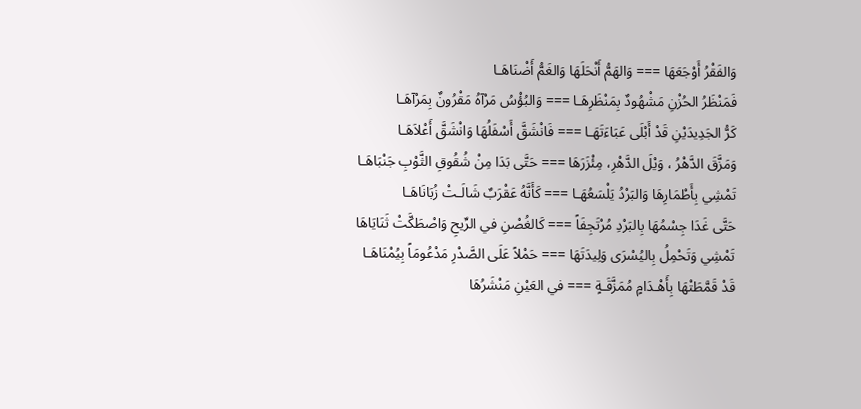وَالفَقْرُ أَوْجَعَهَا === وَالهَمُّ أَنْحَلَهَا وَالغَمُّ أَضْنَاهَـا
فَمَنْظَرُ الحُزْنِ مَشْهُودٌ بِمَنْظَرِهَـا === وَالبُؤْسُ مَرْآهُ مَقْرُونٌ بِمَرْآهَـا
كَرُّ الجَدِيدَيْنِ قَدْ أَبْلَى عَبَاءَتَهَـا === فَانْشَقَّ أَسْفَلُهَا وَانْشَقَّ أَعْلاَهَـا
وَمَزَّقَ الدَّهْرُ ، وَيْلَ الدَّهْرِ، مِئْزَرَهَا === حَتَّى بَدَا مِنْ شُقُوقِ الثَّوْبِ جَنْبَاهَـا
تَمْشِي بِأَطْمَارِهَا وَالبَرْدُ يَلْسَعُهَـا === كَأَنَّهُ عَقْرَبٌ شَالَـتْ زُبَانَاهَـا
حَتَّى غَدَا جِسْمُهَا بِالبَرْدِ مُرْتَجِفَاً === كَالغُصْنِ في الرِّيحِ وَاصْطَكَّتْ ثَنَايَاهَا
تَمْشِي وَتَحْمِلُ بِاليُسْرَى وَلِيدَتَهَا === حَمْلاً عَلَى الصَّدْرِ مَدْعُومَاً بِيُمْنَاهَـا
قَدْ قَمَّطَتْهَا بِأَهْـدَامٍ مُمَزَّقَـةٍ === في العَيْنِ مَنْشَرُهَا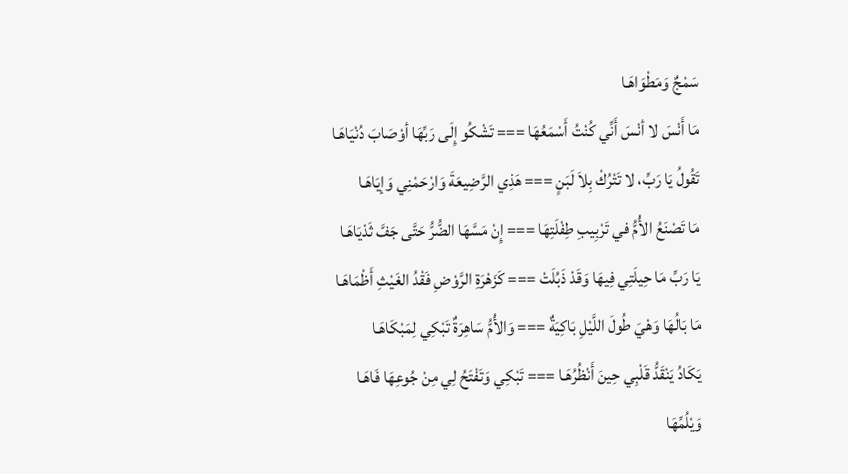سَمْجٌ وَمَطْوَاهَـا
مَا أَنْسَ لا أنْسَ أَنِّي كُنْتُ أَسْمَعُهَا === تَشْكُو إِلَى رَبِّهَا أوْصَابَ دُنْيَاهَـا
تَقُولُ يَا رَبِّ، لا تَتْرُكْ بِلاَ لَبَنٍ === هَذِي الرَّضِيعَةَ وَارْحَمْنِي وَإيَاهَـا
مَا تَصْنَعُ الأُمُّ في تَرْبِيبِ طِفْلَتِهَا === إِنْ مَسَّهَا الضُّرُّ حَتَّى جَفَّ ثَدْيَاهَـا
يَا رَبِّ مَا حِيلَتِي فِيهَا وَقَدْ ذَبُلَتْ === كَزَهْرَةِ الرَّوْضِ فَقْدُ الغَيْثِ أَظْمَاهَـا
مَا بَالُهَا وَهْيَ طُولَ اللَّيْلِ بَاكِيَةٌ === وَالأُمُّ سَاهِرَةٌ تَبْكِي لِمَبْكَاهَـا
يَكَادُ يَنْقَدُّ قَلْبِي حِينَ أَنْظُرُهَـا === تَبْكِي وَتَفْتَحُ لِي مِنْ جُوعِهَا فَاهَـا
وَيْلُمِّهَا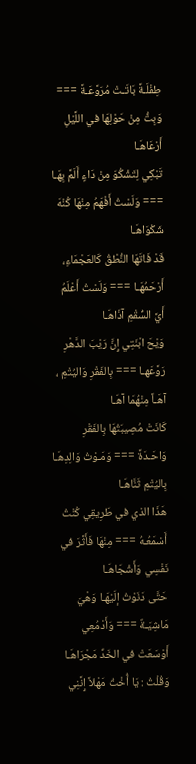طِفْلَـةً بَاتَـتْ مُرَوَّعَـةً === وَبِتُّ مِنْ حَوْلِهَا في اللَّيْلِ أَرْعَاهَـا
تَبْكِي لِتَشْكُوَ مِنْ دَاءٍ أَلَمَّ بِهَـا === وَلَسْتُ أَفْهَمُ مِنْهَا كُنْهَ شَكْوَاهَـا
قَدْ فَاتَهَا النُّطْقُ كَالعَجْمَاءِ، أَرْحَمُهَـا === وَلَسْتُ أَعْلَمُ أَيَّ السُّقْمِ آذَاهَـا
وَيْحَ ابْنَتِي إِنَّ رَيْبَ الدَّهْرِ رَوَّعَهـا === بِالفَقْرِ وَاليُتْمِ ، آهَـاً مِنْهُمَا آهَـا
كَانَتْ مُصِيبَتُهَا بِالفَقْرِ وَاحَـدَةً === وَمَـوْتُ وَالِدِهَـا بِاليُتْمِ ثَنَّاهَـا
هَذَا الذي في طَرِيقِي كُنْتُ أَسْمَعُـهُ === مِنْهَا فَأَثَّرَ في نَفْسِي وَأَشْجَاهَـا
حَتَّى دَنَوْتُ إلَيْهَـا وَهْيَ مَاشِيَـةٌ === وَأَدْمُعِي أَوْسَعَتْ في الخَدِّ مَجْرَاهَـا
وَقُلْتُ : يَا أُخْتُ مَهْلاً إِنَّنِي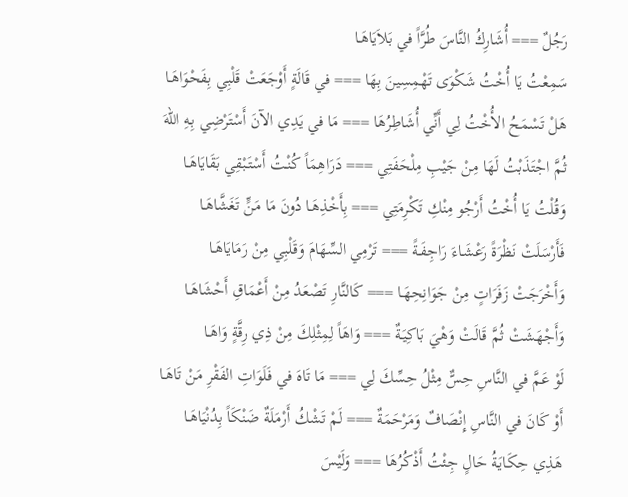رَجُلٌ === أُشَارِكُ النَّاسَ طُرَّاً في بَلاَيَاهَـا
سَمِعْتُ يَا أُخْتُ شَكْوَى تَهْمِسِينَ بِهَا === في قَالَةٍ أَوْجَعَتْ قَلْبِي بِفَحْوَاهَـا
هَلْ تَسْمَحُ الأُخْتُ لِي أَنِّي أُشَاطِرُهَا === مَا في يَدِي الآنَ أَسْتَرْضِي بِـهِ اللهَ
ثُمَّ اجْتَذَبْتُ لَهَا مِنْ جَيْبِ مِلْحَفَتِي === دَرَاهِمَاً كُنْـتُ أَسْتَبْقِي بَقَايَاهَـا
وَقُلْتُ يَا أُخْتُ أَرْجُو مِنْكِ تَكْرِمَتِي === بِأَخْذِهَـا دُونَ مَا مَنٍّ تَغَشَّاهَـا
فَأَرْسَلَتْ نَظْرَةً رَعْشَـاءَ رَاجِفَـةً === تَرْمِي السِّهَامَ وَقَلْبِي مِنْ رَمَايَاهَـا
وَأَخْرَجَتْ زَفَرَاتٍ مِنْ جَوَانِحِهَـا === كَالنَّارِ تَصْعَدُ مِنْ أَعْمَاقِ أَحْشَاهَـا
وَأَجْهَشَتْ ثُمَّ قَالَتْ وَهْيَ بَاكِيَـةٌ === وَاهَاً لِمِثْلِكَ مِنْ ذِي رِقَّةٍ وَاهَـا
لَوْ عَمَّ في النَّاسِ حِسٌّ مِثْلُ حِسِّكَ لِي === مَا تَاهَ في فَلَوَاتِ الفَقْرِ مَنْ تَاهَـا
أَوْ كَانَ في النَّاسِ إِنْصَافٌ وَمَرْحَمَةٌ === لَمْ تَشْكُ أَرْمَلَةٌ ضَنْكَاً بِدُنْيَاهَـا
هَذِي حِكَايَةُ حَالٍ جِئْتُ أَذْكُرُهَا === وَلَيْسَ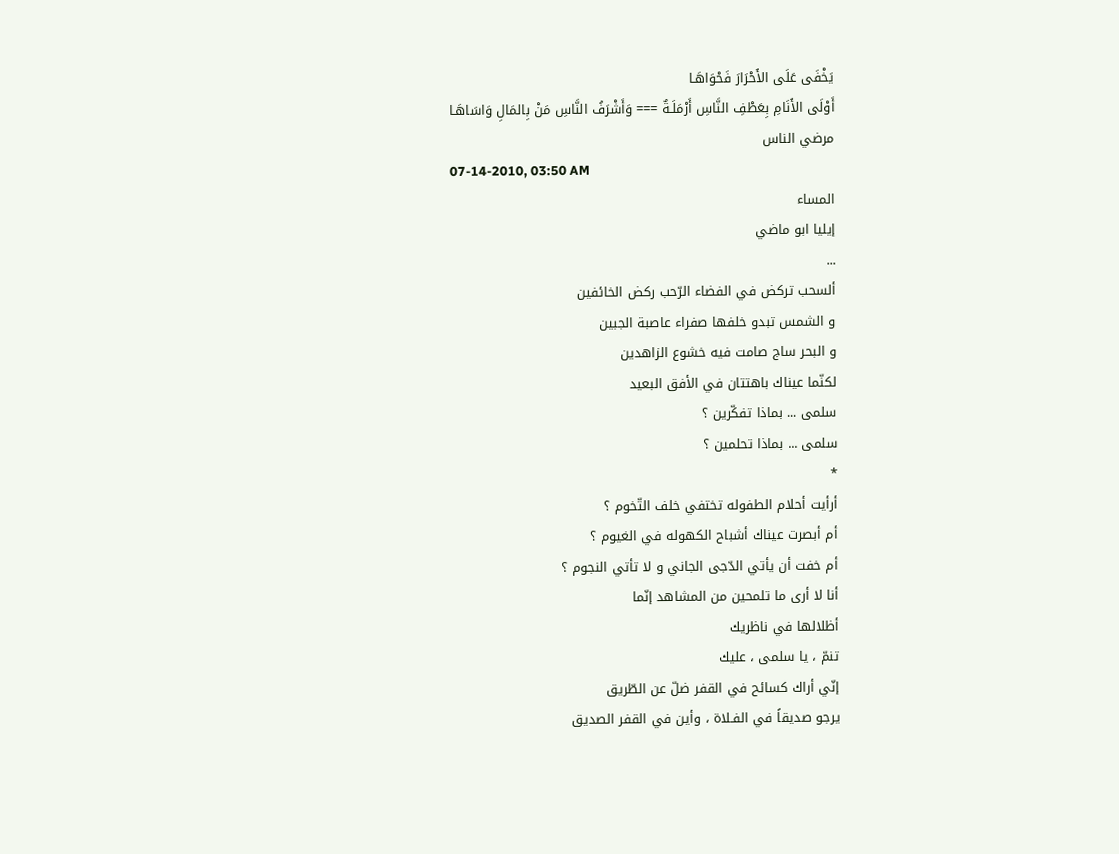يَخْفَى عَلَى الأَحْرَارَ فَحْوَاهَـا
أَوْلَى الأَنَامِ بِعَطْفِ النَّاسِ أَرْمَلَـةٌ === وَأَشْرَفُ النَّاسِ مَنْ بِالمَالِ وَاسَاهَـا
مرضي الناس
07-14-2010, 03:50 AM
المساء
إيليا ابو ماضي
...
ألسحب تركض في الفضاء الرّحب ركض الخائفين
و الشمس تبدو خلفها صفراء عاصبة الجبين
و البحر ساج صامت فيه خشوع الزاهدين
لكنّما عيناك باهتتان في الأفق البعيد
سلمى ... بماذا تفكّرين ؟
سلمى ... بماذا تحلمين ؟
*
أرأيت أحلام الطفوله تختفي خلف التّخوم ؟
أم أبصرت عيناك أشباح الكهوله في الغيوم ؟
أم خفت أن يأتي الدّجى الجاني و لا تأتي النجوم ؟
أنا لا أرى ما تلمحين من المشاهد إنّما
أظلالها في ناظريك
تنمّ ، يا سلمى ، عليك
إنّي أراك كسائح في القفر ضلّ عن الطّريق
يرجو صديقاً في الفـلاة ، وأين في القفر الصديق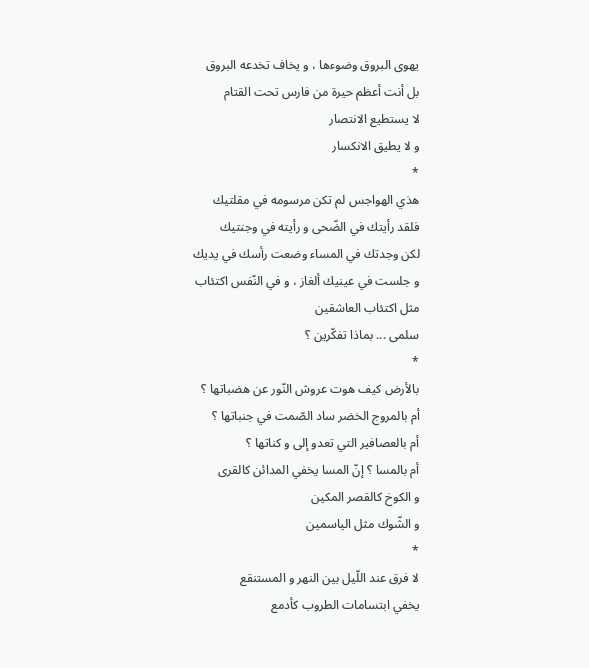يهوى البروق وضوءها ، و يخاف تخدعه البروق
بل أنت أعظم حيرة من فارس تحت القتام
لا يستطيع الانتصار
و لا يطيق الانكسار
*
هذي الهواجس لم تكن مرسومه في مقلتيك
فلقد رأيتك في الضّحى و رأيته في وجنتيك
لكن وجدتك في المساء وضعت رأسك في يديك
و جلست في عينيك ألغاز ، و في النّفس اكتئاب
مثل اكتئاب العاشقين
سلمى ... بماذا تفكّرين ؟
*
بالأرض كيف هوت عروش النّور عن هضباتها ؟
أم بالمروج الخضر ساد الصّمت في جنباتها ؟
أم بالعصافير التي تعدو إلى و كناتها ؟
أم بالمسا ؟ إنّ المسا يخفي المدائن كالقرى
و الكوخ كالقصر المكين
و الشّوك مثل الياسمين
*
لا فرق عند اللّيل بين النهر و المستنقع
يخفي ابتسامات الطروب كأدمع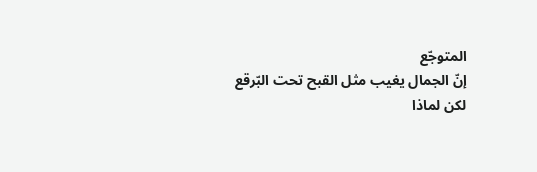المتوجّع
إنّ الجمال يغيب مثل القبح تحت البّرقع
لكن لماذا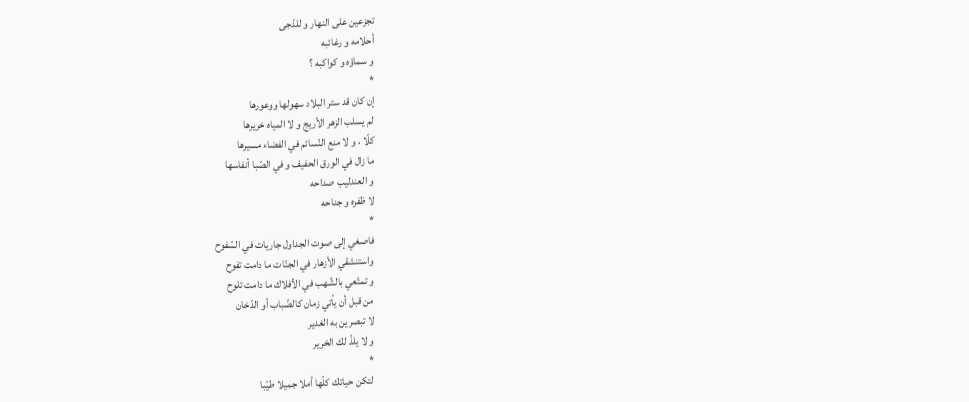تجزعين على النهار و للدّجى
أحلامه و رغائبه
و سماؤه و كواكبه ؟
*
إن كان قد ستر البلاد سهولها ووعورها
لم يسلب الزهر الأريج و لا المياه خريرها
كلّا ، و لا منع النّسائم في الفضاء مسيرها
ما زال في الورق الحفيف و في الصّبا أنفاسها
و العندليب صداحه
لا ظفره و جناحه
*
فاصغي إلى صوت الجداول جاريات في السّفوح
واستنشقي الأزهار في الجنّات ما دامت تفوح
و تمتّعي بالشّهب في الأفلاك ما دامت تلوح
من قبل أن يأتي زمان كالضّباب أو الدّخان
لا تبصرين به الغدير
و لا يلذّ لك الخرير
*
لتكن حياتك كلّها أملا جميلا طيّبا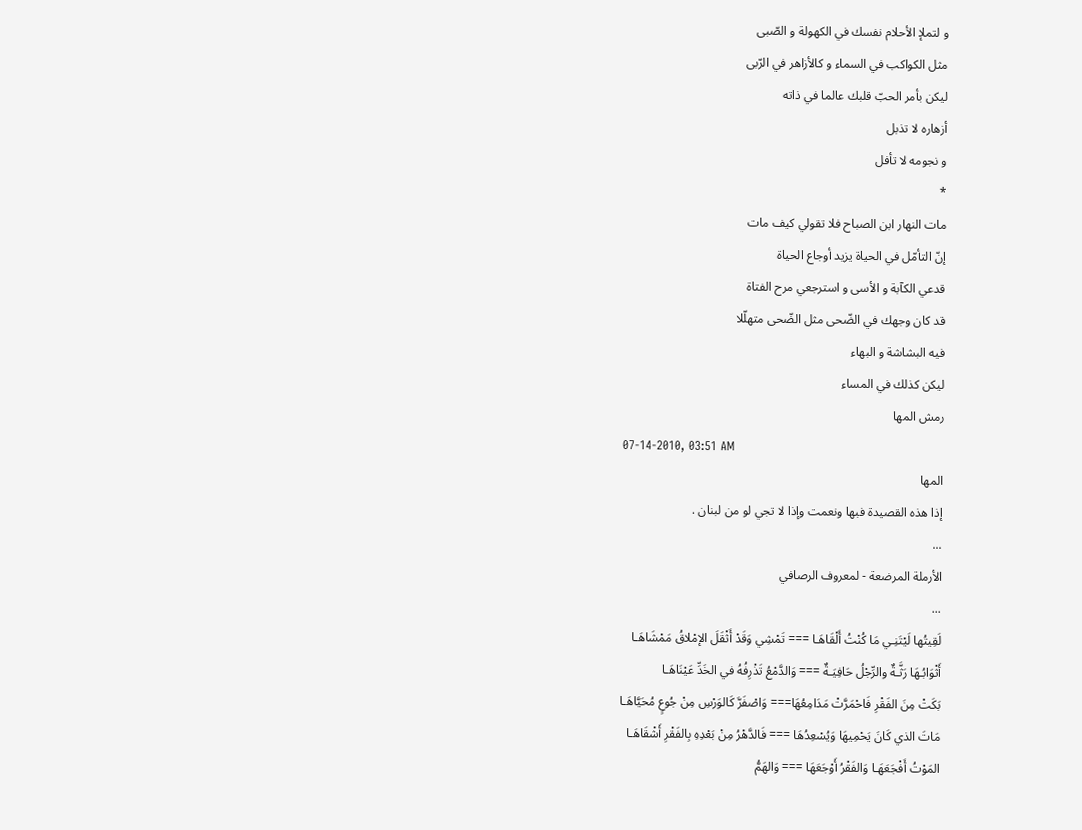و لتملإ الأحلام نفسك في الكهولة و الصّبى
مثل الكواكب في السماء و كالأزاهر في الرّبى
ليكن بأمر الحبّ قلبك عالما في ذاته
أزهاره لا تذبل
و نجومه لا تأفل
*
مات النهار ابن الصباح فلا تقولي كيف مات
إنّ التأمّل في الحياة يزيد أوجاع الحياة
قدعي الكآبة و الأسى و استرجعي مرح الفتاة
قد كان وجهك في الضّحى مثل الضّحى متهلّلا
فيه البشاشة و البهاء
ليكن كذلك في المساء
رمش المها
07-14-2010, 03:51 AM
المها
إذا هذه القصيدة فبها ونعمت وإذا لا تجي لو من لبنان .
...
الأرملة المرضعة - لمعروف الرصافي
...
لَقِيتُها لَيْتَنِـي مَا كُنْتُ أَلْقَاهَـا === تَمْشِي وَقَدْ أَثْقَلَ الإمْلاقُ مَمْشَاهَـا
أَثْوَابُـهَا رَثَّـةٌ والرِّجْلُ حَافِيَـةٌ === وَالدَّمْعُ تَذْرِفُهُ في الخَدِّ عَيْنَاهَـا
بَكَتْ مِنَ الفَقْرِ فَاحْمَرَّتْ مَدَامِعُهَا=== وَاصْفَرَّ كَالوَرْسِ مِنْ جُوعٍ مُحَيَّاهَـا
مَاتَ الذي كَانَ يَحْمِيهَا وَيُسْعِدُهَا === فَالدَّهْرُ مِنْ بَعْدِهِ بِالفَقْرِ أَشْقَاهَـا
المَوْتُ أَفْجَعَهَـا وَالفَقْرُ أَوْجَعَهَا === وَالهَمُّ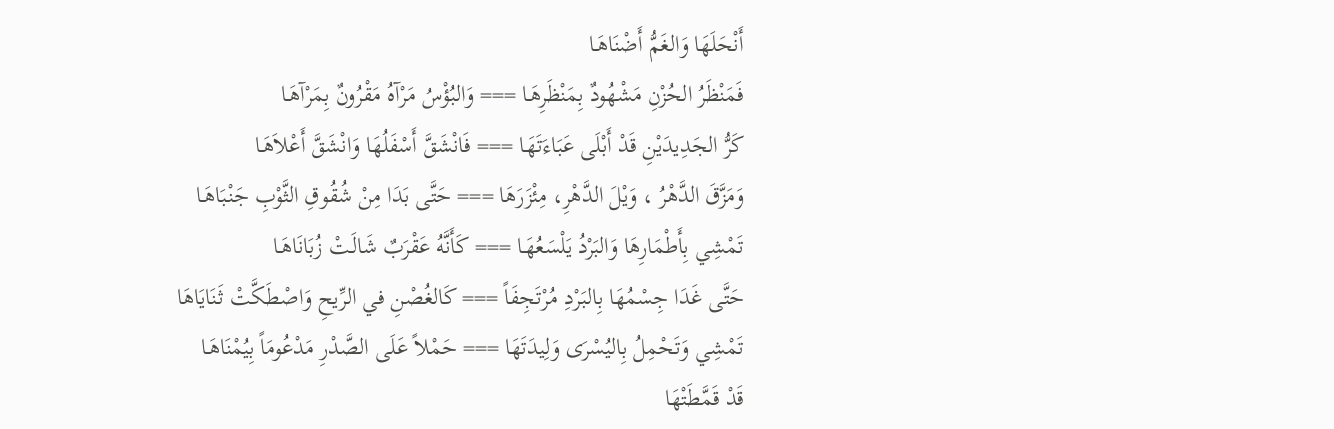أَنْحَلَهَا وَالغَمُّ أَضْنَاهَـا
فَمَنْظَرُ الحُزْنِ مَشْهُودٌ بِمَنْظَرِهَـا === وَالبُؤْسُ مَرْآهُ مَقْرُونٌ بِمَرْآهَـا
كَرُّ الجَدِيدَيْنِ قَدْ أَبْلَى عَبَاءَتَهَـا === فَانْشَقَّ أَسْفَلُهَا وَانْشَقَّ أَعْلاَهَـا
وَمَزَّقَ الدَّهْرُ ، وَيْلَ الدَّهْرِ، مِئْزَرَهَا === حَتَّى بَدَا مِنْ شُقُوقِ الثَّوْبِ جَنْبَاهَـا
تَمْشِي بِأَطْمَارِهَا وَالبَرْدُ يَلْسَعُهَـا === كَأَنَّهُ عَقْرَبٌ شَالَـتْ زُبَانَاهَـا
حَتَّى غَدَا جِسْمُهَا بِالبَرْدِ مُرْتَجِفَاً === كَالغُصْنِ في الرِّيحِ وَاصْطَكَّتْ ثَنَايَاهَا
تَمْشِي وَتَحْمِلُ بِاليُسْرَى وَلِيدَتَهَا === حَمْلاً عَلَى الصَّدْرِ مَدْعُومَاً بِيُمْنَاهَـا
قَدْ قَمَّطَتْهَا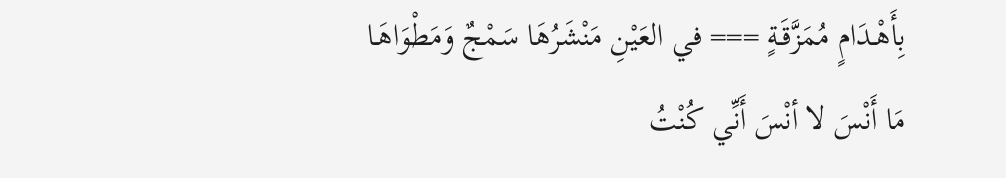بِأَهْـدَامٍ مُمَزَّقَـةٍ === في العَيْنِ مَنْشَرُهَا سَمْجٌ وَمَطْوَاهَـا
مَا أَنْسَ لا أنْسَ أَنِّي كُنْتُ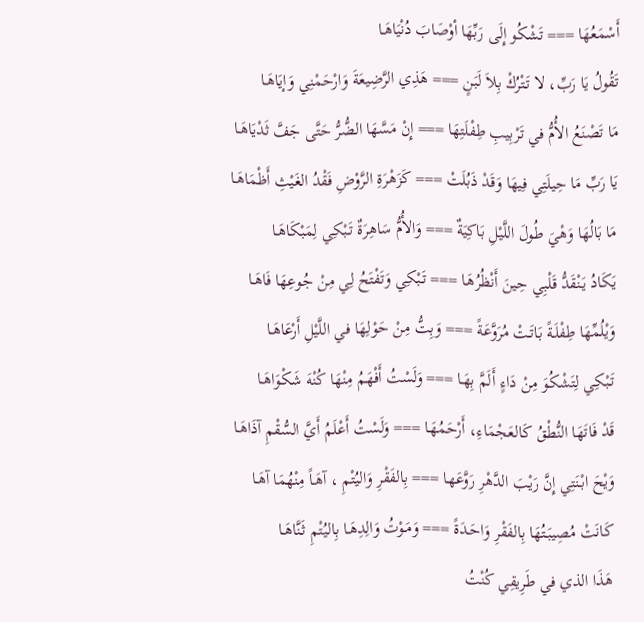أَسْمَعُهَا === تَشْكُو إِلَى رَبِّهَا أوْصَابَ دُنْيَاهَـا
تَقُولُ يَا رَبِّ، لا تَتْرُكْ بِلاَ لَبَنٍ === هَذِي الرَّضِيعَةَ وَارْحَمْنِي وَإيَاهَـا
مَا تَصْنَعُ الأُمُّ في تَرْبِيبِ طِفْلَتِهَا === إِنْ مَسَّهَا الضُّرُّ حَتَّى جَفَّ ثَدْيَاهَـا
يَا رَبِّ مَا حِيلَتِي فِيهَا وَقَدْ ذَبُلَتْ === كَزَهْرَةِ الرَّوْضِ فَقْدُ الغَيْثِ أَظْمَاهَـا
مَا بَالُهَا وَهْيَ طُولَ اللَّيْلِ بَاكِيَةٌ === وَالأُمُّ سَاهِرَةٌ تَبْكِي لِمَبْكَاهَـا
يَكَادُ يَنْقَدُّ قَلْبِي حِينَ أَنْظُرُهَـا === تَبْكِي وَتَفْتَحُ لِي مِنْ جُوعِهَا فَاهَـا
وَيْلُمِّهَا طِفْلَـةً بَاتَـتْ مُرَوَّعَـةً === وَبِتُّ مِنْ حَوْلِهَا في اللَّيْلِ أَرْعَاهَـا
تَبْكِي لِتَشْكُوَ مِنْ دَاءٍ أَلَمَّ بِهَـا === وَلَسْتُ أَفْهَمُ مِنْهَا كُنْهَ شَكْوَاهَـا
قَدْ فَاتَهَا النُّطْقُ كَالعَجْمَاءِ، أَرْحَمُهَـا === وَلَسْتُ أَعْلَمُ أَيَّ السُّقْمِ آذَاهَـا
وَيْحَ ابْنَتِي إِنَّ رَيْبَ الدَّهْرِ رَوَّعَهـا === بِالفَقْرِ وَاليُتْمِ ، آهَـاً مِنْهُمَا آهَـا
كَانَتْ مُصِيبَتُهَا بِالفَقْرِ وَاحَـدَةً === وَمَـوْتُ وَالِدِهَـا بِاليُتْمِ ثَنَّاهَـا
هَذَا الذي في طَرِيقِي كُنْتُ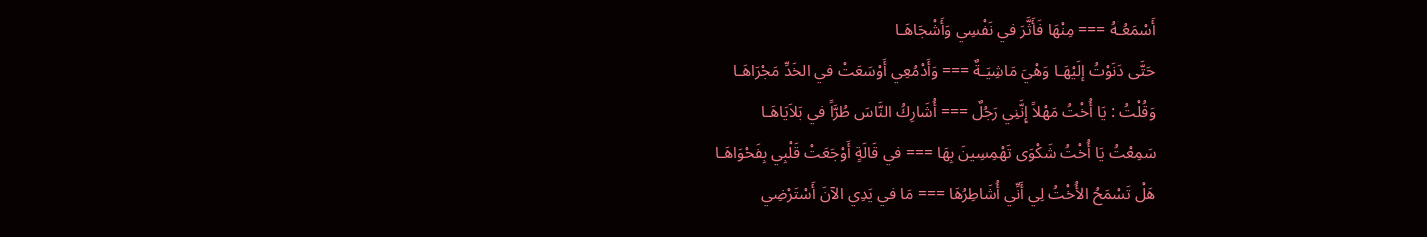أَسْمَعُـهُ === مِنْهَا فَأَثَّرَ في نَفْسِي وَأَشْجَاهَـا
حَتَّى دَنَوْتُ إلَيْهَـا وَهْيَ مَاشِيَـةٌ === وَأَدْمُعِي أَوْسَعَتْ في الخَدِّ مَجْرَاهَـا
وَقُلْتُ : يَا أُخْتُ مَهْلاً إِنَّنِي رَجُلٌ === أُشَارِكُ النَّاسَ طُرَّاً في بَلاَيَاهَـا
سَمِعْتُ يَا أُخْتُ شَكْوَى تَهْمِسِينَ بِهَا === في قَالَةٍ أَوْجَعَتْ قَلْبِي بِفَحْوَاهَـا
هَلْ تَسْمَحُ الأُخْتُ لِي أَنِّي أُشَاطِرُهَا === مَا في يَدِي الآنَ أَسْتَرْضِي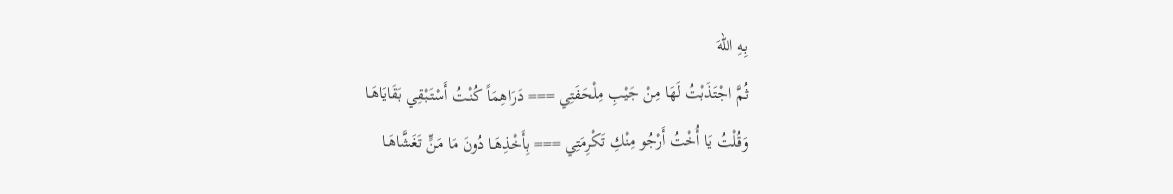بِـهِ اللهَ
ثُمَّ اجْتَذَبْتُ لَهَا مِنْ جَيْبِ مِلْحَفَتِي === دَرَاهِمَاً كُنْـتُ أَسْتَبْقِي بَقَايَاهَـا
وَقُلْتُ يَا أُخْتُ أَرْجُو مِنْكِ تَكْرِمَتِي === بِأَخْذِهَـا دُونَ مَا مَنٍّ تَغَشَّاهَـا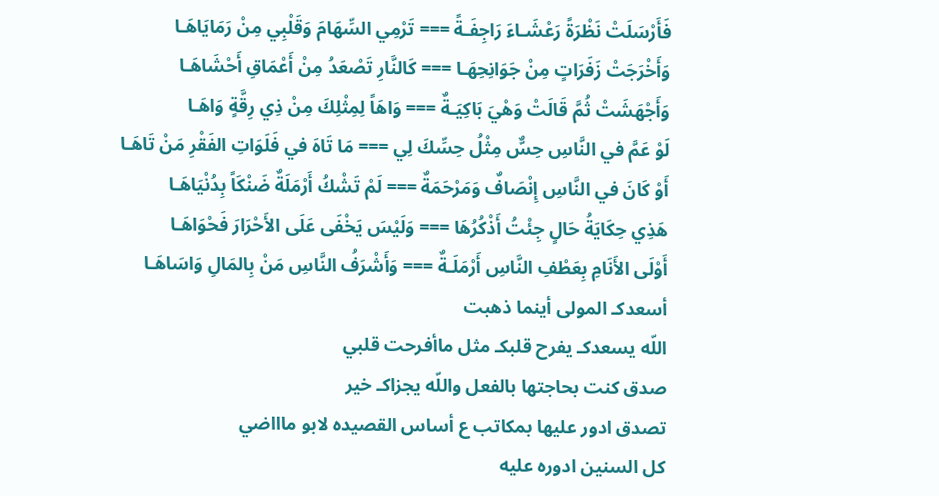فَأَرْسَلَتْ نَظْرَةً رَعْشَـاءَ رَاجِفَـةً === تَرْمِي السِّهَامَ وَقَلْبِي مِنْ رَمَايَاهَـا
وَأَخْرَجَتْ زَفَرَاتٍ مِنْ جَوَانِحِهَـا === كَالنَّارِ تَصْعَدُ مِنْ أَعْمَاقِ أَحْشَاهَـا
وَأَجْهَشَتْ ثُمَّ قَالَتْ وَهْيَ بَاكِيَـةٌ === وَاهَاً لِمِثْلِكَ مِنْ ذِي رِقَّةٍ وَاهَـا
لَوْ عَمَّ في النَّاسِ حِسٌّ مِثْلُ حِسِّكَ لِي === مَا تَاهَ في فَلَوَاتِ الفَقْرِ مَنْ تَاهَـا
أَوْ كَانَ في النَّاسِ إِنْصَافٌ وَمَرْحَمَةٌ === لَمْ تَشْكُ أَرْمَلَةٌ ضَنْكَاً بِدُنْيَاهَـا
هَذِي حِكَايَةُ حَالٍ جِئْتُ أَذْكُرُهَا === وَلَيْسَ يَخْفَى عَلَى الأَحْرَارَ فَحْوَاهَـا
أَوْلَى الأَنَامِ بِعَطْفِ النَّاسِ أَرْمَلَـةٌ === وَأَشْرَفُ النَّاسِ مَنْ بِالمَالِ وَاسَاهَـا
أسعدكـ المولى أينما ذهبت
اللّه يسعدكـ يفرح قلبكـ مثل ماأفرحت قلبي
صدق كنت بحاجتها بالفعل واللّه يجزاكـ خير
تصدق ادور عليها بمكاتب ع أساس القصيده لابو ماااضي
كل السنين ادوره عليه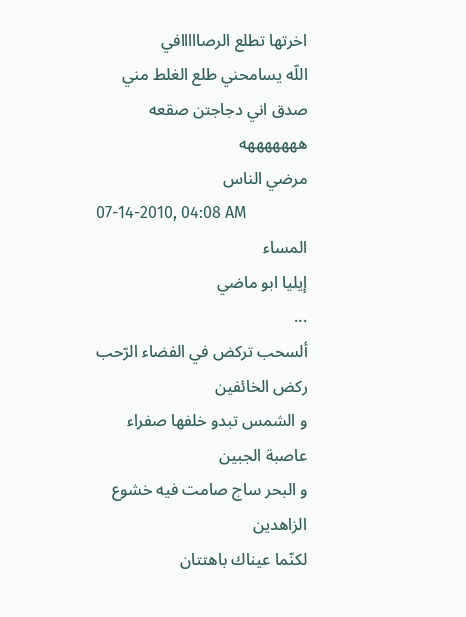اخرتها تطلع الرصااااافي
اللّه يسامحني طلع الغلط مني
صدق اني دجاجتن صقعه هههههههه
مرضي الناس
07-14-2010, 04:08 AM
المساء
إيليا ابو ماضي
...
ألسحب تركض في الفضاء الرّحب ركض الخائفين
و الشمس تبدو خلفها صفراء عاصبة الجبين
و البحر ساج صامت فيه خشوع الزاهدين
لكنّما عيناك باهتتان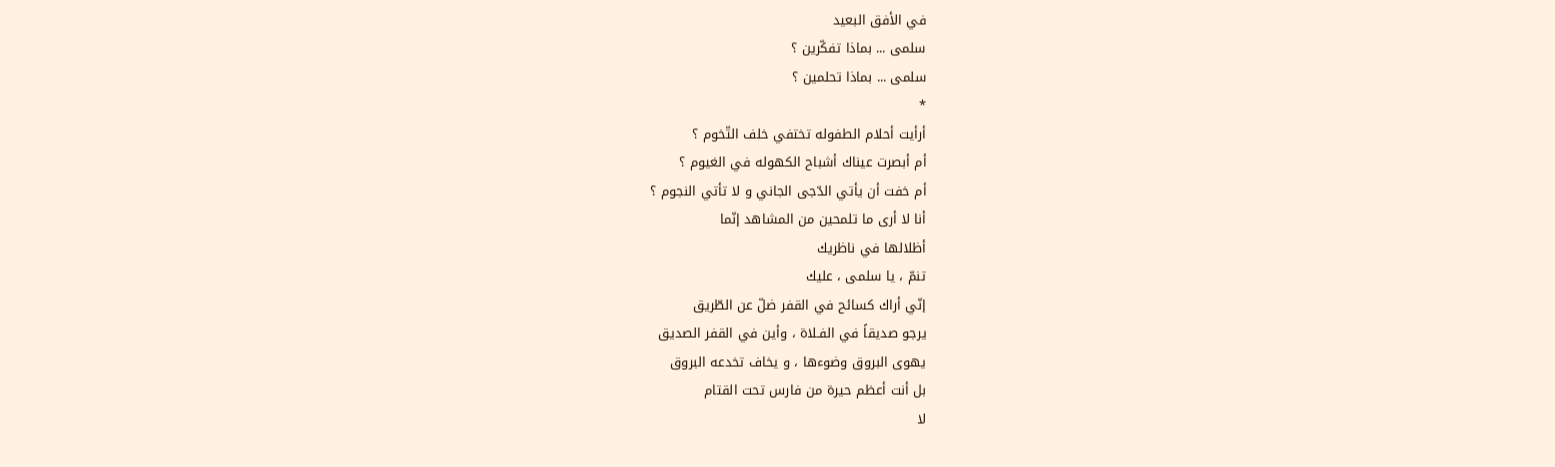في الأفق البعيد
سلمى ... بماذا تفكّرين ؟
سلمى ... بماذا تحلمين ؟
*
أرأيت أحلام الطفوله تختفي خلف التّخوم ؟
أم أبصرت عيناك أشباح الكهوله في الغيوم ؟
أم خفت أن يأتي الدّجى الجاني و لا تأتي النجوم ؟
أنا لا أرى ما تلمحين من المشاهد إنّما
أظلالها في ناظريك
تنمّ ، يا سلمى ، عليك
إنّي أراك كسائح في القفر ضلّ عن الطّريق
يرجو صديقاً في الفـلاة ، وأين في القفر الصديق
يهوى البروق وضوءها ، و يخاف تخدعه البروق
بل أنت أعظم حيرة من فارس تحت القتام
لا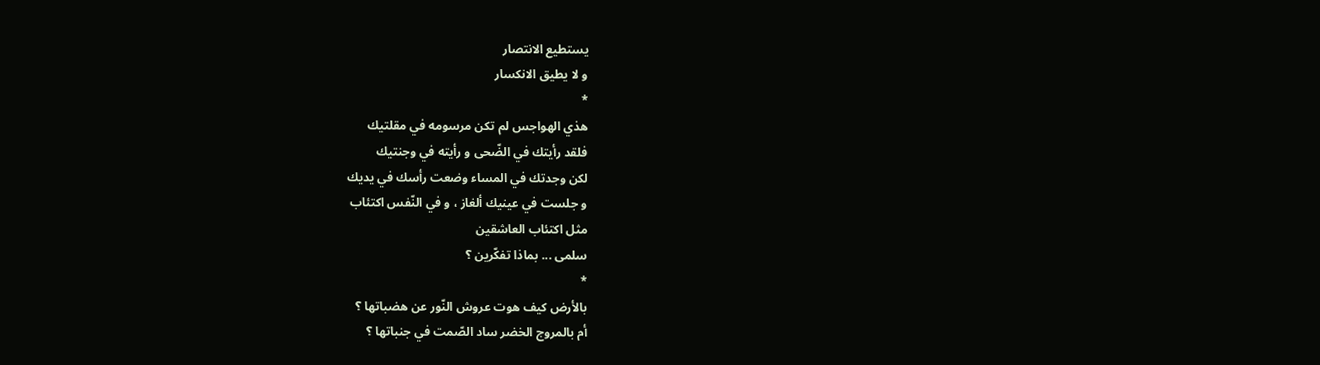يستطيع الانتصار
و لا يطيق الانكسار
*
هذي الهواجس لم تكن مرسومه في مقلتيك
فلقد رأيتك في الضّحى و رأيته في وجنتيك
لكن وجدتك في المساء وضعت رأسك في يديك
و جلست في عينيك ألغاز ، و في النّفس اكتئاب
مثل اكتئاب العاشقين
سلمى ... بماذا تفكّرين ؟
*
بالأرض كيف هوت عروش النّور عن هضباتها ؟
أم بالمروج الخضر ساد الصّمت في جنباتها ؟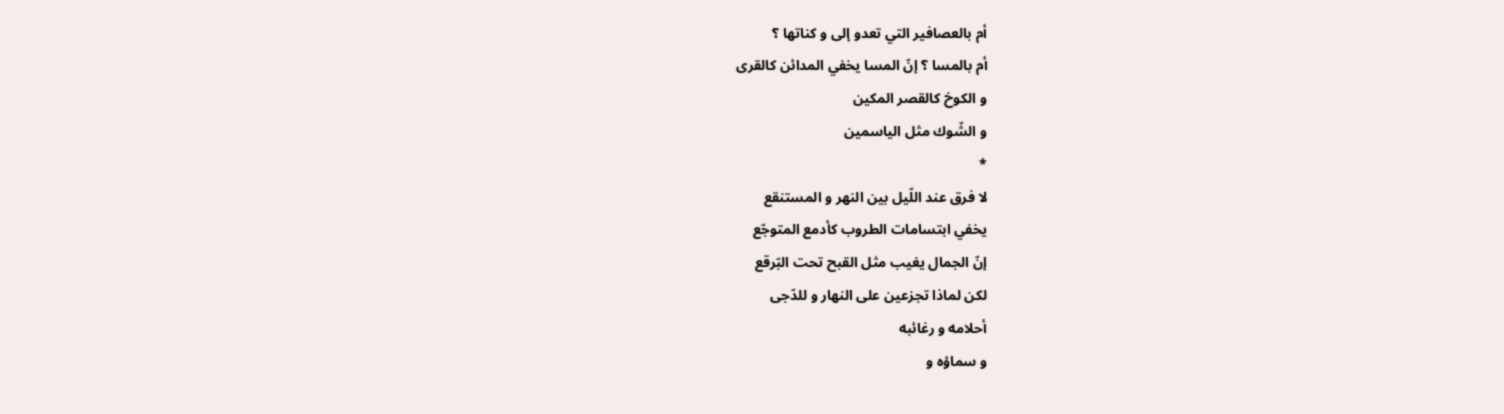أم بالعصافير التي تعدو إلى و كناتها ؟
أم بالمسا ؟ إنّ المسا يخفي المدائن كالقرى
و الكوخ كالقصر المكين
و الشّوك مثل الياسمين
*
لا فرق عند اللّيل بين النهر و المستنقع
يخفي ابتسامات الطروب كأدمع المتوجّع
إنّ الجمال يغيب مثل القبح تحت البّرقع
لكن لماذا تجزعين على النهار و للدّجى
أحلامه و رغائبه
و سماؤه و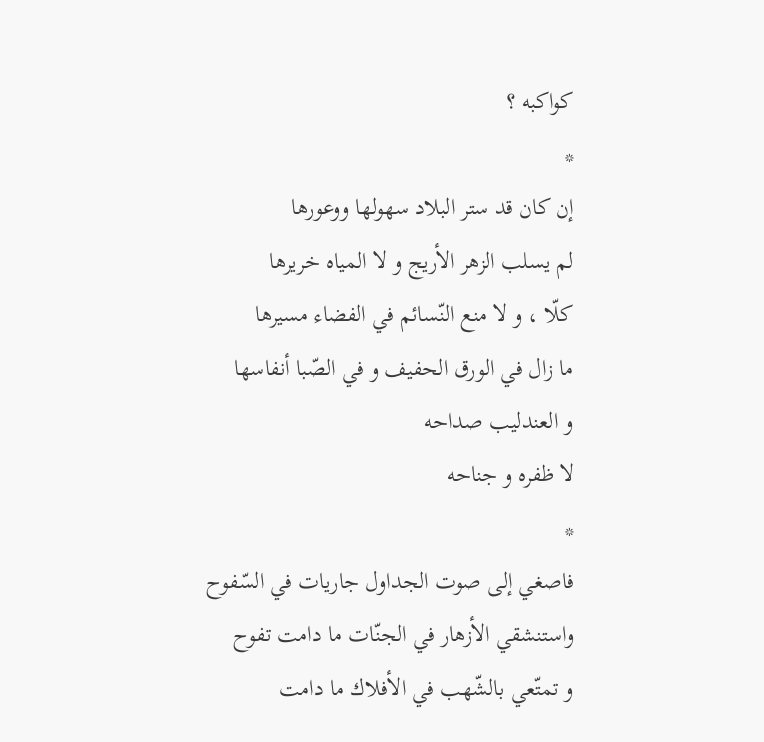كواكبه ؟
*
إن كان قد ستر البلاد سهولها ووعورها
لم يسلب الزهر الأريج و لا المياه خريرها
كلّا ، و لا منع النّسائم في الفضاء مسيرها
ما زال في الورق الحفيف و في الصّبا أنفاسها
و العندليب صداحه
لا ظفره و جناحه
*
فاصغي إلى صوت الجداول جاريات في السّفوح
واستنشقي الأزهار في الجنّات ما دامت تفوح
و تمتّعي بالشّهب في الأفلاك ما دامت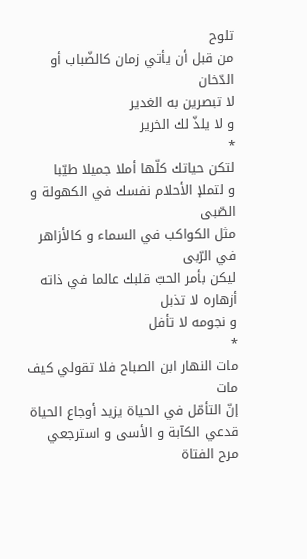تلوح
من قبل أن يأتي زمان كالضّباب أو الدّخان
لا تبصرين به الغدير
و لا يلذّ لك الخرير
*
لتكن حياتك كلّها أملا جميلا طيّبا
و لتملإ الأحلام نفسك في الكهولة و الصّبى
مثل الكواكب في السماء و كالأزاهر في الرّبى
ليكن بأمر الحبّ قلبك عالما في ذاته
أزهاره لا تذبل
و نجومه لا تأفل
*
مات النهار ابن الصباح فلا تقولي كيف مات
إنّ التأمّل في الحياة يزيد أوجاع الحياة
قدعي الكآبة و الأسى و استرجعي مرح الفتاة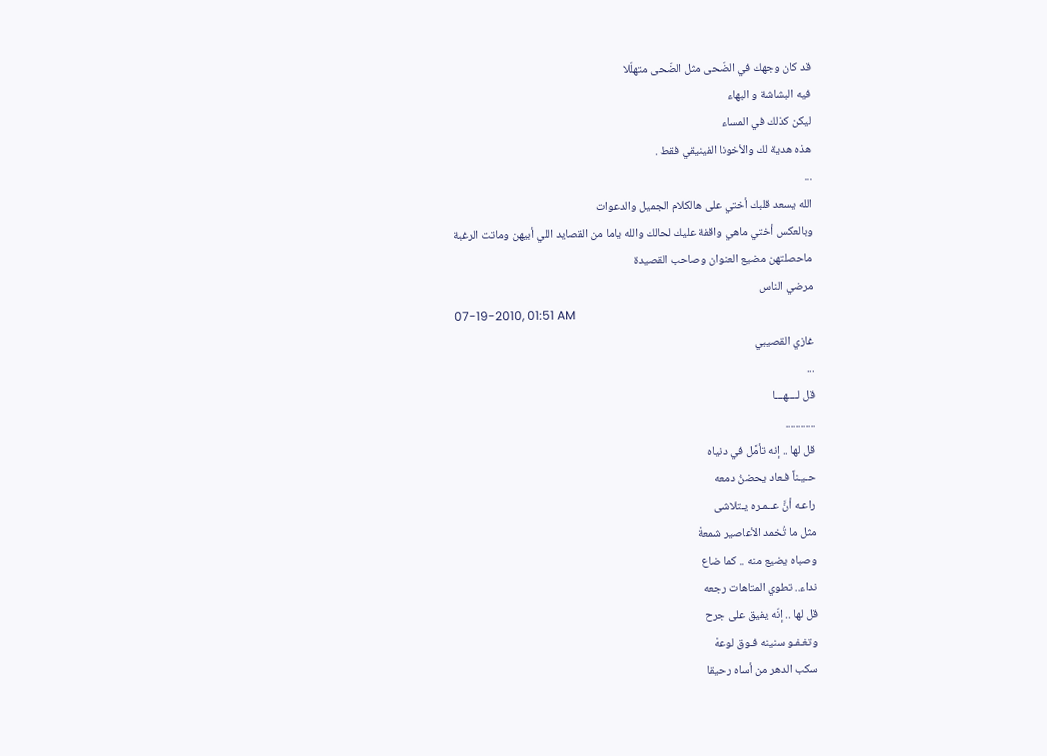قد كان وجهك في الضّحى مثل الضّحى متهلّلا
فيه البشاشة و البهاء
ليكن كذلك في المساء
هذه هدية لك والأخونا الفينيقي فقط .
...
الله يسعد قلبك أختي على هالكلام الجميل والدعوات
وبالعكس أختي ماهي واقفة عليك لحالك والله ياما من القصايد اللي أبيهن وماتت الرغبة
ماحصلتهن مضيع العنوان وصاحب القصيدة
مرضي الناس
07-19-2010, 01:51 AM
غازي القصيبي
...
قل لــــهـــا
............
قل لها .. إنه تأمَّل في دنياه
حـيـناً فـعاد يحضنُ دمعه
راعـه أنَّ عــمـره يـتلاشى
مثل ما تُخمد الأعاصير شمعةْ
وصباه يضيع منه .. كما ضاع
نداء.. تطوي المتاهات رجعه
قل لها .. إنّه يفيق على جرح
وتغـفـو سنينه فـوق لوعهْ
سكب الدهر من أساه رحيقا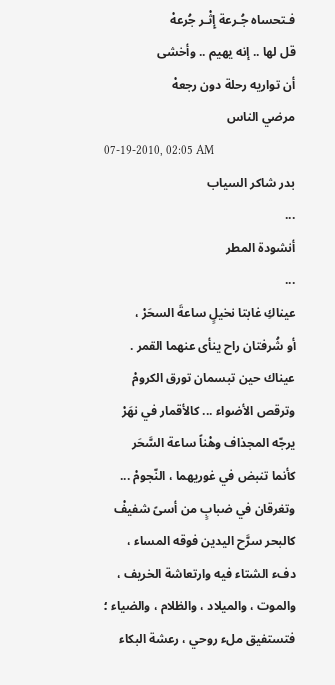فـتحساه جُـرعة إِثْـر جُرعهْ
قل لها .. إنه يهيم .. وأخشى
أن تواريه رحلة دون رجعهْ
مرضي الناس
07-19-2010, 02:05 AM
بدر شاكر السياب
...
أنشودة المطر
...
عيناكِ غابتا نخيلٍ ساعةَ السحَرْ ،
أو شُرفتان راح ينأى عنهما القمر .
عيناك حين تبسمان تورق الكرومْ
وترقص الأضواء ... كالأقمار في نهَرْ
يرجّه المجذاف وهْناً ساعة السَّحَر
كأنما تنبض في غوريهما ، النّجومْ ...
وتغرقان في ضبابٍ من أسىً شفيفْ
كالبحر سرَّح اليدين فوقه المساء ،
دفء الشتاء فيه وارتعاشة الخريف ،
والموت ، والميلاد ، والظلام ، والضياء ؛
فتستفيق ملء روحي ، رعشة البكاء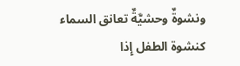ونشوةٌ وحشيَّةٌ تعانق السماء
كنشوة الطفل إِذا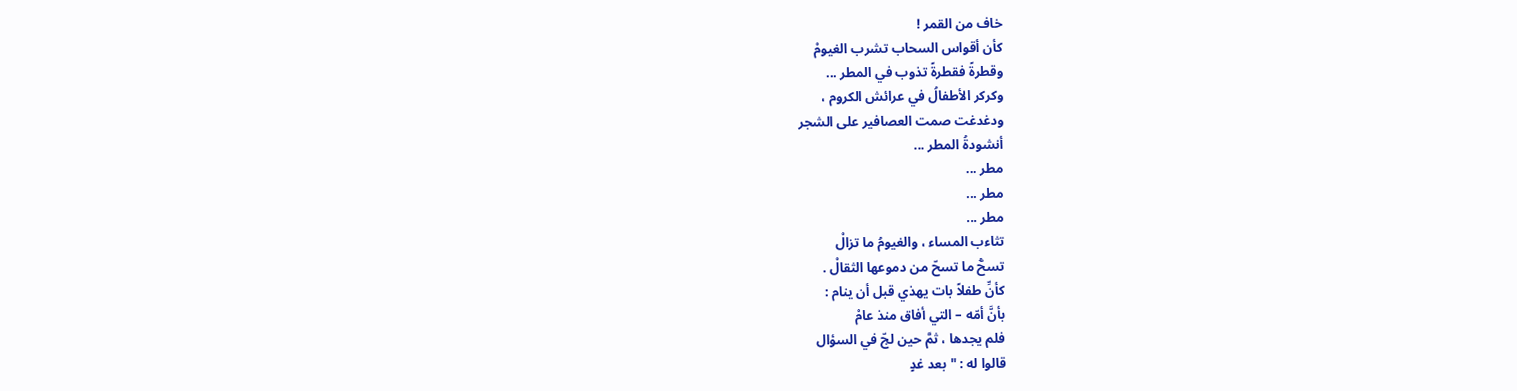خاف من القمر !
كأن أقواس السحاب تشرب الغيومْ
وقطرةً فقطرةً تذوب في المطر ...
وكركر الأطفالُ في عرائش الكروم ،
ودغدغت صمت العصافير على الشجر
أنشودةُ المطر ...
مطر ...
مطر ...
مطر ...
تثاءب المساء ، والغيومُ ما تزالْ
تسحُّ ما تسحّ من دموعها الثقالْ .
كأنِّ طفلاً بات يهذي قبل أن ينام :
بأنَّ أمّه – التي أفاق منذ عامْ
فلم يجدها ، ثمَّ حين لجّ في السؤال
قالوا له : "بعد غدٍ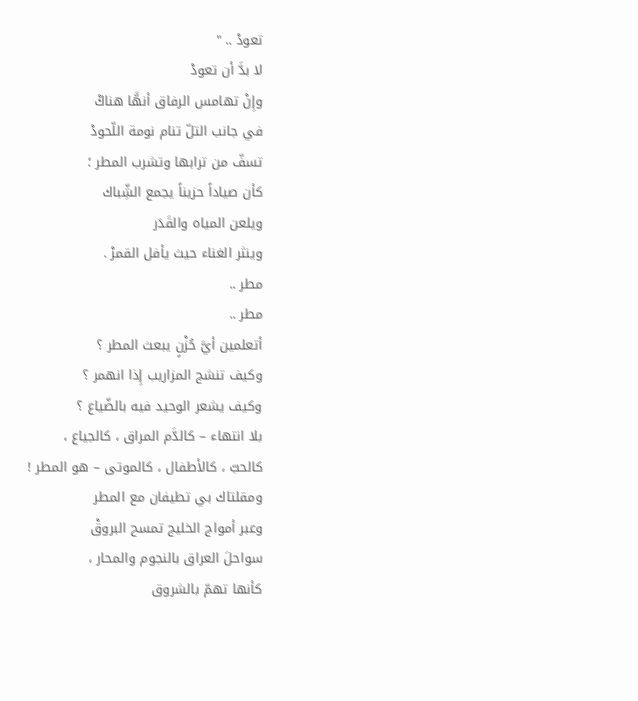تعودْ .. "
لا بدَّ أن تعودْ
وإِنْ تهامس الرفاق أنهَّا هناكْ
في جانب التلّ تنام نومة اللّحودْ
تسفّ من ترابها وتشرب المطر ؛
كأن صياداً حزيناً يجمع الشِّباك
ويلعن المياه والقَدَر
وينثر الغناء حيث يأفل القمرْ .
مطر ..
مطر ..
أتعلمين أيَّ حُزْنٍ يبعث المطر ؟
وكيف تنشج المزاريب إِذا انهمر ؟
وكيف يشعر الوحيد فيه بالضّياع ؟
بلا انتهاء – كالدَّم المراق ، كالجياع ،
كالحبّ ، كالأطفال ، كالموتى – هو المطر !
ومقلتاك بي تطيفان مع المطر
وعبر أمواج الخليج تمسح البروقْ
سواحلَ العراق بالنجوم والمحار ،
كأنها تهمّ بالشروق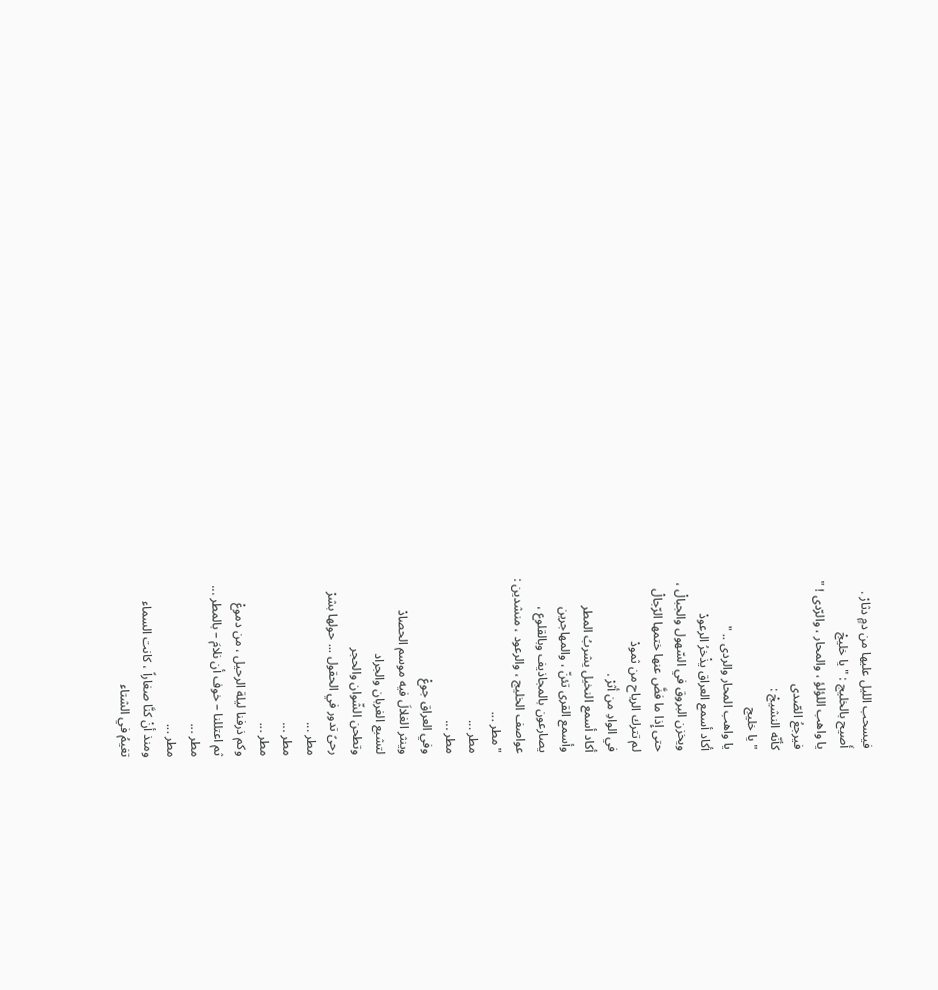فيسحب الليل عليها من دمٍ دثارْ .
أَصيح بالخليج : " يا خليجْ
يا واهب اللؤلؤ ، والمحار ، والرّدى ! "
فيرجعُ الصّدى
كأنّه النشيجْ :
" يا خليج
يا واهب المحار والردى .. "
أكاد أسمع العراق يذْخرُ الرعودْ
ويخزن البروق في السّهول والجبالْ ،
حتى إِذا ما فضَّ عنها ختمها الرّجالْ
لم تترك الرياح من ثمودْ
في الوادِ من أثرْ .
أكاد أسمع النخيل يشربُ المطر
وأسمع القرى تئنّ ، والمهاجرين
يصارعون بالمجاذيف وبالقلوع ،
عواصف الخليج ، والرعود ، منشدين :
" مطر ...
مطر ...
مطر ...
وفي العراق جوعْ
وينثر الغلالَ فيه موسم الحصادْ
لتشبع الغربان والجراد
وتطحن الشّوان والحجر
رحىً تدور في الحقول ... حولها بشرْ
مطر ...
مطر ...
مطر ...
وكم ذرفنا ليلة الرحيل ، من دموعْ
ثم اعتللنا – خوف أن نلامَ – بالمطر ...
مطر ...
مطر ...
ومنذ أنْ كنَّا صغاراً ، كانت السماء
تغيمُ في الشتاء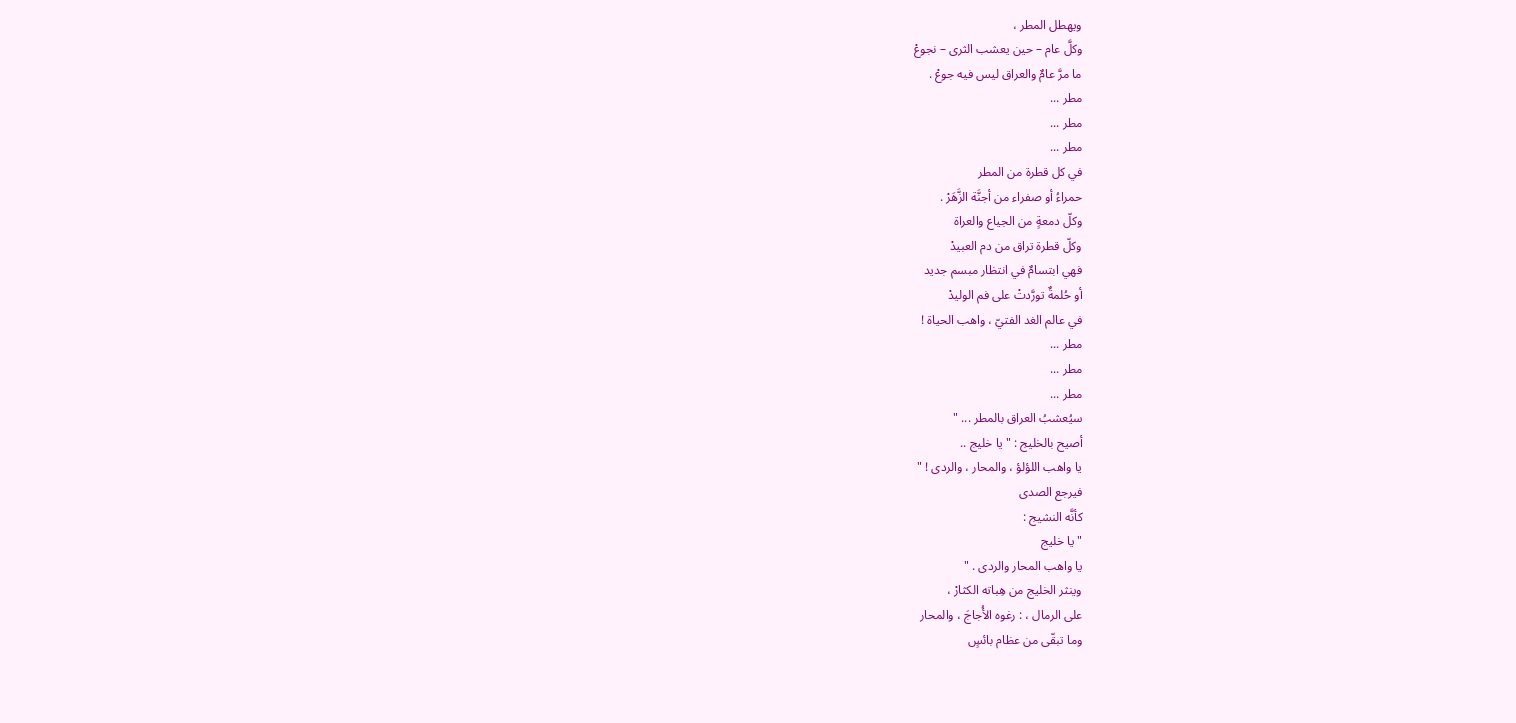ويهطل المطر ،
وكلَّ عام – حين يعشب الثرى – نجوعْ
ما مرَّ عامٌ والعراق ليس فيه جوعْ .
مطر ...
مطر ...
مطر ...
في كل قطرة من المطر
حمراءُ أو صفراء من أجنَّة الزَّهَرْ .
وكلّ دمعةٍ من الجياع والعراة
وكلّ قطرة تراق من دم العبيدْ
فهي ابتسامٌ في انتظار مبسم جديد
أو حُلمةٌ تورَّدتْ على فم الوليدْ
في عالم الغد الفتيّ ، واهب الحياة !
مطر ...
مطر ...
مطر ...
سيُعشبُ العراق بالمطر ... "
أصيح بالخليج : " يا خليج ..
يا واهب اللؤلؤ ، والمحار ، والردى ! "
فيرجع الصدى
كأنَّه النشيج :
" يا خليج
يا واهب المحار والردى . "
وينثر الخليج من هِباته الكثارْ ،
على الرمال ، : رغوه الأُجاجَ ، والمحار
وما تبقّى من عظام بائسٍ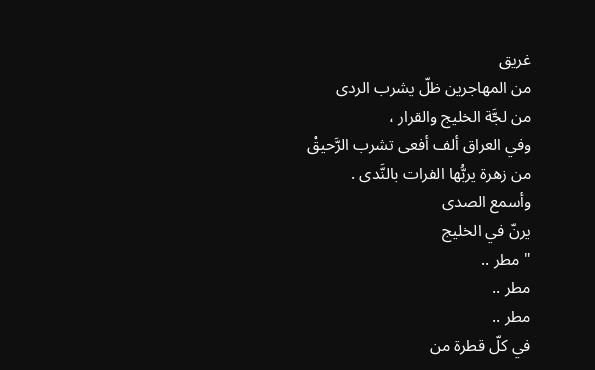غريق
من المهاجرين ظلّ يشرب الردى
من لجَّة الخليج والقرار ،
وفي العراق ألف أفعى تشرب الرَّحيقْ
من زهرة يربُّها الفرات بالنَّدى .
وأسمع الصدى
يرنّ في الخليج
" مطر ..
مطر ..
مطر ..
في كلّ قطرة من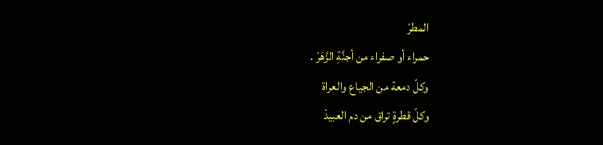المطرْ
حمراء أو صفراء من أجنَّةِ الزَّهَرْ .
وكلّ دمعة من الجياع والعراة
وكلّ قطرةٍ تراق من دم العبيدْ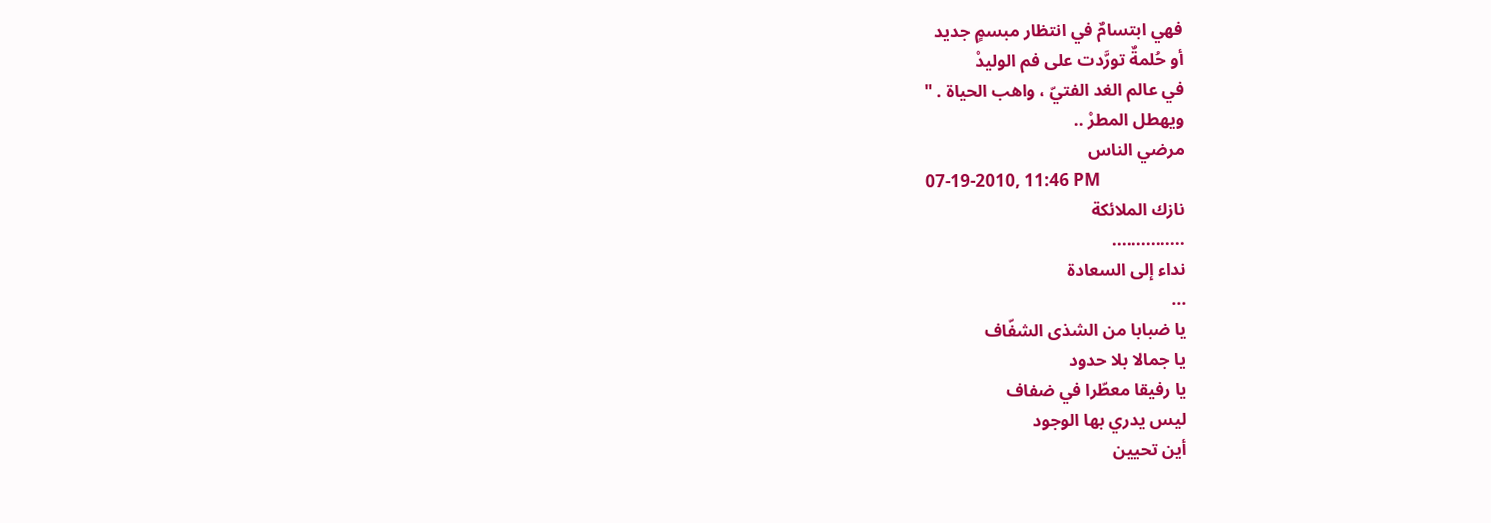فهي ابتسامٌ في انتظار مبسمٍ جديد
أو حُلمةٌ تورَّدت على فم الوليدْ
في عالم الغد الفتيّ ، واهب الحياة . "
ويهطل المطرْ ..
مرضي الناس
07-19-2010, 11:46 PM
نازك الملائكة
...............
نداء إلى السعادة
...
يا ضبابا من الشذى الشفّاف
يا جمالا بلا حدود
يا رفيقا معطّرا في ضفاف
ليس يدري بها الوجود
أين تحيين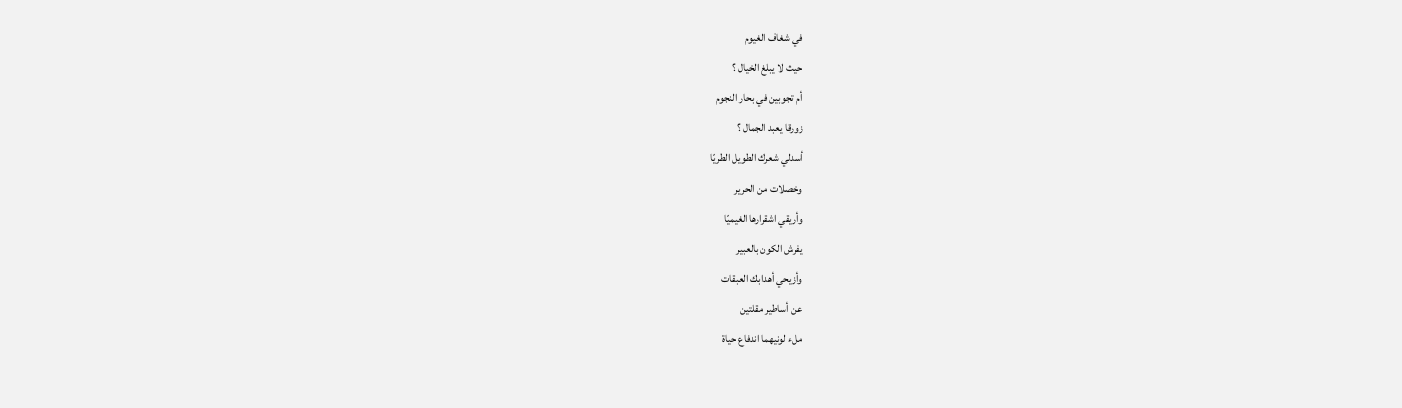في شغاف الغيوم
حيث لا يبلغ الخيال ؟
أم تجوبين في بحار النجوم
زورقا يعبد الجمال ؟
أسدلي شعرك الطويل الطريّا
وخصلات من الحرير
وأريقي اشقرارها الغيميّا
يفرش الكون بالعبير
وأزيحي أهدابك العبقات
عن أساطير مقلتين
ملء لونيهما اندفاع حياة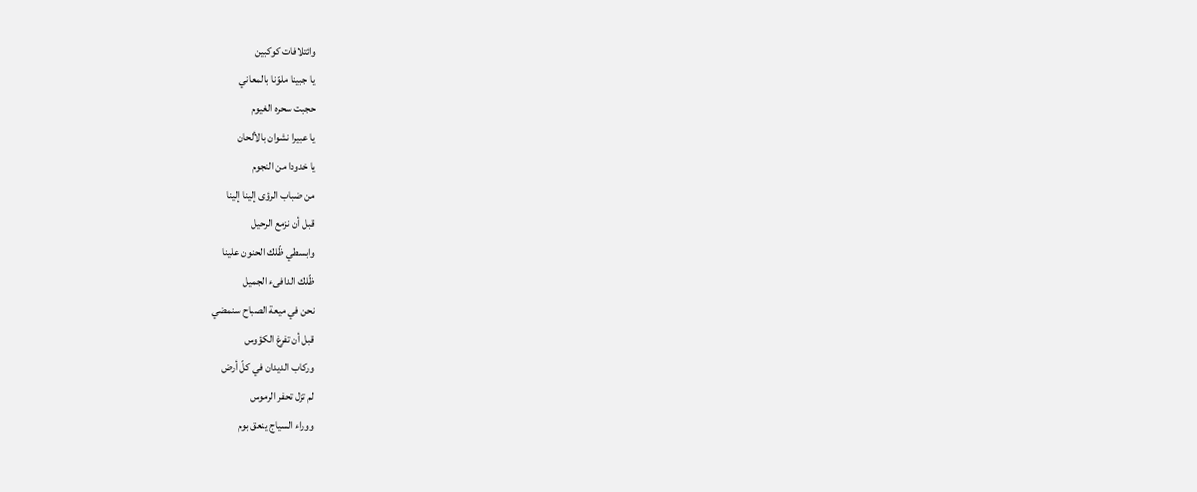وائتلافات كوكبين
يا جبينا ملوّنا بالمعاني
حجبت سحره الغيوم
يا عبيرا نشوان بالألحان
يا خدودا من النجوم
من ضباب الرؤى إلينا إلينا
قبل أن نزمع الرحيل
وابسطي ظّلك الحنون علينا
ظّلك الدافىء الجميل
نحن في ميعة الصباح سنمضي
قبل أن تفرغ الكؤوس
وركاب الديدان في كلّ أرض
لم تزل تحفر الرموس
ووراء السياج ينعق بوم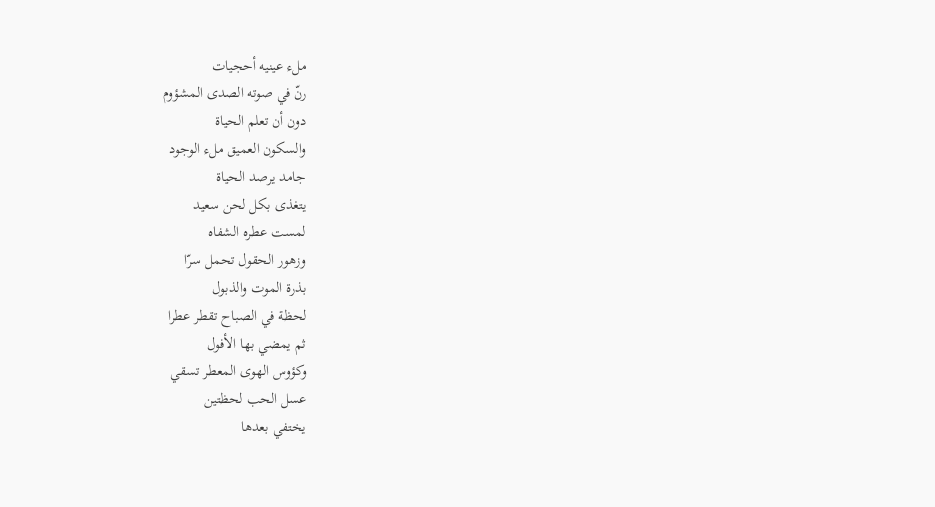ملء عينيه أحجيات
رنّ في صوته الصدى المشؤوم
دون أن تعلم الحياة
والسكون العميق ملء الوجود
جامد يرصد الحياة
يتغذى بكل لحن سعيد
لمست عطره الشفاه
وزهور الحقول تحمل سرّا
بذرة الموت والذبول
لحظة في الصباح تقطر عطرا
ثم يمضي بها الأفول
وكؤوس الهوى المعطر تسقي
عسل الحب لحظتين
يختفي بعدها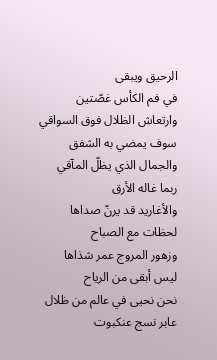الرحيق ويبقى
في فم الكأس غصّتين
وارتعاش الظلال فوق السواقي
سوف يمضي به الشفق
والجمال الذي يظلّ المآقي
ربما غاله الأرق
والأغاريد قد يرنّ صداها
لحظات مع الصباح
وزهور المروج عمر شذاها
ليس أبقى من الرياح
نحن نحيى في عالم من ظلال
عابر نسج عنكبوت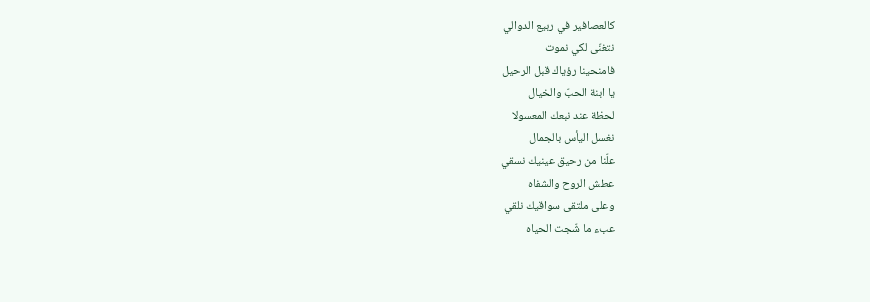كالعصافير في ربيع الدوالي
نتغنّى لكي نموت
فامنحينا رؤياك قبل الرحيل
يا ابنة الحبّ والخيال
لحظة عند نبعك المعسولا
نغسل اليأس بالجمال
علّنا من رحيق عينيك نسقي
عطش الروح والشفاه
وعلى ملتقى سواقيك نلقي
عبء ما شّجت الحياه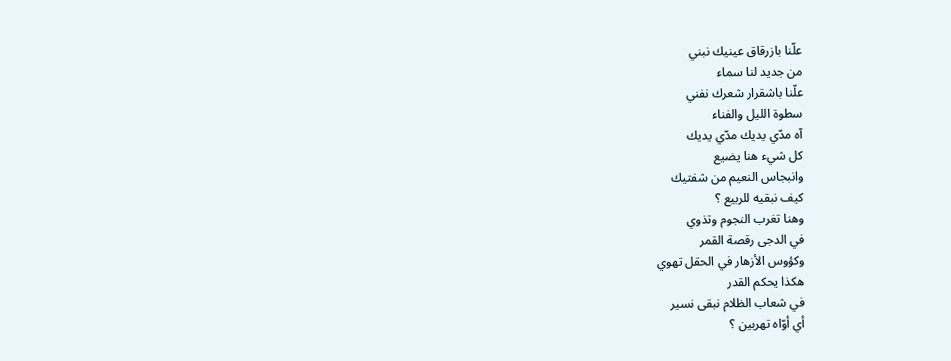علّنا بازرقاق عينيك نبني
من جديد لنا سماء
علّنا باشقرار شعرك نفني
سطوة الليل والفناء
آه مدّي يديك مدّي يديك
كل شيء هنا يضيع
وانبجاس النعيم من شفتيك
كيف نبقيه للربيع ؟
وهنا تغرب النجوم وتذوي
في الدجى رقصة القمر
وكؤوس الأزهار في الحقل تهوي
هكذا يحكم القدر
في شعاب الظلام نبقى نسير
أي أوّاه تهربين ؟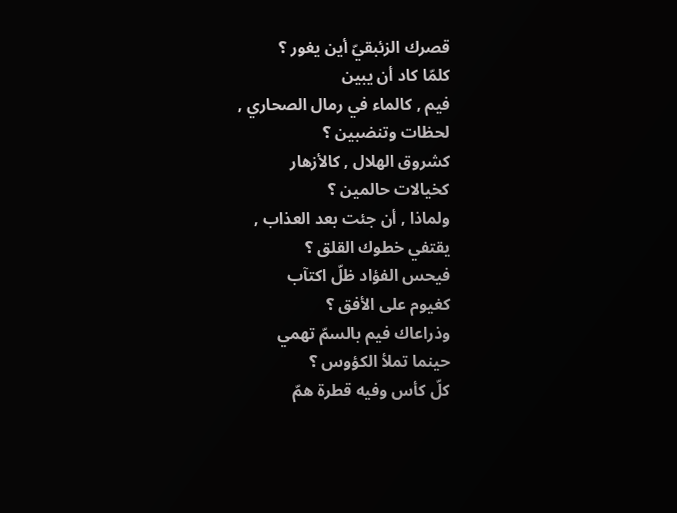قصرك الزئبقيّ أين يغور ؟
كلمّا كاد أن يبين
فيم , كالماء في رمال الصحاري ,
لحظات وتنضبين ؟
كشروق الهلال , كالأزهار
كخيالات حالمين ؟
ولماذا , أن جئت بعد العذاب ,
يقتفي خطوك القلق ؟
فيحس الفؤاد ظلّ اكتآب
كغيوم على الأفق ؟
وذراعاك فيم بالسمّ تهمي
حينما تملأ الكؤوس ؟
كلّ كأس وفيه قطرة همّ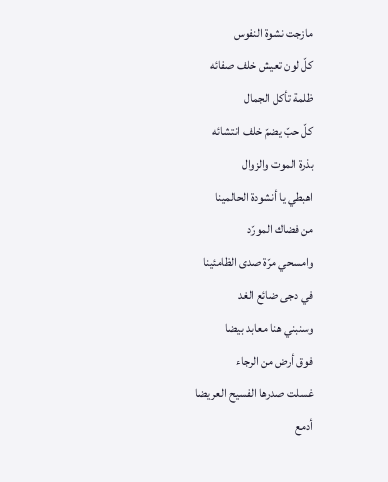مازجت نشوة النفوس
كلّ لون تعيش خلف صفائه
ظلمة تأكل الجمال
كلّ حبّ يضمّ خلف انتشائه
بذرة الموت والزوال
اهبطي يا أنشودة الحالمينا
من فضاك المورّد
وامسحي مرّة صدى الظامئينا
في دجى ضائع الغد
وسنبني هنا معابد بيضا
فوق أرض من الرجاء
غسلت صدرها الفسيح العريضا
أدمع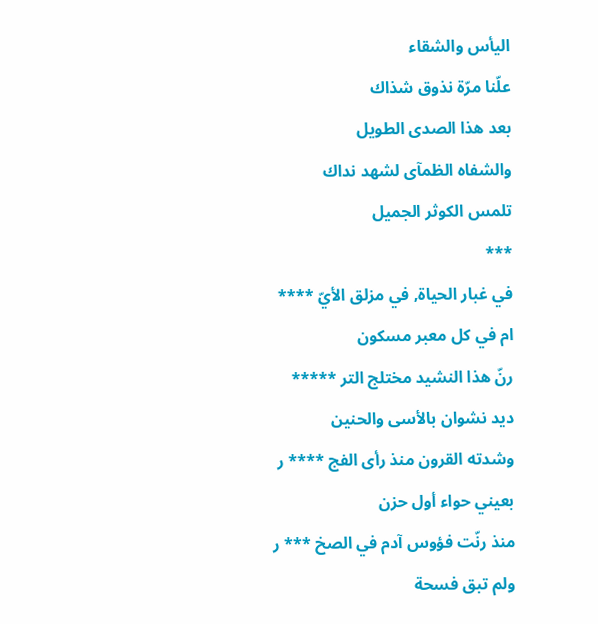اليأس والشقاء
علّنا مرّة نذوق شذاك
بعد هذا الصدى الطويل
والشفاه الظمآى لشهد نداك
تلمس الكوثر الجميل
***
في غبار الحياة, في مزلق الأيّ **** ام في كل معبر مسكون
رنّ هذا النشيد مختلج التر ***** ديد نشوان بالأسى والحنين
وشدته القرون منذ رأى الفج **** ر بعيني حواء أول حزن
منذ رنّت فؤوس آدم في الصخ *** ر ولم تبق فسحة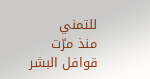للتمني
منذ مرّت قوافل البشر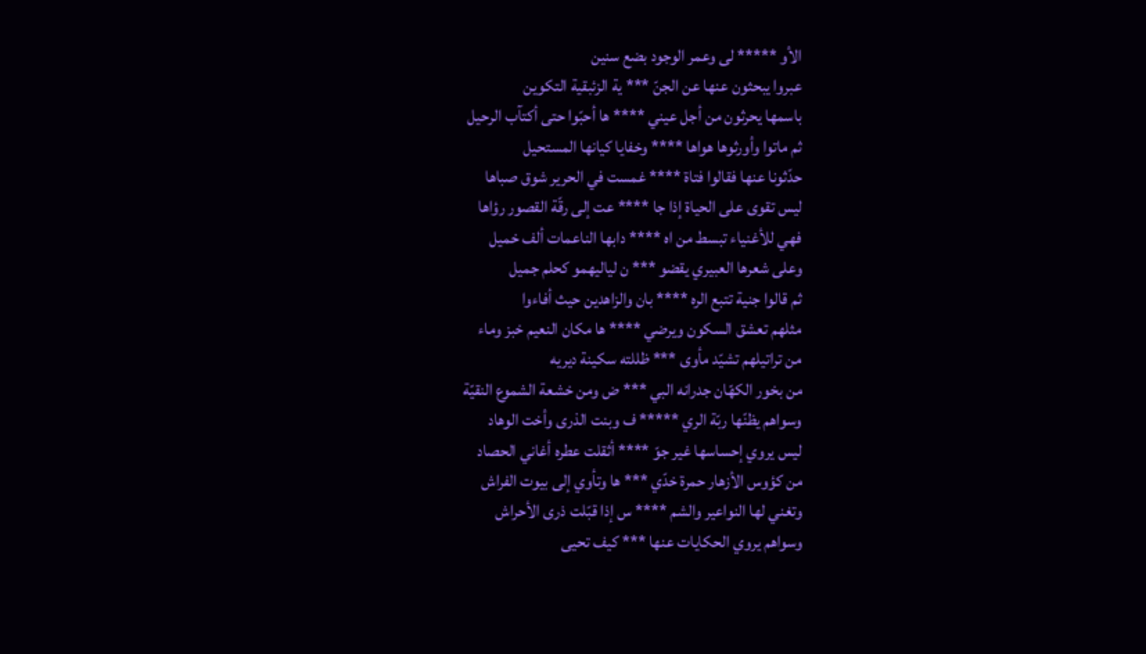الأو ***** لى وعمر الوجود بضع سنين
عبروا يبحثون عنها عن الجنّ *** ية الزئبقية التكوين
باسمها يحرثون من أجل عيني **** ها أحبّوا حتى أكتآب الرحيل
ثم ماتوا وأورثوها هواها **** وخفايا كيانها المستحيل
حدّثونا عنها فقالوا فتاة **** غمست في الحرير شوق صباها
ليس تقوى على الحياة إذا جا **** عت إلى رقّة القصور رؤاها
فهي للأغنياء تبسط من اه **** دابها الناعمات ألف خميل
وعلى شعرها العبيري يقضو *** ن لياليهمو كحلم جميل
ثم قالوا جنية تتبع الره **** بان والزاهدين حيث أفاءوا
مثلهم تعشق السكون ويرضي **** ها مكان النعيم خبز وماء
من تراتيلهم تشيّد مأوى *** ظللته سكينة ديريه
من بخور الكهّان جدرانه البي *** ض ومن خشعة الشموع النقيّة
وسواهم يظنّها ربّة الري ***** ف وبنت الذرى وأخت الوهاد
ليس يروي إحساسها غير جوّ **** أثقلت عطره أغاني الحصاد
من كؤوس الأزهار حمرة خدّي *** ها وتأوي إلى بيوت الفراش
وتغني لها النواعير والشم **** س إذا قبّلت ذرى الأحراش
وسواهم يروي الحكايات عنها *** كيف تحيى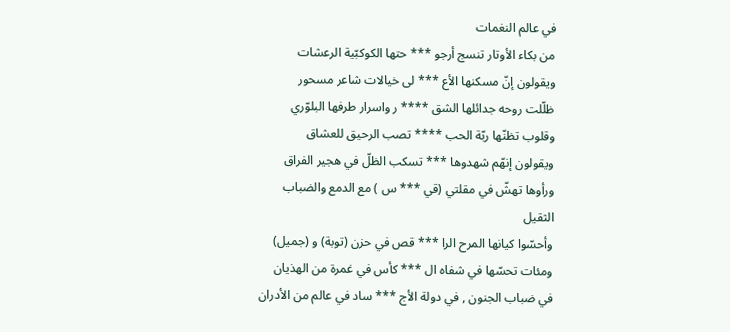في عالم النغمات
من بكاء الأوتار تنسج أرجو *** حتها الكوكبّية الرعشات
ويقولون إنّ مسكنها الأع *** لى خيالات شاعر مسحور
ظلّلت روحه جدائلها الشق **** ر واسرار طرفها البلوّري
وقلوب تظنّها ربّة الحب **** تصب الرحيق للعشاق
ويقولون إنهّم شهدوها *** تسكب الظلّ في هجير الفراق
ورأوها تهشّ في مقلتي (قي *** س ) مع الدمع والضباب الثقيل
وأحسّوا كيانها المرح الرا *** قص في حزن (توبة) و (جميل)
ومئات تحسّها في شفاه ال *** كأس في غمرة من الهذيان
في ضباب الجنون , في دولة الأج *** ساد في عالم من الأدران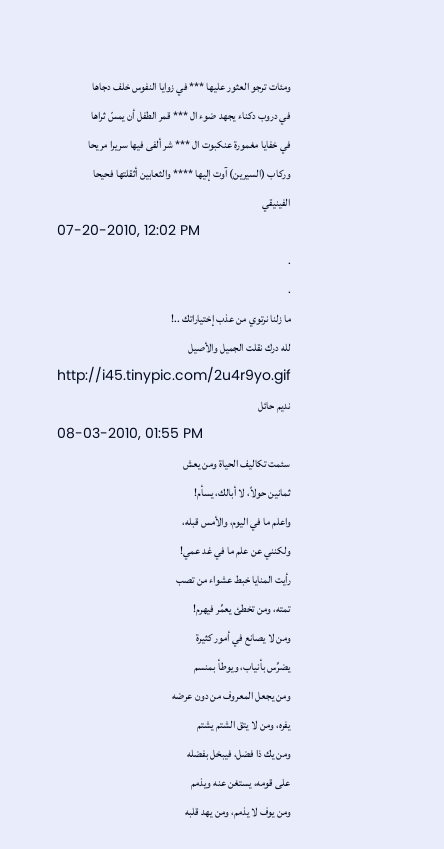ومئات ترجو العثور عليها *** في زوايا النفوس خلف دجاها
في دروب دكناء يجهد ضوء ال *** قمر الطفل أن يمسّ ثراها
في خفايا مغمورة عنكبوت ال *** شر ألفى فيها سريرا مريحا
وركاب (السيرين) آوت إليها **** والثعابين أثقلتها فحيحا
الفينيقي
07-20-2010, 12:02 PM
.
.
ما زلنا نرتوي من عذب إختياراتك ..!
لله درك نقلت الجميل والأصيل
http://i45.tinypic.com/2u4r9yo.gif
نديم حائل
08-03-2010, 01:55 PM
سئمت تكاليف الحياة ومن يعش
ثمانين حولاً، لا أبالك، يسأم!
واعلم ما في اليوم، والأمس قبله،
ولكنني عن علم ما في غد عمي!
رأيت المنايا خبط عشواء من تصب
تمته، ومن تخطئ يعمِّر فيهرم!
ومن لا يصانع في أمور كثيرة
يضرِّس بأنياب، ويوطأ بمنسم
ومن يجعل المعروف من دون عرضه
يفره، ومن لا يتق الشتم يشتم
ومن يك ذا فضل، فيبخل بفضله
على قومه، يستغن عنه ويذمم
ومن يوف لا يذمم، ومن يهد قلبه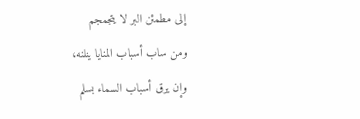إلى مطمئن البر لا يتجمجم
ومن ساب أسباب المنايا ينلنه،
وإن يرق أسباب السماء بسلم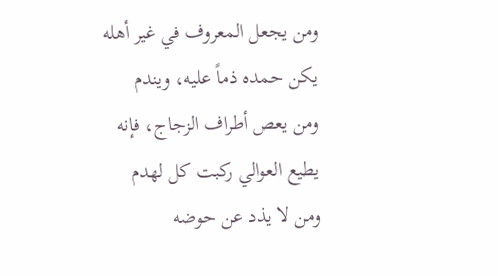ومن يجعل المعروف في غير أهله
يكن حمده ذماً عليه، ويندم
ومن يعص أطراف الزجاج، فإنه
يطيع العوالي ركبت كل لهدم
ومن لا يذد عن حوضه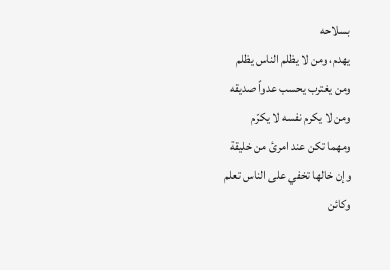بسلاحه
يهدم، ومن لا يظلم الناس يظلم
ومن يغترب يحسب عدواً صديقه
ومن لا يكرم نفسه لا يكرّم
ومهما تكن عند امرئ من خليقة
وإن خالها تخفي على الناس تعلم
وكائن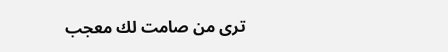ترى من صامت لك معجب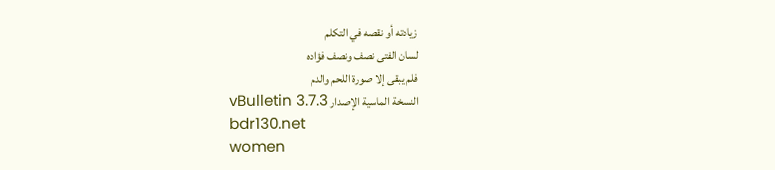زيادته أو نقصه في التكلم
لسان الفتى نصف ونصف فؤاده
فلم يبقى إلا صورة اللحم والدم
النسخة الماسية الإصدار vBulletin 3.7.3
bdr130.net
women